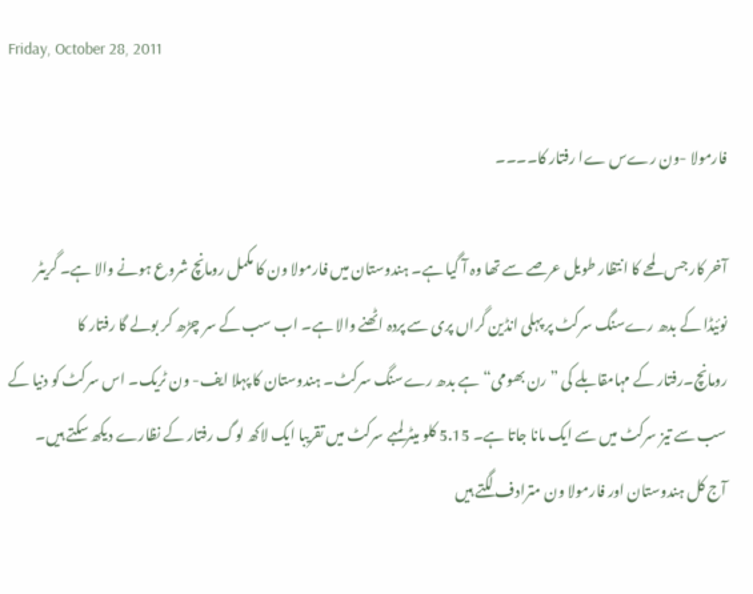Friday, October 28, 2011

فارمولا -ون رےس ےا رفتار کا۔۔۔۔

آخر کار جس لمحے کا انتظار طویل عرصے سے تھا وہ آ گیا ہے۔ ہندوستان میں فارمولا ون کا مکمل رومانچ شروع ہونے والا ہے۔ گریٹر نوئیڈا کے بدھ رےسنگ سرکٹ پر پہلی انڈین گراں پری سے پردہ اٹھنے والا ہے۔ اب سب کے سر چڑھ کر بولے گا رفتار کا رومانچ۔رفتار کے مہامقابلے کی ”رن بھومی“ ہے بدھ رےسنگ سرکٹ۔ ہندوستان کا پہلا ایف- ون ٹریک۔ اس سرکٹ کو دنیا کے سب سے تیز سرکٹ میں سے ایک مانا جاتا ہے۔ 5.15 کلو میٹر لمبے سرکٹ میں تقریبا ایک لاکھ لوگ رفتار کے نظارے دیکھ سکتے ہیں۔
آج کل ہندوستان اور فارمولا ون مترادف لگتے ہیں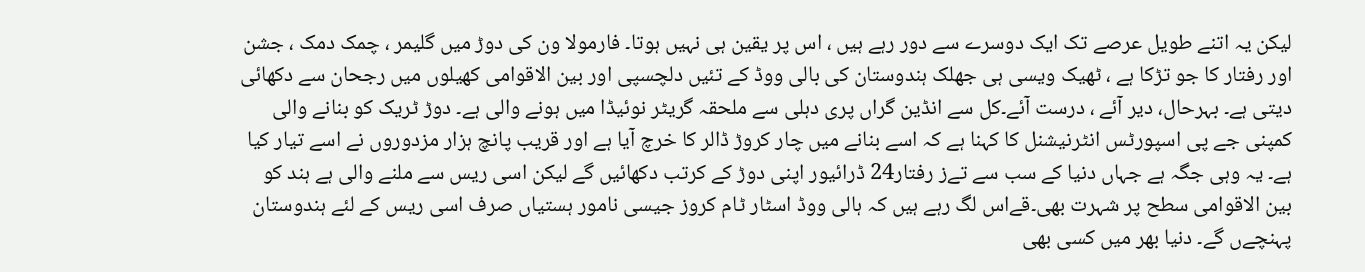لیکن یہ اتنے طویل عرصے تک ایک دوسرے سے دور رہے ہیں ، اس پر یقین ہی نہیں ہوتا۔ فارمولا ون کی دوڑ میں گلیمر ، چمک دمک ، جشن اور رفتار کا جو تڑکا ہے ، ٹھیک ویسی ہی جھلک ہندوستان کی بالی ووڈ کے تئیں دلچسپی اور بین الاقوامی کھیلوں میں رجحان سے دکھائی دیتی ہے۔ بہرحال، دیر آئے ، درست آئے۔کل سے انڈین گراں پری دہلی سے ملحقہ گریٹر نوئیڈا میں ہونے والی ہے۔ دوڑ ٹریک کو بنانے والی کمپنی جے پی اسپورٹس انٹرنیشنل کا کہنا ہے کہ اسے بنانے میں چار کروڑ ڈالر کا خرچ آیا ہے اور قریب پانچ ہزار مزدوروں نے اسے تیار کیا ہے۔ یہ وہی جگہ ہے جہاں دنیا کے سب سے تےز رفتار24 ڈرائیور اپنی دوڑ کے کرتب دکھائیں گے لیکن اسی ریس سے ملنے والی ہے ہند کو بین الاقوامی سطح پر شہرت بھی۔قےاس لگ رہے ہیں کہ ہالی ووڈ اسٹار ٹام کروز جیسی نامور ہستیاں صرف اسی ریس کے لئے ہندوستان پہنچےں گے۔ دنیا بھر میں کسی بھی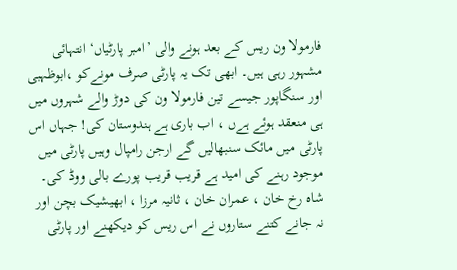فارمولا ون ریس کے بعد ہونے والی ’امبر پارٹیاں‘ انتہائی مشہور رہی ہیں۔ ابھی تک یہ پارٹی صرف مونےکو ،ابوظہبی اور سنگاپور جیسے تین فارمولا ون کی دوڑ والے شہروں میں ہی منعقد ہوئے ہےں ، اب باری ہے ہندوستان کی! جہاں اس پارٹی میں مائک سنبھالیں گے ارجن رامپال وہیں پارٹی میں موجود رہنے کی امید ہے قریب قریب پورے بالی ووڈ کی۔ شاہ رخ خان ، عمران خان ، ثانیہ مرزا ، ابھیشیک بچن اور نہ جانے کتنے ستاروں نے اس ریس کو دیکھنے اور پارٹی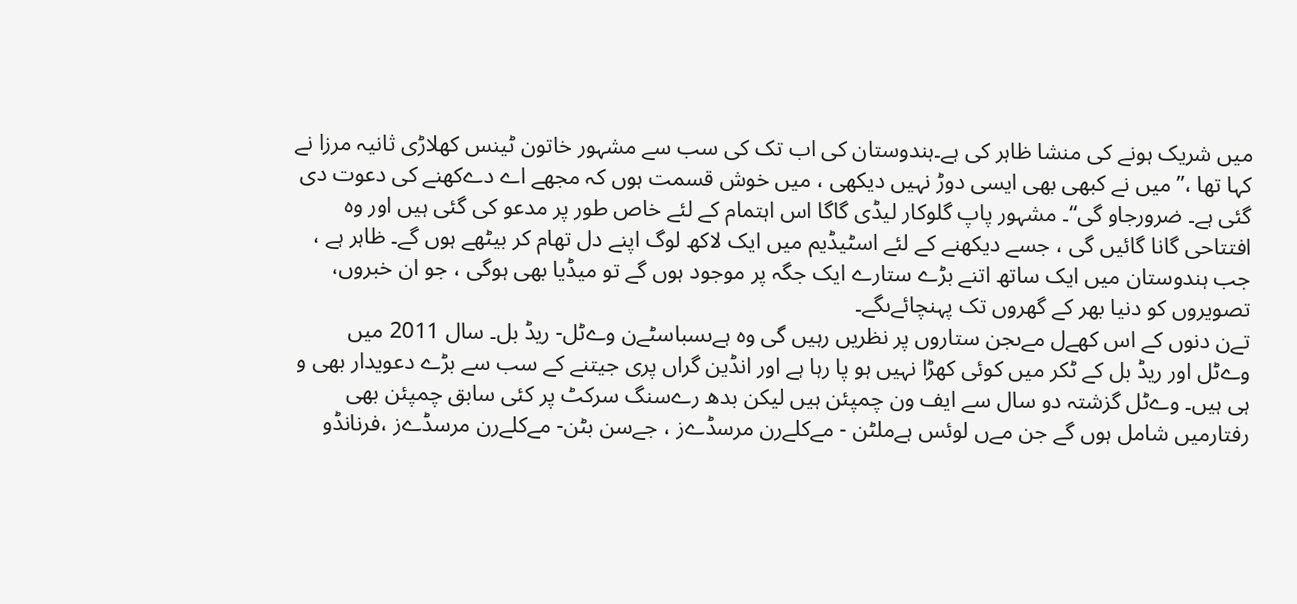میں شریک ہونے کی منشا ظاہر کی ہے۔ہندوستان کی اب تک کی سب سے مشہور خاتون ٹینس کھلاڑی ثانیہ مرزا نے کہا تھا ،”میں نے کبھی بھی ایسی دوڑ نہیں دیکھی ، میں خوش قسمت ہوں کہ مجھے اے دےکھنے کی دعوت دی گئی ہے۔ ضرورجاو گی“۔ مشہور پاپ گلوکار لیڈی گاگا اس اہتمام کے لئے خاص طور پر مدعو کی گئی ہیں اور وہ افتتاحی گانا گائیں گی ، جسے دیکھنے کے لئے اسٹیڈیم میں ایک لاکھ لوگ اپنے دل تھام کر بیٹھے ہوں گے۔ ظاہر ہے ، جب ہندوستان میں ایک ساتھ اتنے بڑے ستارے ایک جگہ پر موجود ہوں گے تو میڈیا بھی ہوگی ، جو ان خبروں، تصویروں کو دنیا بھر کے گھروں تک پہنچائےںگے۔
تےن دنوں کے اس کھےل مےںجن ستاروں پر نظریں رہیں گی وہ ہےںسباسٹےن وےٹل- ریڈ بل۔ سال 2011 میں وےٹل اور ریڈ بل کے ٹکر میں کوئی کھڑا نہیں ہو پا رہا ہے اور انڈین گراں پری جیتنے کے سب سے بڑے دعویدار بھی و ہی ہیں۔ وےٹل گزشتہ دو سال سے ایف ون چمپئن ہیں لیکن بدھ رےسنگ سرکٹ پر کئی سابق چمپئن بھی رفتارمیں شامل ہوں گے جن مےں لوئس ہےملٹن - مےکلےرن مرسڈےز ، جےسن بٹن- مےکلےرن مرسڈےز ،فرنانڈو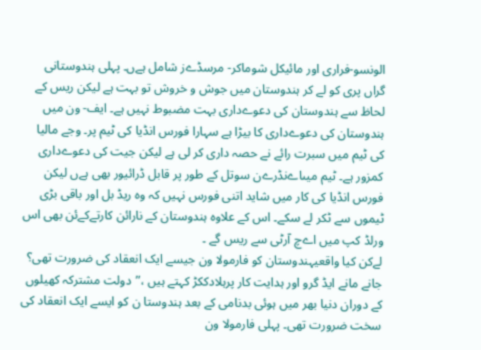الونسو-فراری اور مائیکل شوماکر- مرسڈےز شامل ہےں۔ پہلی ہندوستانی گراں پری کو لے کر ہندوستان میں جوش و خروش تو بہت ہے لیکن ریس کے لحاظ سے ہندوستان کی دعوےداری بہت مضبوط نہیں ہے۔ ایف- ون میں ہندوستان کی دعوےداری کا بیڑا ہے سہارا فورس انڈیا کی ٹیم پر۔ وجے مالیا کی ٹیم میں سبرت رائے نے حصہ داری کر لی ہے لیکن جیت کی دعوےداری کمزور ہے۔ ٹیم میںاےنڈرےن سوتل کے طور پر قابل ڈرائیور بھی ہےں لیکن فورس انڈیا کی کار میں شاید اتنی فورس نہیں کہ وہ ریڈ بل اور باقی بڑی ٹیموں سے ٹکر لے سکے۔ اس کے علاوہ ہندوستان کے نارائن کارتےکےئن بھی اس ورلڈ کپ میں اےچ آرٹی سے ریس گے ۔
لےکن کیا واقعیہندوستان کو فارمولا ون جیسے ایک انعقاد کی ضرورت تھی؟ جانے مانے ایڈ گرو اور ہدایت کار پرہلادککڑ کہتے ہیں ،”دولت مشترکہ کھیلوں کے دوران دنیا بھر میں ہوئی بدنامی کے بعد ہندوستا ن کو ایسے ایک انعقاد کی سخت ضرورت تھی۔ پہلی فارمولا ون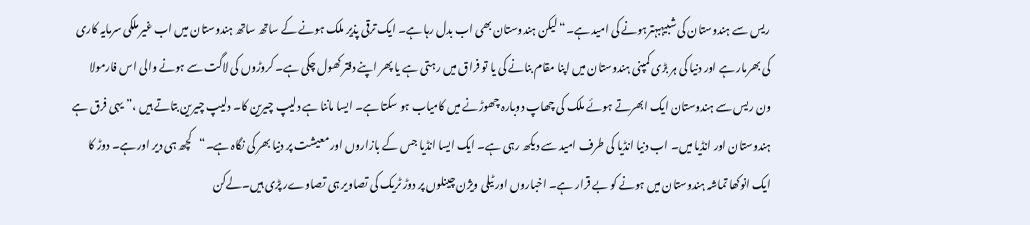ریس سے ہندوستان کی شبیہبہترہونے کی امید ہے۔“لیکن ہندوستان بھی اب بدل رہا ہے۔ ایک ترقی پذیر ملک ہونے کے ساتھ ساتھ ہندوستان میں اب غیر ملکی سرمایہ کاری کی بھرمار ہے اور دنیا کی ہر بڑی کمپنی ہندوستان میں اپنا مقام بنانے کی یا تو فراق میں رہتی ہے یا پھر اپنے دفتر کھول چکی ہے۔ کروڑوں کی لاگت سے ہونے والی اس فارمولا ون ریس سے ہندوستان ایک ابھرتے ہوئے ملک کی چھاپ دوبارہ چھوڑنے میں کامیاب ہو سکتا ہے۔ ایسا ماننا ہے دلیپ چیرین کا۔ دلیپ چیرین بتاتے ہیں ،”یہی فرق ہے ہندوستان اور انڈیا میں۔ اب دنیا انڈیا کی طرف امید سے دیکھ رہی ہے۔ ایک ایسا انڈیا جس کے بازاروں اور معیشت پر دنیا بھر کی نگاہ ہے۔“کچھ ہی دیر اور ہے۔ دوڑ کا ایک انوکھا تماشہ ہندوستان میں ہونے کو بے قرار ہے۔ اخباروں اور ٹیلی ویژن چینلوں پر دوڑ ٹریک کی تصاویر ہی تصاوےر پڑی ہیں۔لےکن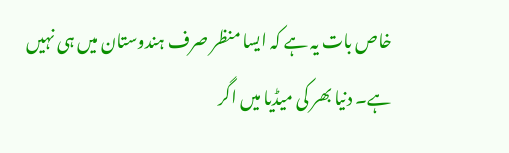خاص بات یہ ہے کہ ایسا منظر صرف ہندوستان میں ہی نہیں ہے۔ دنیا بھر کی میڈیا میں اگر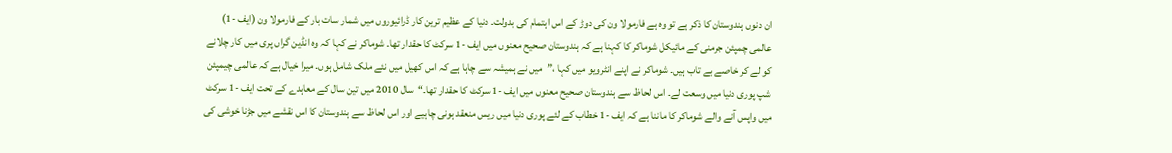ان دنوں ہندوستان کا ذکر ہے تو وہ ہے فارمولا ون کی دوڑ کے اس اہتمام کی بدولت۔ دنیا کے عظیم ترین کار ڈرائیوروں میں شمار سات بار کے فارمولا ون (ایف -1) عالمی چمپئن جرمنی کے مائیکل شوماکر کا کہنا ہے کہ ہندوستان صحیح معنوں میں ایف -1 سرکٹ کا حقدار تھا۔ شوماکر نے کہا کہ وہ انڈین گراں پری میں کار چلانے کو لے کر خاصے بے تاب ہیں۔ شوماکر نے اپنے انٹرویو میں کہا ،”میں نے ہمیشہ سے چاہا ہے کہ اس کھیل میں نئے ملک شامل ہوں۔ میرا خیال ہے کہ عالمی چیمپئن شپ پوری دنیا میں وسعت لے۔ اس لحاظ سے ہندوستان صحیح معنوں میں ایف -1 سرکٹ کا حقدار تھا۔“سال 2010 میں تین سال کے معاہدے کے تحت ایف -1 سرکٹ میں واپس آنے والے شوماکر کا ماننا ہے کہ ایف -1 خطاب کے لئے پوری دنیا میں ریس منعقد ہونی چاہیے اور اس لحاظ سے ہندوستان کا اس نقشے میں جڑنا خوشی کی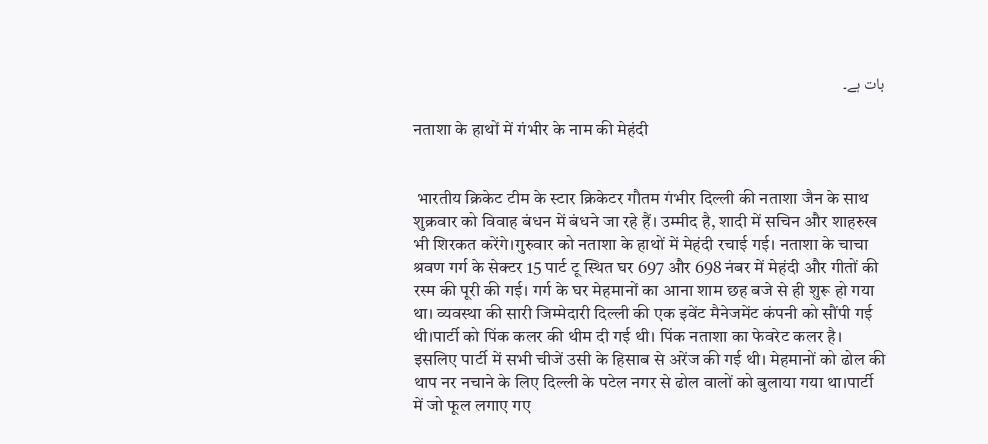بات ہے۔

नताशा के हाथों में गंभीर के नाम की मेहंदी


 भारतीय क्रिकेट टीम के स्टार क्रिकेटर गौतम गंभीर दिल्ली की नताशा जैन के साथ शुक्रवार को विवाह बंधन में बंधने जा रहे हैं। उम्‍मीद है, शादी में सचिन और शाहरुख भी शिरकत करेंगे।गुरुवार को नताशा के हाथों में मेहंदी रचाई गई। नताशा के चाचा श्रवण गर्ग के सेक्टर 15 पार्ट टू स्थित घर 697 और 698 नंबर में मेहंदी और गीतों की रस्म की पूरी की गई। गर्ग के घर मेहमानों का आना शाम छह बजे से ही शुरू हो गया था। व्यवस्था की सारी जिम्मेदारी दिल्ली की एक इवेंट मैनेजमेंट कंपनी को सौंपी गई थी।पार्टी को पिंक कलर की थीम दी गई थी। पिंक नताशा का फेवरेट कलर है। इसलिए पार्टी में सभी चीजें उसी के हिसाब से अरेंज की गई थी। मेहमानों को ढोल की थाप नर नचाने के लिए दिल्ली के पटेल नगर से ढोल वालों को बुलाया गया था।पार्टी में जो फूल लगाए गए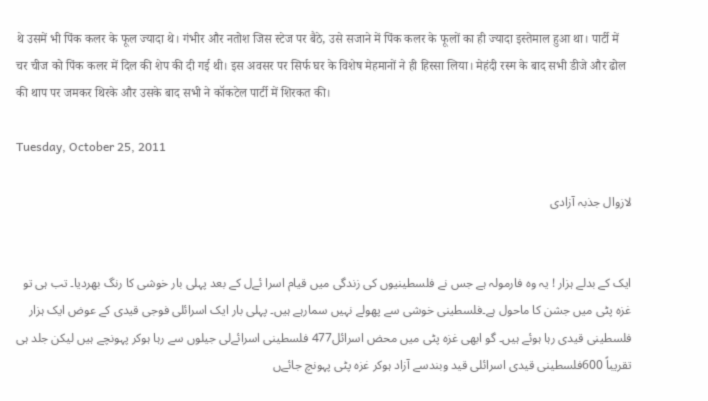थे उसमें भी पिंक कलर के फूल ज्यादा थे। गंभीर और नतोश जिस स्‍टेज पर बैठे, उसे सजाने में पिंक कलर के फूलों का ही ज्‍यादा इस्‍तेमाल हुआ था। पार्टी में चर चीज को पिंक कलर में दिल की शेप की दी गई थी। इस अवसर पर सिर्फ घर के विशेष मेहमानों ने ही हिस्सा लिया। मेहंदी रस्म के बाद सभी डीजे और ढोल की थाप पर जमकर थिरके और उसके बाद सभी ने कॉकटेल पार्टी में शिरकत की।

Tuesday, October 25, 2011

لازوال جذبہ آزادی


ایک کے بدلے ہزار ! یہ وہ فارمولہ ہے جس نے فلسطینیوں کی زندگی میں قیام اسرا ئےل کے بعد پہلی بار خوشی کا رنگ بھردیا۔ تب ہی تو غزہ پٹی میں جشن کا ماحول ہے۔فلسطینی خوشی سے پھولے نہیں سمارہے ہیں۔ پہلی بار ایک اسرائلی فوجی قیدی کے عوض ایک ہزار فلسطینی قیدی رہا ہوئے ہیں۔ گو ابھی غزہ پٹی میں محض اسرائل477 فلسطینی اسرائےلی جیلوں سے رہا ہوکر پہونچے ہیں لیکن جلد ہی تقریباً 600فلسطینی قیدی اسرائلی قید وبندسے آزاد ہوکر غزہ پٹی پہونچ جائےں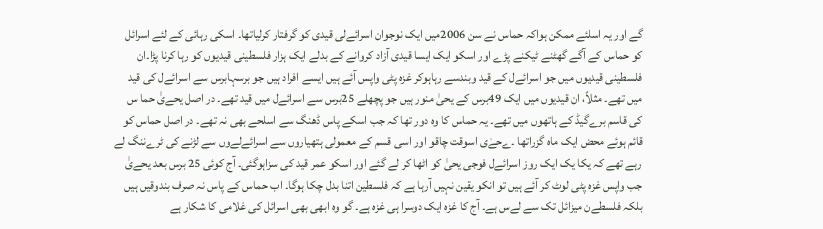گے اور یہ اسلئے ممکن ہواکہ حماس نے سن 2006میں ایک نوجوان اسرائےلی قیدی کو گرفتار کرلیاتھا۔ اسکی رہائی کے لئے اسرائل کو حماس کے آگے گھٹنے ٹیکنے پڑے اور اسکو ایک ایسا قیدی آزاد کروانے کے بدلے ایک ہزار فلسطینی قیدیوں کو رہا کرنا پڑا۔ان فلسطینی قیدیوں میں جو اسرائےل کے قید وبندسے رہاہوکر غزہ پٹی واپس آئے ہیں ایسے افراد ہیں جو برسہابرس سے اسرائےل کی قید میں تھے۔ مثلاً، ان قیدیوں میں ایک 49برس کے یحیٰ منور ہیں جو پچھلے 25برس سے اسرائےل میں قید تھے۔ در اصل یحےیٰ حما س کی قاسم برےگیڈ کے ہاتھوں میں تھے۔ یہ حماس کا وہ دور تھا کہ جب اسکے پاس ڈھنگ سے اسلحے بھی نہ تھے۔ در اصل حماس کو قائم ہوئے محض ایک ماہ گزراتھا ۔ےحےٰی اسوقت چاقو اور اسی قسم کے معمولی ہتھیاروں سے اسرائےلےوں سے لڑنے کی ٹرےننگ لے رہے تھے کہ یکا یک ایک روز اسرائےل فوجی یحیٰ کو اٹھا کر لے گئے اور اسکو عمر قید کی سزاہوگئی۔ آج کوئی 25 برس بعد یحےیٰ جب واپس غزہ پٹی لوٹ کر آئے ہیں تو انکو یقین نہیں آرہا ہے کہ فلسطین اتنا بدل چکا ہوگا۔ اب حماس کے پاس نہ صرف بندوقیں ہیں بلکہ فلسطےن میزائل تک سے لےس ہے۔ آج کا غزہ ایک دوسرا ہی غزہ ہے۔ گو وہ ابھی بھی اسرائل کی غلامی کا شکار ہے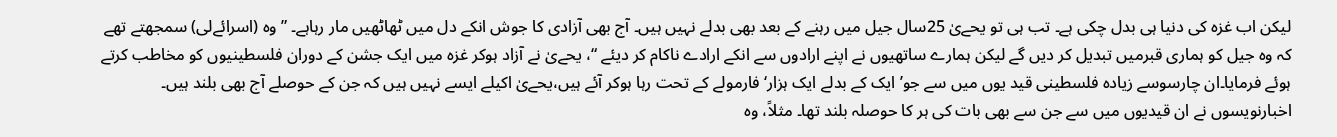لیکن اب غزہ کی دنیا ہی بدل چکی ہے۔ تب ہی تو یحےیٰ 25سال جیل میں رہنے کے بعد بھی بدلے نہیں ہیں۔ آج بھی آزادی کا جوش انکے دل میں ٹھاٹھیں مار رہاہے۔ ”وہ (اسرائےلی) سمجھتے تھے کہ وہ جیل کو ہماری قبرمیں تبدیل کر دیں گے لیکن ہمارے ساتھیوں نے اپنے ارادوں سے انکے ارادے ناکام کر دیئے “، یحےیٰ نے آزاد ہوکر غزہ میں ایک جشن کے دوران فلسطینیوں کو مخاطب کرتے ہوئے فرمایا۔ان چارسوسے زیادہ فلسطینی قید یوں میں سے جو’ ایک کے بدلے ایک ہزار‘ فارمولے کے تحت رہا ہوکر آئے ہیں،یحےیٰ اکیلے ایسے نہیں ہیں کہ جن کے حوصلے آج بھی بلند ہیں۔ اخبارنویسوں نے ان قیدیوں میں سے جن سے بھی بات کی ہر کا حوصلہ بلند تھا۔ مثلاً، وہ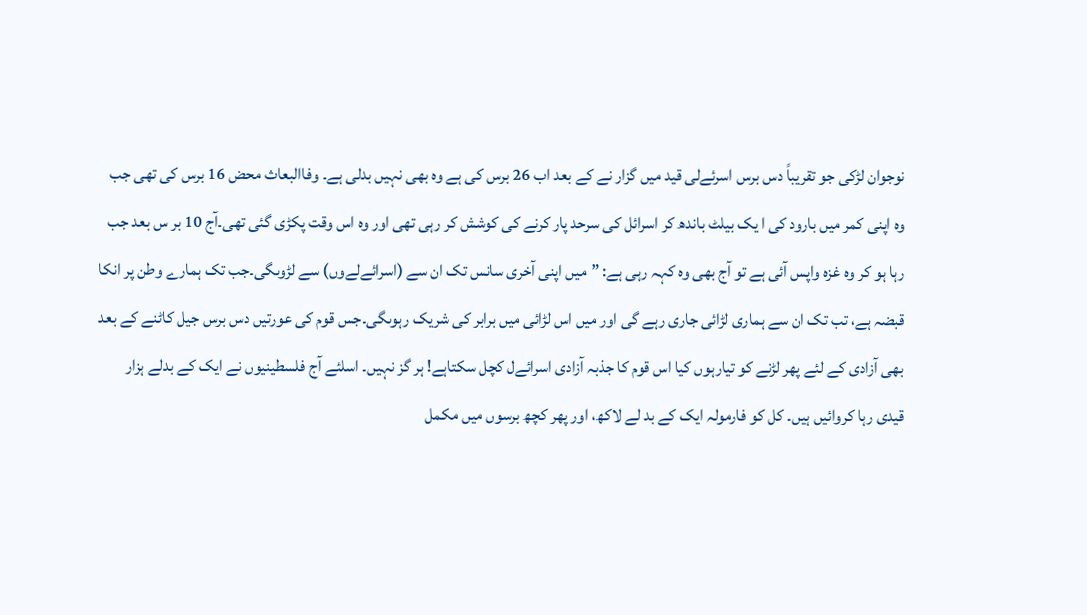نوجوان لڑکی جو تقریباً دس برس اسرئےلی قید میں گزار نے کے بعد اب 26 برس کی ہے وہ بھی نہیں بدلی ہے۔ وفاالبعاث محض 16 برس کی تھی جب وہ اپنی کمر میں بارود کی ا یک بیلٹ باندھ کر اسرائل کی سرحد پار کرنے کی کوشش کر رہی تھی اور وہ اس وقت پکڑی گئی تھی۔آج 10 بر س بعد جب رہا ہو کر وہ غزہ واپس آئی ہے تو آج بھی وہ کہہ رہی ہے: ”میں اپنی آخری سانس تک ان سے (اسرائےلےوں) سے لڑوںگی۔جب تک ہمارے وطن پر انکا قبضہ ہے، تب تک ان سے ہماری لڑائی جاری رہے گی اور میں اس لڑائی میں برابر کی شریک رہوںگی۔جس قوم کی عورتیں دس برس جیل کاٹنے کے بعد بھی آزادی کے لئے پھر لڑنے کو تیارہوں کیا اس قوم کا جذبہ آزادی اسرائےل کچل سکتاہے! ہر گز نہیں۔ اسلئے آج فلسطینیوں نے ایک کے بدلے ہزار قیدی رہا کروائیں ہیں۔ کل کو فارمولہ ایک کے بد لے لاکھ، اور پھر کچھ برسوں میں مکمل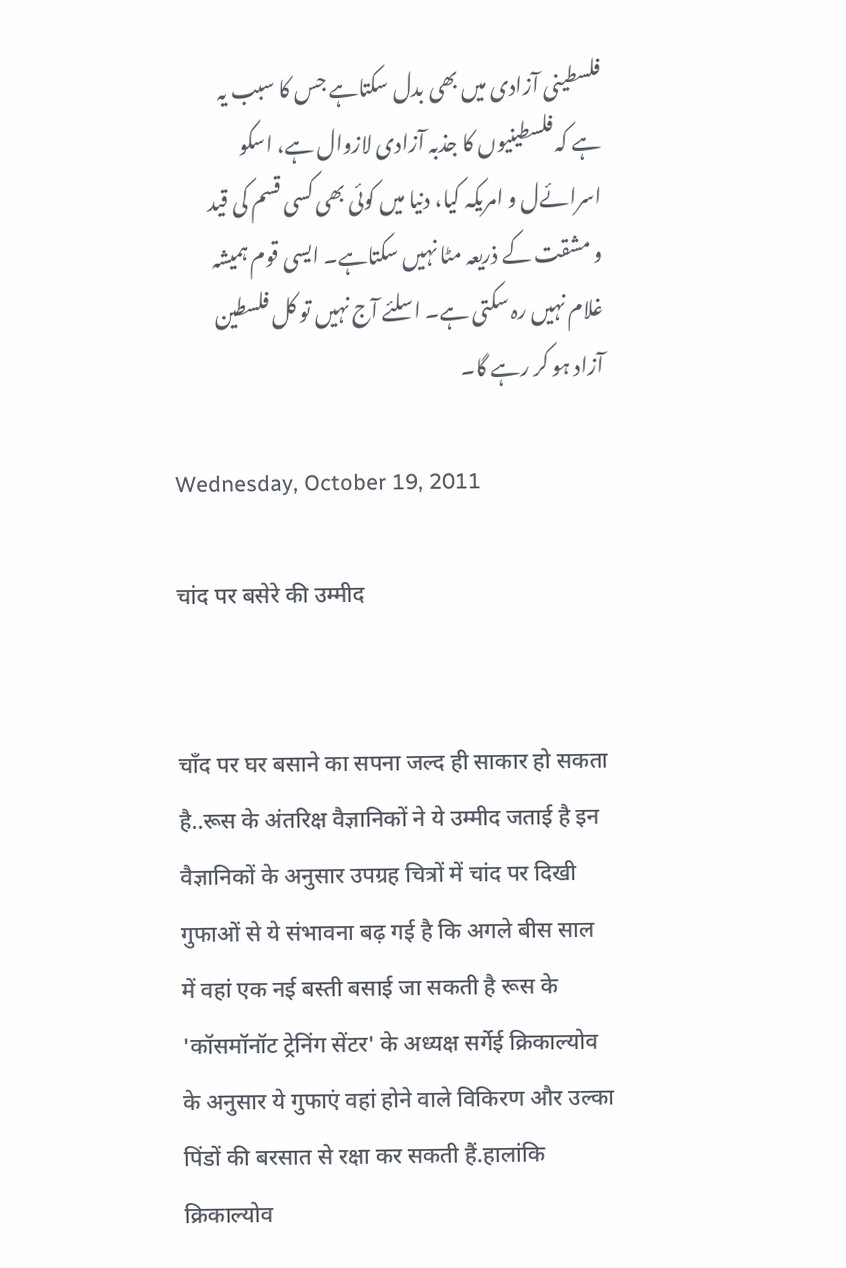فلسطینی آزادی میں بھی بدل سکتاہے جس کا سبب یہ ہے کہ فلسطینیوں کا جذبہ آزادی لازوال ہے، اسکو اسرائےل و امریکہ کیا، دنیا میں کوئی بھی کسی قسم کی قید و مشقت کے ذریعہ مٹا نہیں سکتاہے۔ ایسی قوم ہمیشہ غلام نہیں رہ سکتی ہے۔ اسلئے آج نہیں تو کل فلسطین آزاد ہو کر رہے گا۔

Wednesday, October 19, 2011

चांद पर बसेरे की उम्मीद


चाँद पर घर बसाने का सपना जल्द ही साकार हो सकता है..रूस के अंतरिक्ष वैज्ञानिकों ने ये उम्मीद जताई है इन वैज्ञानिकों के अनुसार उपग्रह चित्रों में चांद पर दिखी गुफाओं से ये संभावना बढ़ गई है कि अगले बीस साल में वहां एक नई बस्ती बसाई जा सकती है रूस के 'कॉसमॉनॉट ट्रेनिंग सेंटर' के अध्यक्ष सर्गेई क्रिकाल्योव के अनुसार ये गुफाएं वहां होने वाले विकिरण और उल्का पिंडों की बरसात से रक्षा कर सकती हैं.हालांकि क्रिकाल्योव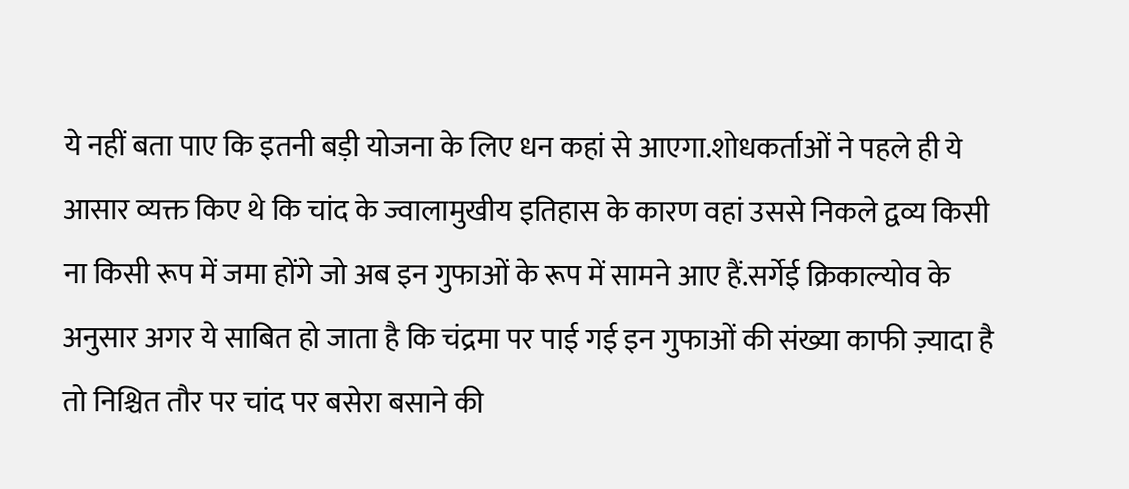ये नहीं बता पाए कि इतनी बड़ी योजना के लिए धन कहां से आएगा.शोधकर्ताओं ने पहले ही ये आसार व्यक्त किए थे कि चांद के ज्वालामुखीय इतिहास के कारण वहां उससे निकले द्वव्य किसी ना किसी रूप में जमा होंगे जो अब इन गुफाओं के रूप में सामने आए हैं.सर्गेई क्रिकाल्योव के अनुसार अगर ये साबित हो जाता है कि चंद्रमा पर पाई गई इन गुफाओं की संख्या काफी ज़्यादा है तो निश्चित तौर पर चांद पर बसेरा बसाने की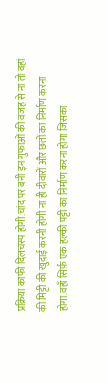प्रक्रिया काफी दिलचस्प होगी.चांद पर बनी इन गुफाओं की वजह से ना तो वहां की मिट्टी की खुदाई करनी होगी ना ही दीवारों और छतों का निर्माण करना होगा.वहाँ सिर्फ़ एक हल्की पट्टी का निर्माण करना होगा जिसका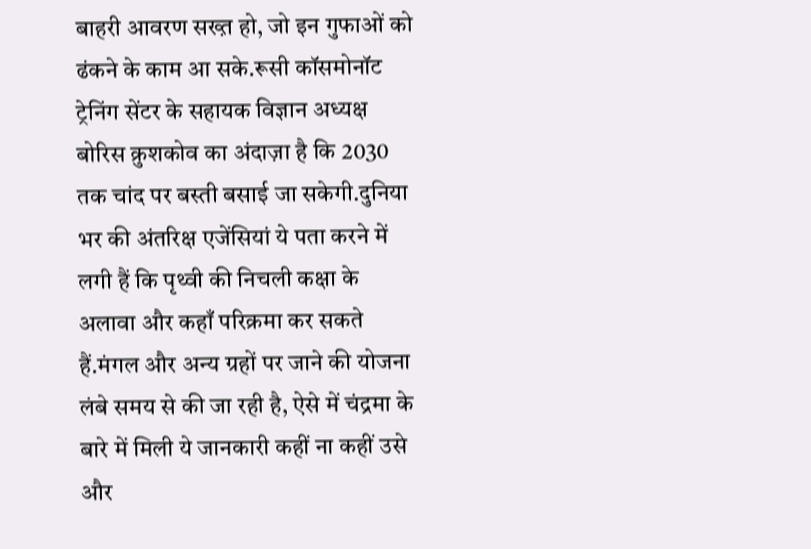बाहरी आवरण सख्त़ हो, जो इन गुफाओं को ढंकने के काम आ सके.रूसी कॉसमोनॉट ट्रेनिंग सेंटर के सहायक विज्ञान अध्यक्ष बोरिस क्रुशकोव का अंदाज़ा है कि 2030 तक चांद पर बस्ती बसाई जा सकेगी.दुनिया भर की अंतरिक्ष एजेंसियां ये पता करने में लगी हैं कि पृथ्वी की निचली कक्षा के अलावा और कहाँ परिक्रमा कर सकते हैं.मंगल और अन्य ग्रहों पर जाने की योजना लंबे समय से की जा रही है, ऐसे में चंद्रमा के बारे में मिली ये जानकारी कहीं ना कहीं उसे और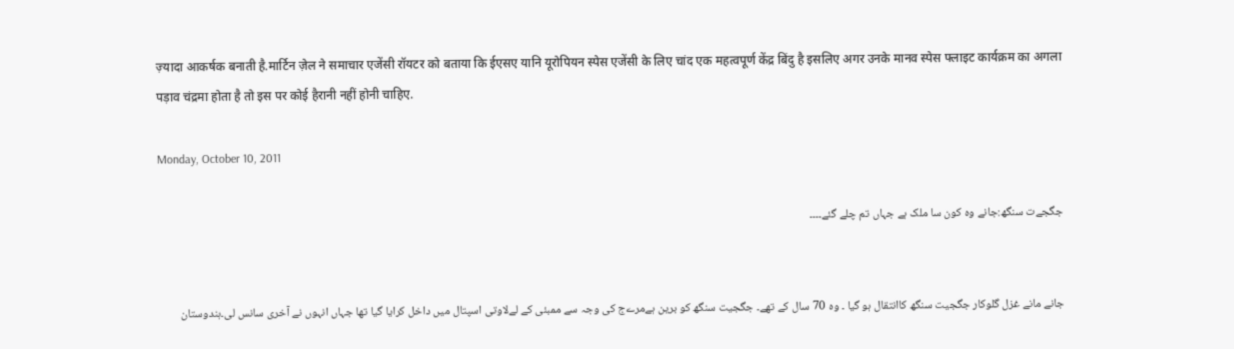ज़्यादा आकर्षक बनाती है.मार्टिन ज़ेल ने समाचार एजेंसी रॉयटर को बताया कि ईएसए यानि यूरोपियन स्पेस एजेंसी के लिए चांद एक महत्वपूर्ण केंद्र बिंदु है इसलिए अगर उनके मानव स्पेस फ्लाइट कार्यक्रम का अगला पड़ाव चंद्रमा होता है तो इस पर कोई हैरानी नहीं होनी चाहिए.

Monday, October 10, 2011

جگجےت سنگھ:جانے وہ کون سا ملک ہے جہاں تم چلے گئے۔۔۔۔


جانے مانے غزل گلوکار جگجیت سنگھ کاانتقال ہو گیا ۔ وہ 70 سال کے تھے۔ جگجیت سنگھ کو برین ہےمرےج کی وجہ سے ممبئی کے لےلاوتی اسپتال میں داخل کرایا گیا تھا جہاں انہوں نے آخری سانس لی۔ہندوستان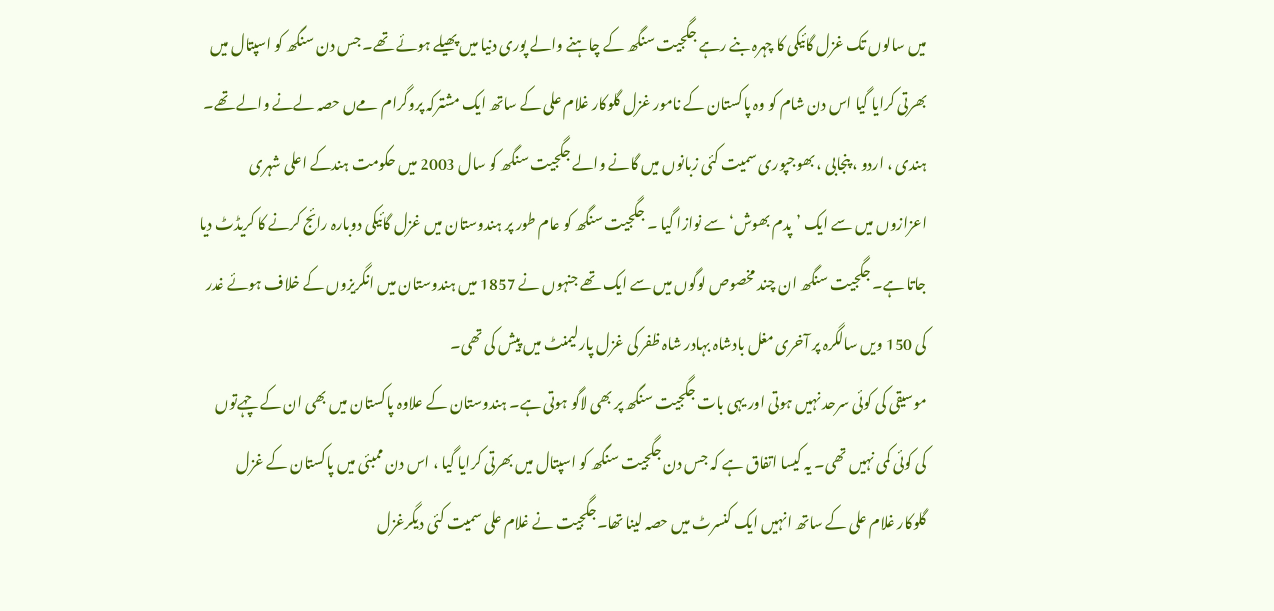میں سالوں تک غزل گائیکی کا چہرہ بنے رہے جگجیت سنگھ کے چاہنے والے پوری دنیا میں پھیلے ہوئے تھے۔ جس دن سنگھ کو اسپتال میں بھرتی کرایا گیا اس دن شام کو وہ پاکستان کے نامور غزل گلوکار غلام علی کے ساتھ ایک مشترکہ پروگرام مےں حصہ لےنے والے تھے۔ ہندی ، اردو ، پنجابی ، بھوجپوری سمیت کئی زبانوں میں گانے والے جگجیت سنگھ کو سال 2003 میں حکومت ہندکے اعلی شہری اعزازوں میں سے ایک ’پدم بھوش‘ سے نوازا گیا ۔ جگجیت سنگھ کو عام طور پر ہندوستان میں غزل گائیکی دوبارہ رائج کرنے کا کریڈٹ دیا جاتا ہے۔ جگجیت سنگھ ان چند مخصوص لوگوں میں سے ایک تھے جنہوں نے 1857 میں ہندوستان میں انگریزوں کے خلاف ہوئے غدر کی 150 ویں سالگرہ پر آخری مغل بادشاہ بہادر شاہ ظفر کی غزل پارلیمنٹ میں پیش کی تھی۔
موسیقی کی کوئی سرحد نہیں ہوتی اور یہی بات جگجیت سنگھ پر بھی لاگو ہوتی ہے۔ ہندوستان کے علاوہ پاکستان میں بھی ان کے چہےتوں کی کوئی کمی نہیں تھی۔ یہ کیسا اتفاق ہے کہ جس دن جگجیت سنگھ کو اسپتال میں بھرتی کرایا گیا ، اس دن ممبئی میں پاکستان کے غزل گلوکار غلام علی کے ساتھ انہیں ایک کنسرٹ میں حصہ لینا تھا۔جگجیت نے غلام علی سمیت کئی دیگرغزل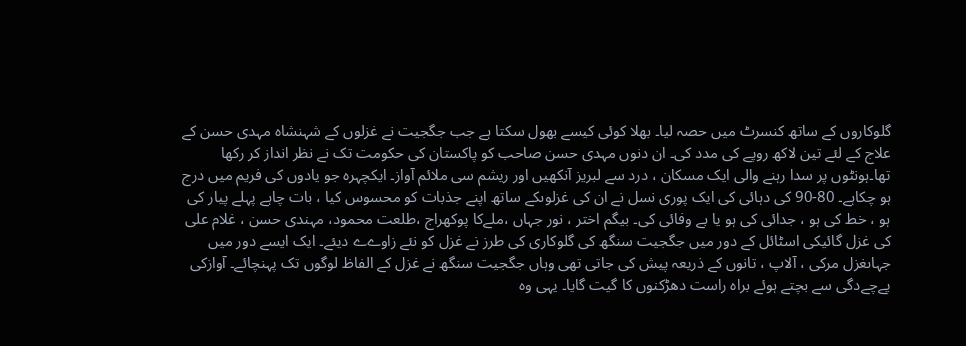گلوکاروں کے ساتھ کنسرٹ میں حصہ لیا۔ بھلا کوئی کیسے بھول سکتا ہے جب جگجیت نے غزلوں کے شہنشاہ مہدی حسن کے علاج کے لئے تین لاکھ روپے کی مدد کی۔ ان دنوں مہدی حسن صاحب کو پاکستان کی حکومت تک نے نظر انداز کر رکھا تھا۔ہونٹوں پر سدا رہنے والی ایک مسکان ، درد سے لبریز آنکھیں اور ریشم سی ملائم آواز۔ ایکچہرہ جو یادوں کی فریم میں درج ہو چکاہے۔ 80-90 کی دہائی کی ایک پوری نسل نے ان کی غزلوںکے ساتھ اپنے جذبات کو محسوس کیا ، بات چاہے پہلے پیار کی ہو ، خط کی ہو ، جدائی کی ہو یا بے وفائی کی۔ بیگم اختر ، نور جہاں ،ملےکا پوکھراج ،طلعت محمود، مہندی حسن ، غلام علی کی غزل گائیکی اسٹائل کے دور میں جگجیت سنگھ کی گلوکاری کی طرز نے غزل کو نئے زاوےے دیئے۔ ایک ایسے دور میں جہاںغزل مرکی ، آلاپ ، تانوں کے ذریعہ پیش کی جاتی تھی وہاں جگجیت سنگھ نے غزل کے الفاظ لوگوں تک پہنچائے۔ آوازکی پےچےدگی سے بچتے ہوئے براہ راست دھڑکنوں کا گیت گایا۔ یہی وہ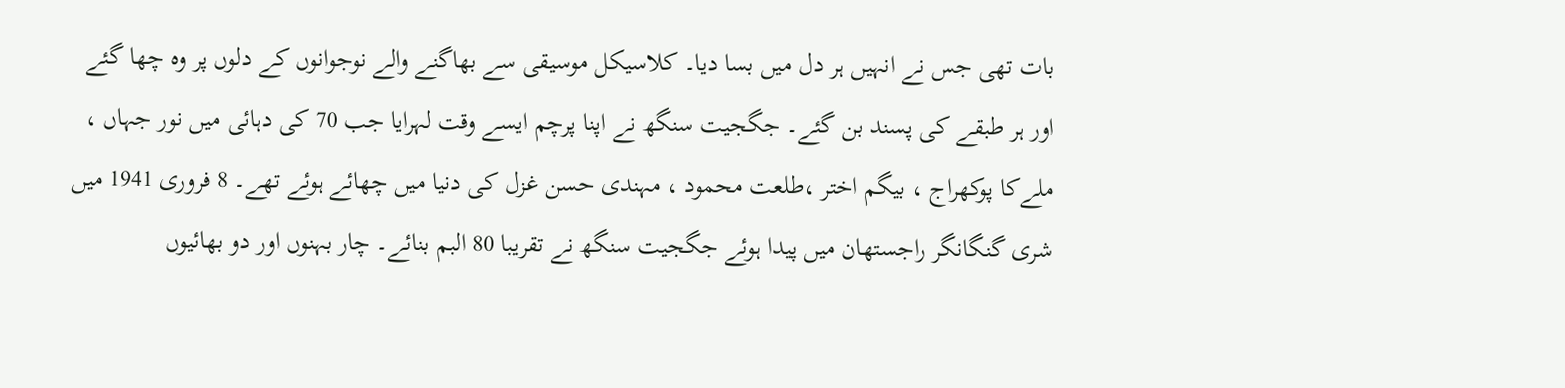بات تھی جس نے انہیں ہر دل میں بسا دیا۔ کلاسیکل موسیقی سے بھاگنے والے نوجوانوں کے دلوں پر وہ چھا گئے اور ہر طبقے کی پسند بن گئے۔ جگجیت سنگھ نے اپنا پرچم ایسے وقت لہرایا جب 70 کی دہائی میں نور جہاں ، ملےکا پوکھراج ، بیگم اختر ،طلعت محمود ، مہندی حسن غزل کی دنیا میں چھائے ہوئے تھے۔ 8 فروری 1941 میں شری گنگانگر راجستھان میں پیدا ہوئے جگجیت سنگھ نے تقریبا 80 البم بنائے۔ چار بہنوں اور دو بھائیوں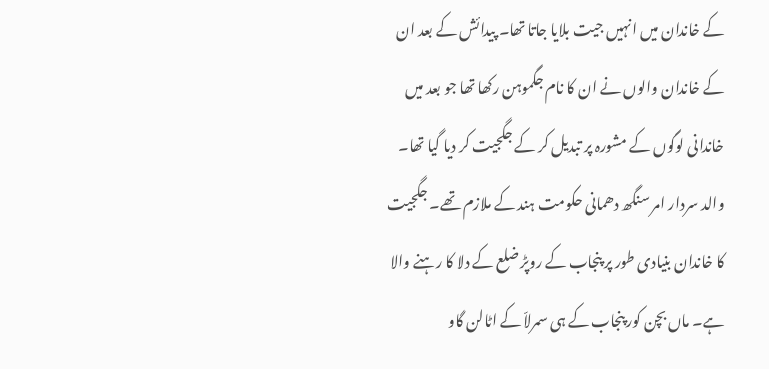کے خاندان میں انہیں جیت بلایا جاتا تھا۔ پیدائش کے بعد ان کے خاندان والوں نے ان کا نام جگموہن رکھا تھا جو بعد میں خاندانی لوگوں کے مشورہ پر تبدیل کر کے جگجیت کر دیا گیا تھا۔
والد سردار امر سنگھ دھمانی حکومت ہند کے ملازم تھے۔ جگجیت کا خاندان بنیادی طور پر پنجاب کے روپڑ ضلع کے دلا کا رہنے والا ہے۔ ماں بچن کور پنجاب کے ہی سمرلاّ کے اٹالن گاو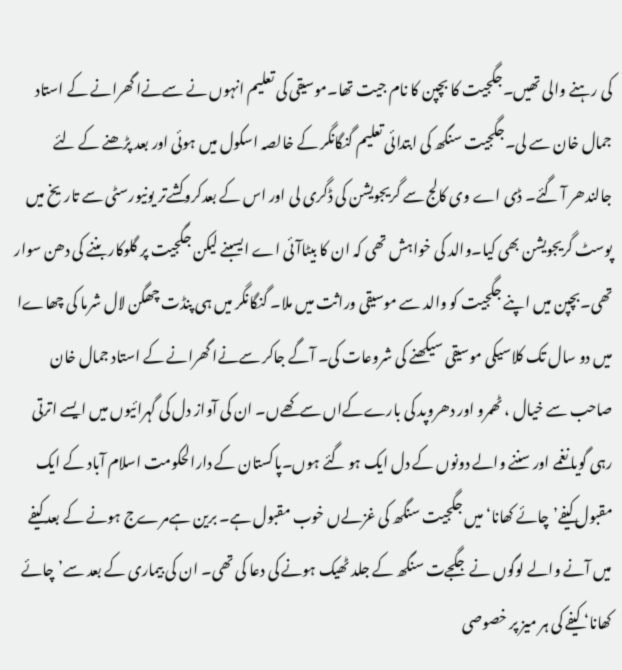کی رہنے والی تھیں۔جگجیت کا بچپن کا نام جیت تھا۔موسیقی کی تعلیم انہوں نے سےنےا گھرانے کے استاد جمال خان سے لی۔جگجیت سنگھ کی ابتدائی تعلیم گنگانگر کے خالصہ اسکول میں ہوئی اور بعد پڑھنے کے لئے جالندھر آ گئے۔ ڈی اے وی کالج سے گریجویشن کی ڈگری لی اور اس کے بعدکروکشےتر یونیورسٹی سے تاریخ میں پوسٹ گریجویشن بھی کیا۔والد کی خواہش تھی کہ ان کا بیٹاآئی اے ایسبنے لیکن جگجیت پر گلوکار بننے کی دھن سوار تھی۔بچپن میں اپنے جگجیت کو والد سے موسیقی وراثت میں ملا۔ گنگانگر میں ہی پنڈت چھگن لال شرما کی چھاےا میں دو سال تک کلاسیکی موسیقی سیکھنے کی شروعات کی۔ آگے جاکر سےنےا گھرانے کے استاد جمال خان صاحب سے خیال ، ٹھمرو اور دھروپد کی بارےکےاں سےکھےں۔ ان کی آواز دل کی گہرائیوں میں ایسے اترتی رہی گویا نغمے اور سننے والے دونوں کے دل ایک ہو گئے ہوں۔پاکستان کے دارالحکومت اسلام آباد کے ایک مقبول کیفے’چائے کھانا‘ میں جگجیت سنگھ کی غزلےں خوب مقبول ہے۔ برین ہےمرےج ہونے کے بعد کیفے میں آنے والے لوگوں نے جگجےت سنگھ کے جلد ٹھیک ہونے کی دعا کی تھی۔ ان کی بیماری کے بعد سے’چائے کھانا‘ کیفے کی ہر میز پر خصوصی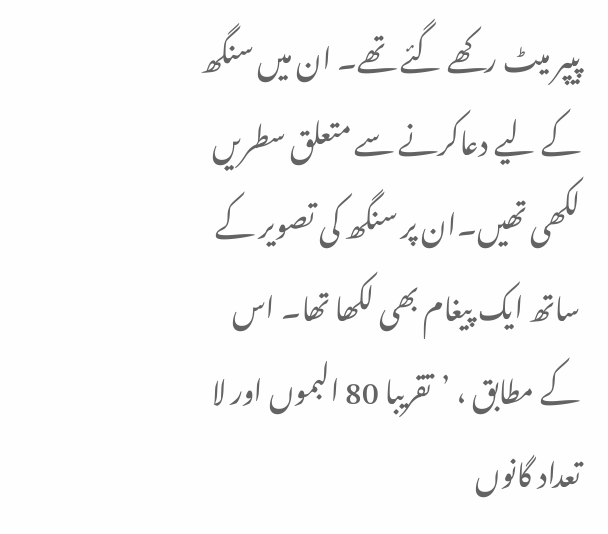پیپر میٹ رکھے گئے تھے۔ ان میں سنگھ کے لیے دعاکرنے سے متعلق سطریں لکھی تھیں۔ان پر سنگھ کی تصویر کے ساتھ ایک پیغام بھی لکھا تھا۔ اس کے مطابق ، ’تقریبا 80 البموں اور لا تعداد گانوں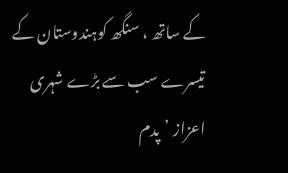کے ساتھ ، سنگھ کوہندوستان کے تیسرے سب سے بڑے شہری اعزاز ’پدم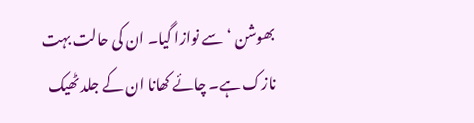بھوشن ‘سے نوازا گیا۔ ان کی حالت بہت نازک ہے۔ چائے کھانا ان کے جلد ٹھیک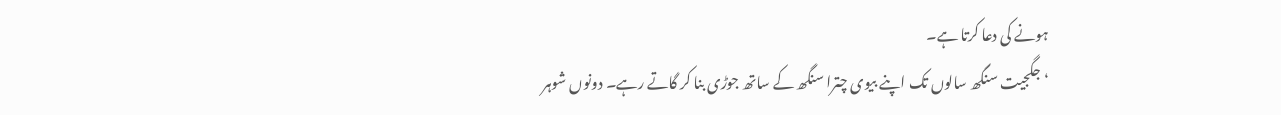ہونے کی دعا کرتا ہے۔
‘جگجیت سنگھ سالوں تک اپنے بیوی چترا سنگھ کے ساتھ جوڑی بنا کر گاتے رہے۔ دونوں شوہر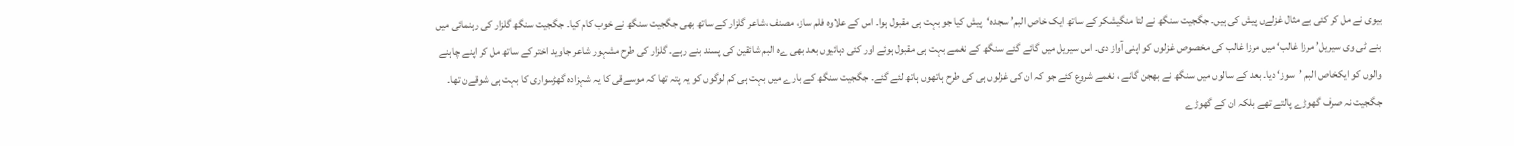بیوی نے مل کر کئی بے مثال غزلےں پیش کی ہیں۔ جگجیت سنگھ نے لتا منگیشکر کے ساتھ ایک خاص البم’ سجدہ‘پیش کیا جو بہت ہی مقبول ہوا۔ اس کے علاوہ فلم ساز، مصنف ،شاعر گلزار کے ساتھ بھی جگجیت سنگھ نے خوب کام کیا۔ جگجیت سنگھ گلزار کی رہنمائی میں بنے ٹی وی سیریل’ مرزا غالب‘ میں مرزا غالب کی مخصوص غزلوں کو اپنی آواز دی۔ اس سیریل میں گائے گئے سنگھ کے نغمے بہت ہی مقبول ہوئے اور کئی دہائیوں بعد بھی ےہ البم شائقین کی پسند بنے رہے۔ گلزار کی طرح مشہور شاعر جاوید اختر کے ساتھ مل کر اپنے چاہنے والوں کو ایکخاص البم ’سوز‘ دیا۔ بعد کے سالوں میں سنگھ نے بھجن گانے ، نغمے شروع کئے جو کہ ان کی غزلوں ہی کی طرح ہاتھوں ہاتھ لئے گئے۔ جگجیت سنگھ کے بارے میں بہت ہی کم لوگوں کو یہ پتہ تھا کہ موسےقی کا یہ شہزادہ گھڑسواری کا بہت ہی شوقےن تھا۔ جگجیت نہ صرف گھوڑے پالتے تھے بلکہ ان کے گھوڑے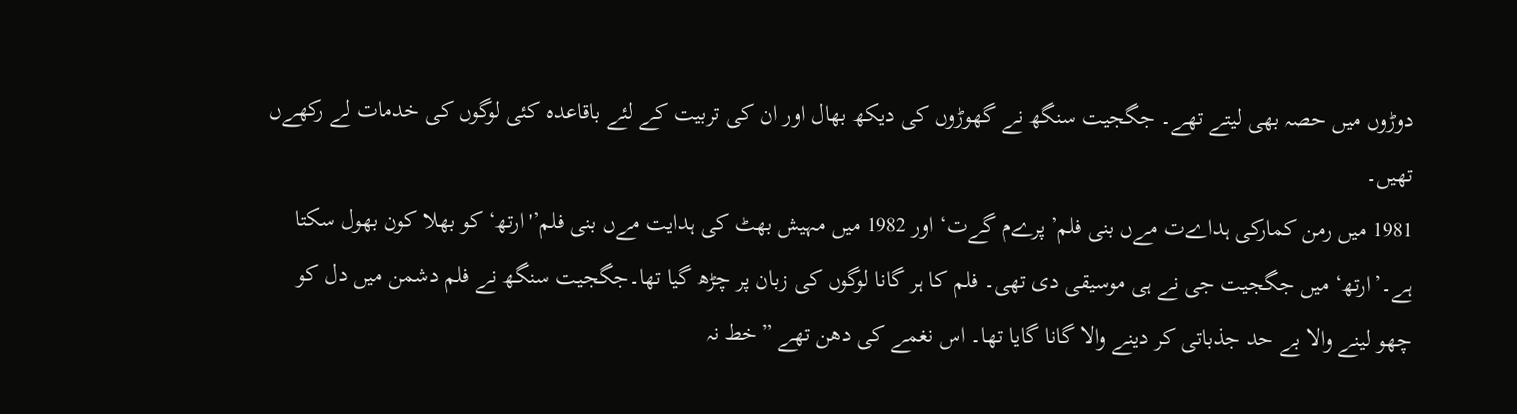دوڑوں میں حصہ بھی لیتے تھے۔ جگجیت سنگھ نے گھوڑوں کی دیکھ بھال اور ان کی تربیت کے لئے باقاعدہ کئی لوگوں کی خدمات لے رکھےں تھیں۔
1981 میں رمن کمارکی ہداےت مےں بنی فلم’پرےم گےت‘ اور 1982 میں مہیش بھٹ کی ہدایت مےں بنی فلم’'ارتھ‘ کو بھلا کون بھول سکتا ہے۔’ارتھ‘ میں جگجیت جی نے ہی موسیقی دی تھی۔ فلم کا ہر گانا لوگوں کی زبان پر چڑھ گیا تھا۔جگجیت سنگھ نے فلم دشمن میں دل کو چھو لینے والا بے حد جذباتی کر دینے والا گانا گایا تھا۔ اس نغمے کی دھن تھے ”خط نہ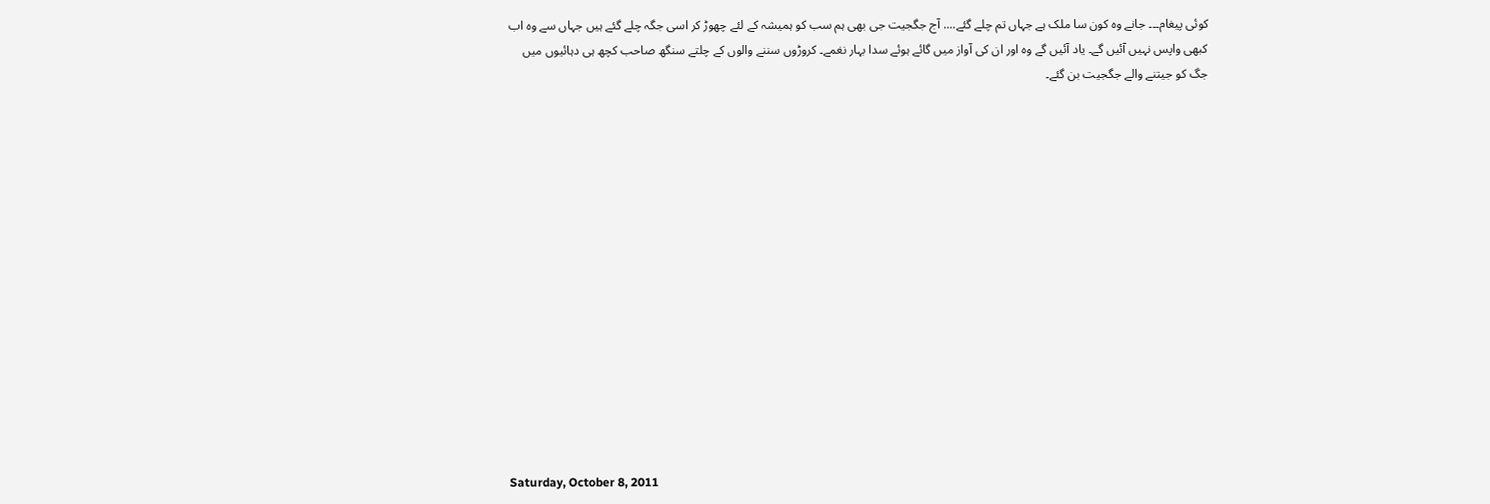کوئی پیغام۔۔۔ جانے وہ کون سا ملک ہے جہاں تم چلے گئے.... آج جگجیت جی بھی ہم سب کو ہمیشہ کے لئے چھوڑ کر اسی جگہ چلے گئے ہیں جہاں سے وہ اب کبھی واپس نہیں آئیں گے۔ یاد آئیں گے وہ اور ان کی آواز میں گائے ہوئے سدا بہار نغمے۔ کروڑوں سننے والوں کے چلتے سنگھ صاحب کچھ ہی دہائیوں میں جگ کو جیتنے والے جگجیت بن گئے۔















Saturday, October 8, 2011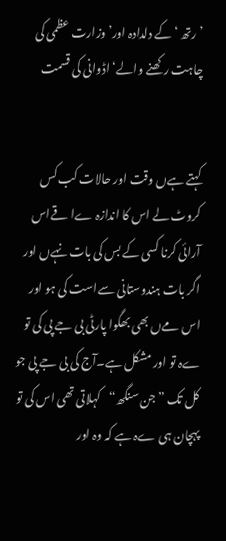’رتھ ‘کے دلدادہ اور’وزارت عظمی کی چاہت رکھنے والے‘ اڈوانی کی قسمت


کہتے ہےں وقت اور حالات کب کس کروٹ لے اس کا اندازہ ےا قےاس آرائی کرنا کسی کے بس کی بات نہےں اور اگر بات ہندوستانی سےاست کی ہو اور اس مےں بھی بھگوا پارٹی بی جے پی کی تو ےہ تو اور مشکل ہے۔آج کی بی جے پی جو کل تک ”جن سنگھ“کہلاتی تھی اس کی تو پہچان ہی ےہ ہے کہ وہ اور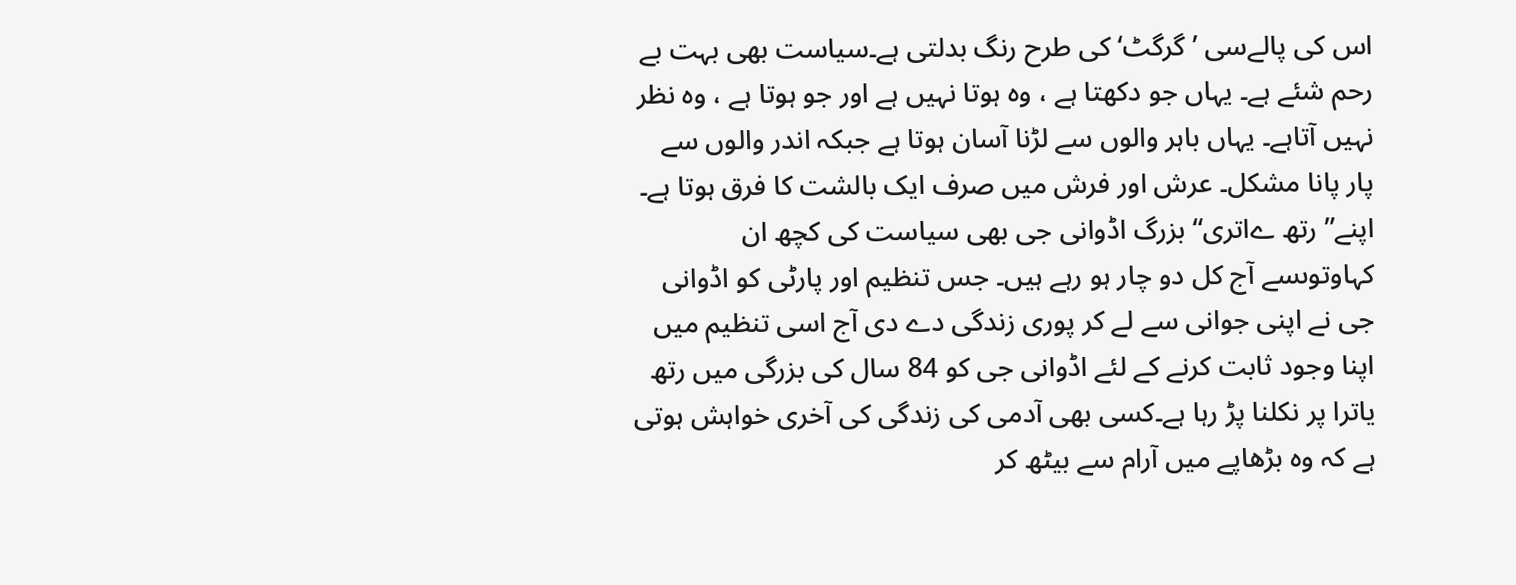اس کی پالےسی ’گرگٹ‘کی طرح رنگ بدلتی ہے۔سیاست بھی بہت بے رحم شئے ہے۔ یہاں جو دکھتا ہے ، وہ ہوتا نہیں ہے اور جو ہوتا ہے ، وہ نظر نہیں آتاہے۔ یہاں باہر والوں سے لڑنا آسان ہوتا ہے جبکہ اندر والوں سے پار پانا مشکل۔ عرش اور فرش میں صرف ایک بالشت کا فرق ہوتا ہے۔ اپنے” رتھ ےاتری“ بزرگ اڈوانی جی بھی سیاست کی کچھ ان کہاوتوںسے آج کل دو چار ہو رہے ہیں۔ جس تنظیم اور پارٹی کو اڈوانی جی نے اپنی جوانی سے لے کر پوری زندگی دے دی آج اسی تنظیم میں اپنا وجود ثابت کرنے کے لئے اڈوانی جی کو 84 سال کی بزرگی میں رتھ یاترا پر نکلنا پڑ رہا ہے۔کسی بھی آدمی کی زندگی کی آخری خواہش ہوتی ہے کہ وہ بڑھاپے میں آرام سے بیٹھ کر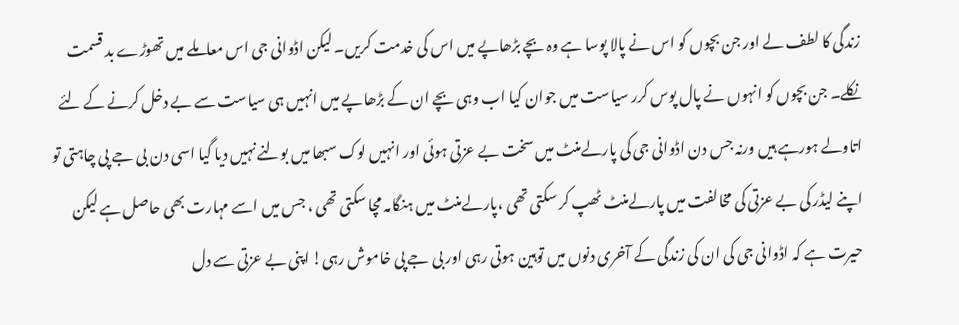زندگی کا لطف لے اور جن بچوں کو اس نے پالا پوسا ہے وہ بچے بڑھاپے میں اس کی خدمت کریں۔ لیکن اڈوانی جی اس معاملے میں تھوڑے بد قسمت نکلے۔ جن بچوں کو انہوں نے پال پوس کرر سیاست میں جوان کیا اب وہی بچے ان کے بڑھاپے میں انہیں ہی سیاست سے بے دخل کرنے کے لئے اتاولے ہورہے ہیں ورنہ جس دن اڈوانی جی کی پارلےمنٹ میں سخت بے عزتی ہوئی اور انہیں لوک سبھا میں بولنے نہیں دیا گیا اسی دن بی جے پی چاہتی تو اپنے لیڈر کی بے عزتی کی مخالفت میں پارلےمنٹ ٹھپ کر سکتی تھی ،پارلےمنٹ میں ہنگامہ مچا سکتی تھی ، جس میں اسے مہارت بھی حاصل ہے لیکن حیرت ہے کہ اڈوانی جی کی ان کی زندگی کے آخری دنوں میں توہین ہوتی رہی اور بی جے پی خاموش رہی! اپنی بے عزتی سے دل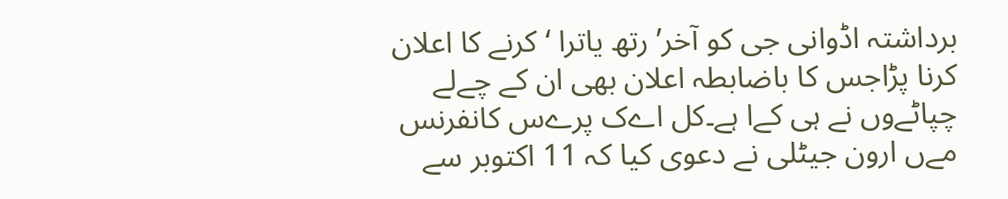برداشتہ اڈوانی جی کو آخر’ رتھ یاترا ‘کرنے کا اعلان کرنا پڑاجس کا باضابطہ اعلان بھی ان کے چےلے چپاٹےوں نے ہی کےا ہے۔کل اےک پرےس کانفرنس مےں ارون جیٹلی نے دعوی کیا کہ 11 اکتوبر سے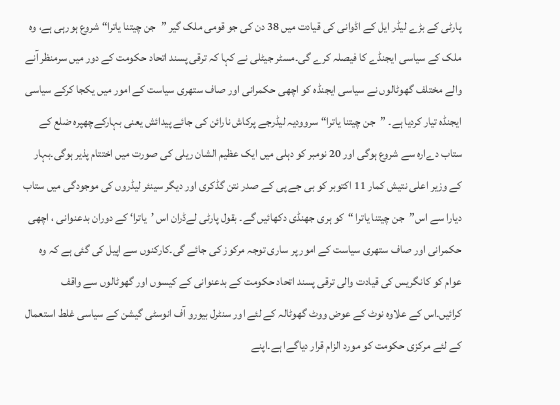پارٹی کے بڑے لیڈر ایل کے اڈوانی کی قیادت میں 38 دن کی جو قومی ملک گیر ”جن چیتنا یاترا“ شروع ہورہی ہے، وہ ملک کے سیاسی ایجنڈے کا فیصلہ کرے گی۔مسٹر جیٹلی نے کہا کہ ترقی پسند اتحاد حکومت کے دور میں سرمنظر آنے والے مختلف گھوٹالوں نے سیاسی ایجنڈہ کو اچھی حکمرانی اور صاف ستھری سیاست کے امور میں یکجا کرکے سیاسی ایجنڈہ تیار کردیا ہے۔ ”جن چیتنا یاترا“ سروودیہ لیڈرجے پرکاش نارائن کی جائے پیدائش یعنی بہارکےچھپرہ ضلع کے ستاب دےارہ سے شروع ہوگی اور 20 نومبر کو دہلی میں ایک عظیم الشان ریلی کی صورت میں اختتام پذیر ہوگی۔بہار کے وزیر اعلی نتیش کمار 11 اکتوبر کو بی جے پی کے صدر نتن گڈکری اور دیگر سینئر لیڈروں کی موجودگی میں ستاب دیارا سے اس”جن چیتنا یاترا “کو ہری جھنڈی دکھائیں گے۔ بقول پارٹی لےڈران اس ’یاترا‘ کے دوران بدعنوانی ، اچھی حکمرانی اور صاف ستھری سیاست کے امور پر ساری توجہ مرکوز کی جائے گی۔کارکنوں سے اپیل کی گئی ہے کہ وہ عوام کو کانگریس کی قیادت والی ترقی پسند اتحاد حکومت کے بدعنوانی کے کیسوں اور گھوٹالوں سے واقف کرائیں۔اس کے علاوہ نوٹ کے عوض ووٹ گھوٹالہ کے لئے اور سنٹرل بیورو آف انوسٹی گیشن کے سیاسی غلط استعمال کے لئے مرکزی حکومت کو مورد الزام قرار دیاگےا ہے۔اپنے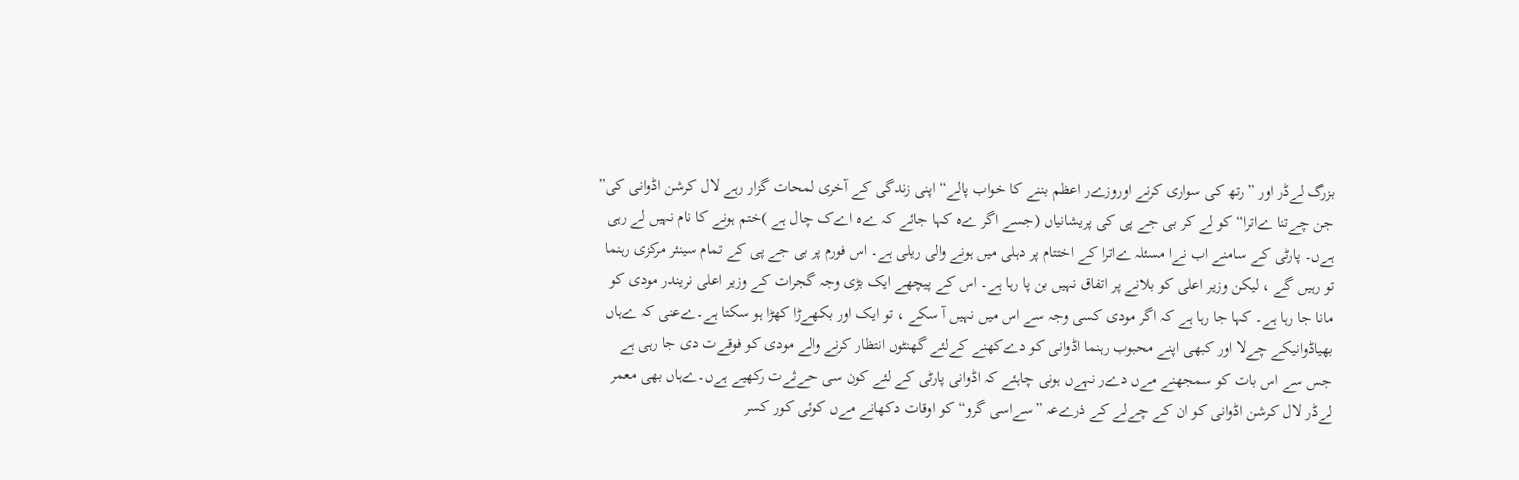بزرگ لےڈر اور ”رتھ کی سواری کرنے اوروزےر اعظم بننے کا خواب پالے“اپنی زندگی کے آخری لمحات گزار رہے لال کرشن اڈوانی کی” جن چےتنا ےاترا“ کو لے کر بی جے پی کی پریشانیاں (جسے اگر ےہ کہا جائے کہ ےہ اےک چال ہے )ختم ہونے کا نام نہیں لے رہی ہےں۔ پارٹی کے سامنے اب نےا مسئلہ ےاترا کے اختتام پر دہلی میں ہونے والی ریلی ہے۔ اس فورم پر بی جے پی کے تمام سینئر مرکزی رہنما تو رہیں گے ، لیکن وزیر اعلی کو بلانے پر اتفاق نہیں بن پا رہا ہے۔ اس کے پیچھے ایک بڑی وجہ گجرات کے وزیر اعلی نریندر مودی کو مانا جا رہا ہے۔ کہا جا رہا ہے کہ اگر مودی کسی وجہ سے اس میں نہیں آ سکے ، تو ایک اور بکھےڑا کھڑا ہو سکتا ہے۔ےعنی کہ ےہاں بھیاڈوانیکے چےلا اور کبھی اپنے محبوب رہنما اڈوانی کو دےکھنے کےلئے گھنٹوں انتظار کرنے والے مودی کو فوقےت دی جا رہی ہے جس سے اس بات کو سمجھنے مےں دےر نہےں ہونی چاہئے کہ اڈوانی پارٹی کے لئے کون سی حےثےت رکھیے ہےں۔ےہاں بھی معمر لےڈر لال کرشن اڈوانی کو ان کے چےلے کے ذرےعہ ”سےاسی گرو“کو اوقات دکھانے مےں کوئی کور کسر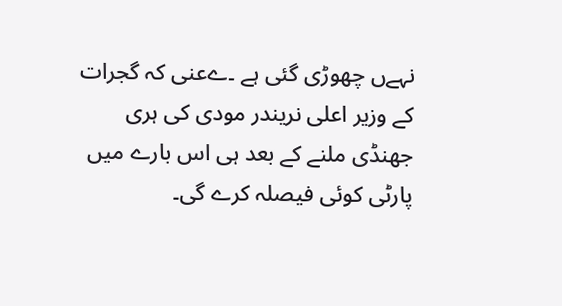نہےں چھوڑی گئی ہے ۔ےعنی کہ گجرات کے وزیر اعلی نریندر مودی کی ہری جھنڈی ملنے کے بعد ہی اس بارے میں پارٹی کوئی فیصلہ کرے گی۔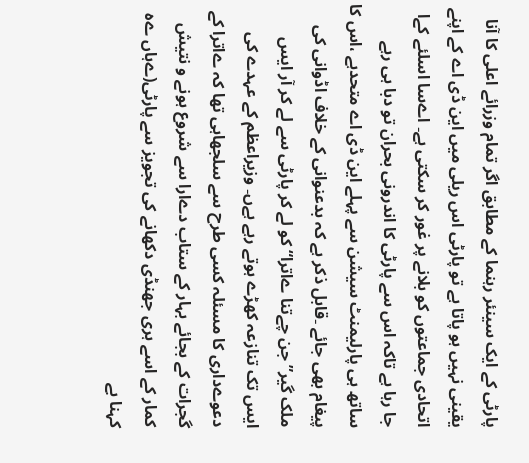پارٹی کے ایک سینئر رہنما کے مطابق اگر تمام وزرائے اعلی کا آنا یقینی نہیں ہو پاتا ہے تو پارٹی اس ریلی میں این ڈی اے کے اپنے اتحادی جماعتوں کو بلانے پر غور کر سکتی ہے۔ اےسا اسلئے کےا جا رہا ہے تاکہ اس سے پارٹی کا اندرونی بحران تو دبا ہی رہے ساتھ ہی پارلیمنٹ سیشن سے پہلے این ڈی اے متحدہے ،اس کا پیغام بھی جائے ۔قابل ذکر ہے کہ بدعنوانی کے خلاف اڈوانی کی ملک گیر” جن چےتنا ےاترا“ کو لے کر پارٹی سے لے کر آر ایس ایس تک تنازعہ کھڑے ہوتے رہے ہےں۔ وزیراعظم کے عہدے کی دعوےداری کا مسئلہ کسی طرح سے سلجھاہی تھا کہ ےاترا کے گجرات کے بجائے بہار کے ستاب دےارا سے شروع ہونے و نتیش کمار کے اسے ہری جھنڈی دکھانے کی تجویز سے پارٹی(ےہاں ےہ کہنا بے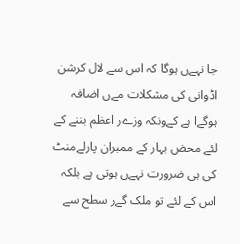جا نہےں ہوگا کہ اس سے لال کرشن اڈوانی کی مشکلات مےں اضافہ ہوگےا ہے کےونکہ وزےر اعظم بننے کے لئے محض بہار کے ممبران پارلےمنٹ کی ہی ضرورت نہےں ہوتی ہے بلکہ اس کے لئے تو ملک گےر سطح سے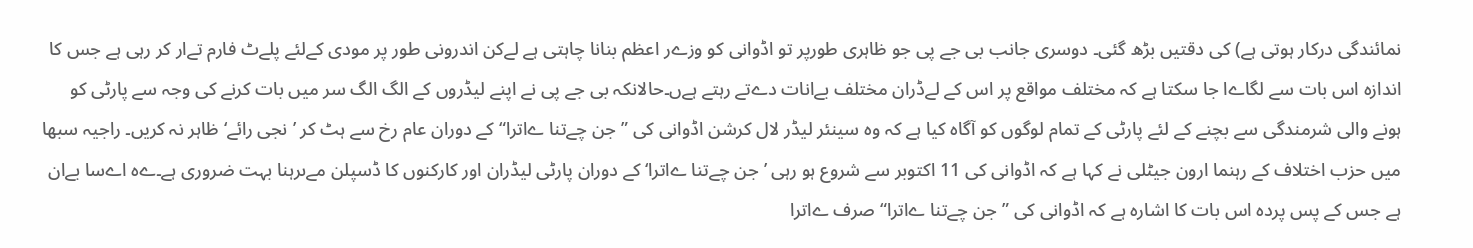نمائندگی درکار ہوتی ہے) کی دقتیں بڑھ گئی۔ دوسری جانب بی جے پی جو ظاہری طورپر تو اڈوانی کو وزےر اعظم بنانا چاہتی ہے لےکن اندرونی طور پر مودی کےلئے پلےٹ فارم تےار کر رہی ہے جس کا اندازہ اس بات سے لگاےا جا سکتا ہے کہ مختلف مواقع پر اس کے لےڈران مختلف بےانات دےتے رہتے ہےں۔حالانکہ بی جے پی نے اپنے لیڈروں کے الگ الگ سر میں بات کرنے کی وجہ سے پارٹی کو ہونے والی شرمندگی سے بچنے کے لئے پارٹی کے تمام لوگوں کو آگاہ کیا ہے کہ وہ سینئر لیڈر لال کرشن اڈوانی کی ”جن چےتنا ےاترا“ کے دوران عام رخ سے ہٹ کر ’نجی رائے‘ظاہر نہ کریں۔ راجیہ سبھا میں حزب اختلاف کے رہنما ارون جیٹلی نے کہا ہے کہ اڈوانی کی 11 اکتوبر سے شروع ہو رہی ’جن چےتنا ےاترا‘ کے دوران پارٹی لیڈران اور کارکنوں کا ڈسپلن مےںرہنا بہت ضروری ہے۔ےہ اےسا بےان ہے جس کے پس پردہ اس بات کا اشارہ ہے کہ اڈوانی کی ”جن چےتنا ےاترا“صرف ےاترا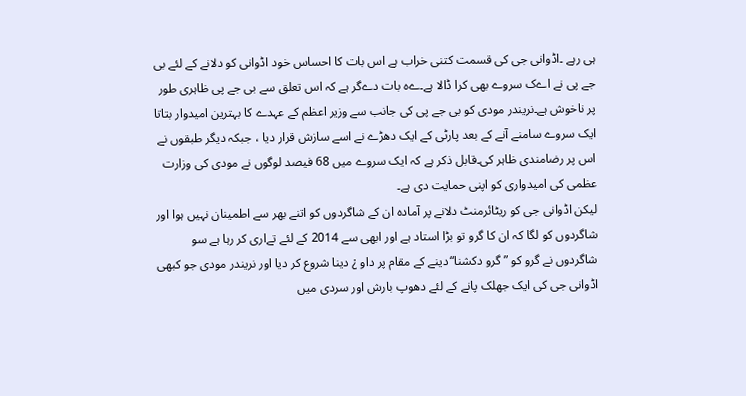ہی رہے ۔اڈوانی جی کی قسمت کتنی خراب ہے اس بات کا احساس خود اڈوانی کو دلانے کے لئے بی جے پی نے اےک سروے بھی کرا ڈالا ہے۔ےہ بات دےگر ہے کہ اس تعلق سے بی جے پی ظاہری طور پر ناخوش ہے۔نریندر مودی کو بی جے پی کی جانب سے وزیر اعظم کے عہدے کا بہترین امیدوار بتاتا ایک سروے سامنے آنے کے بعد پارٹی کے ایک دھڑے نے اسے سازش قرار دیا ، جبکہ دیگر طبقوں نے اس پر رضامندی ظاہر کی۔قابل ذکر ہے کہ ایک سروے میں 68 فیصد لوگوں نے مودی کی وزارت عظمی کی امیدواری کو اپنی حمایت دی ہے۔
لیکن اڈوانی جی کو ریٹائرمنٹ دلانے پر آمادہ ان کے شاگردوں کو اتنے بھر سے اطمینان نہیں ہوا اور شاگردوں کو لگا کہ ان کا گرو تو بڑا استاد ہے اور ابھی سے 2014 کے لئے تےاری کر رہا ہے سو شاگردوں نے گرو کو ”گرو دکشنا“دینے کے مقام پر داو ¿ دینا شروع کر دیا اور نریندر مودی جو کبھی اڈوانی جی کی ایک جھلک پانے کے لئے دھوپ بارش اور سردی میں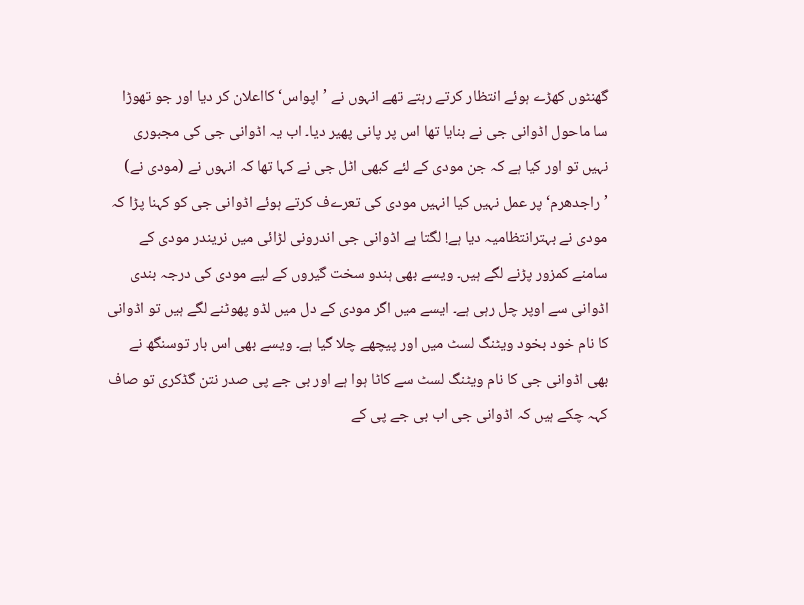گھنٹوں کھڑے ہوئے انتظار کرتے رہتے تھے انہوں نے ’اپواس‘ کااعلان کر دیا اور جو تھوڑا سا ماحول اڈوانی جی نے بنایا تھا اس پر پانی پھیر دیا۔ اب یہ اڈوانی جی کی مجبوری نہیں تو اور کیا ہے کہ جن مودی کے لئے کبھی اٹل جی نے کہا تھا کہ انہوں نے (مودی نے) ’راجدھرم‘ پر عمل نہیں کیا انہیں مودی کی تعرےف کرتے ہوئے اڈوانی جی کو کہنا پڑا کہ مودی نے بہترانتظامیہ دیا ہے! لگتا ہے اڈوانی جی اندرونی لڑائی میں نریندر مودی کے سامنے کمزور پڑنے لگے ہیں۔ ویسے بھی ہندو سخت گیروں کے لیے مودی کی درجہ بندی اڈوانی سے اوپر چل رہی ہے۔ ایسے میں اگر مودی کے دل میں لڈو پھوٹنے لگے ہیں تو اڈوانی کا نام خود بخود ویٹنگ لسٹ میں اور پیچھے چلا گیا ہے۔ ویسے بھی اس بار توسنگھ نے بھی اڈوانی جی کا نام ویٹنگ لسٹ سے کاٹا ہوا ہے اور بی جے پی صدر نتن گڈکری تو صاف کہہ چکے ہیں کہ اڈوانی جی اب بی جے پی کے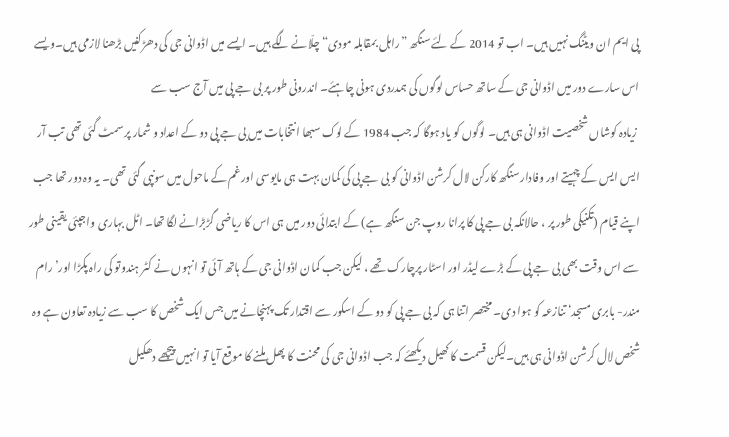پی ایم ان ویٹنگ نہیں ہیں۔ اب تو 2014 کے لئے سنگھ ”راہل بمقابلہ مودی“ چلّانے لگے ہیں۔ ایسے میں اڈوانی جی کی دھڑکنیں بڑھنا لازمی ہیں۔ویسے اس سارے دور میں اڈوانی جی کے ساتھ حساس لوگوں کی ہمدردی ہونی چاہئے۔ اندرونی طور پر بی جے پی میں آج سب سے
 زیادہ کوشاں شخصیت اڈوانی ہی ہیں۔ لوگوں کو یاد ہوگا کہ جب 1984 کے لوک سبھا انتخابات میں بی جے پی دو کے اعداد و شمار پر سمٹ گئی تھی تب آر ایس ایس کے چہیتے اور وفادارسنگھ کارکن لال کرشن اڈوانی کو بی جے پی کی کمان بہت ہی مایوسی اور غم کے ماحول میں سونپی گئی تھی۔ یہ وہ دور تھا جب اپنے قیام (تکنیکی طور پر ، حالانکہ بی جے پی کا پرانا روپ جن سنگھ ہے) کے ابتدائی دور میں ہی اس کا ریاضی گڑبڑانے لگا تھا۔ اٹل بہاری واجپئی یقینی طور سے اس وقت بھی بی جے پی کے بڑے لیڈر اور اسٹار پرچارک تھے ، لیکن جب کمان اڈوانی جی کے ہاتھ آئی تو انہوں نے کٹر ہندوتو کی راہ پکڑا اور’رام مندر- بابری مسجد‘ تنازعہ کو ہوا دی۔ مختصر اتنا ہی کہ بی جے پی کو دو کے اسکور سے اقتدار تک پہنچانے میں جس ایک شخص کا سب سے زیادہ تعاون ہے وہ شخص لال کرشن اڈوانی ہی ہیں۔لیکن قسمت کا کھیل دیکھئے کہ جب اڈوانی جی کی محنت کا پھل ملنے کا موقع آیا تو انہیں پیچھے دھکیل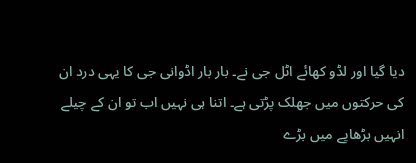دیا گیا اور لڈو کھائے اٹل جی نے۔ بار بار اڈوانی جی کا یہی درد ان کی حرکتوں میں جھلک پڑتی ہے۔ اتنا ہی نہیں اب تو ان کے چیلے انہیں بڑھاپے میں بڑے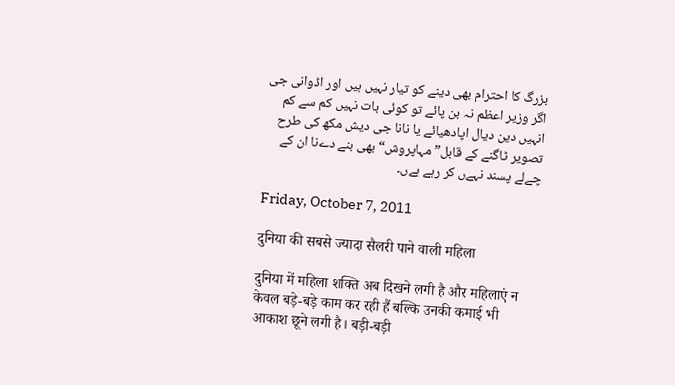بزرگ کا احترام بھی دینے کو تیار نہیں ہیں اور اڈوانی جی اگر وزیر اعظم نہ بن پائے تو کوئی بات نہیں کم سے کم انہیں دین دیال اپادھیائے یا نانا جی دیش مکھ کی طرح تصویر ٹاگنے کے قابل” مہاپروش“ بھی بنے دےنا ان کے چےلے پسند نہےں کر رہے ہےں۔

Friday, October 7, 2011

दुनिया की सबसे ज्यादा सैलरी पाने वाली महिला

दुनिया में महिला शक्ति अब दिखने लगी है और महिलाएं न केवल बड़े-बड़े काम कर रही हैं बल्कि उनकी कमाई भी आकाश छूने लगी है। बड़ी-बड़ी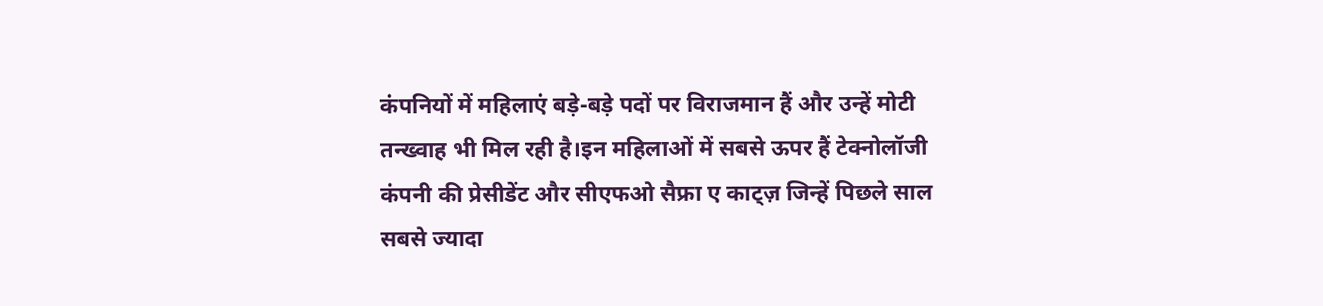कंपनियों में महिलाएं बड़े-बड़े पदों पर विराजमान हैं और उन्हें मोटी तन्ख्वाह भी मिल रही है।इन महिलाओं में सबसे ऊपर हैं टेक्नोलॉजी कंपनी की प्रेसीडेंट और सीएफओ सैफ्रा ए काट्ज़ जिन्हें पिछले साल सबसे ज्यादा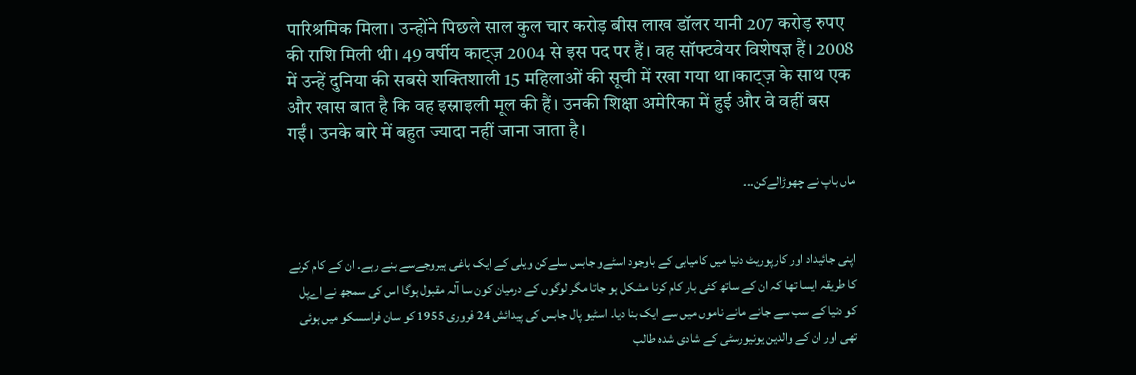पारिश्रमिक मिला। उन्होंने पिछले साल कुल चार करोड़ बीस लाख डॉलर यानी 207 करोड़ रुपए की राशि मिली थी। 49 वर्षीय काट्ज़ 2004 से इस पद पर हैं। वह सॉफ्टवेयर विशेषज्ञ हैं। 2008 में उन्हें दुनिया की सबसे शक्तिशाली 15 महिलाओं की सूची में रखा गया था।काट्ज़ के साथ एक और खास बात है कि वह इस्राइली मूल की हैं। उनकी शिक्षा अमेरिका में हुई और वे वहीं बस गईं। उनके बारे में बहुत ज्यादा नहीं जाना जाता है।

ماں باپ نے چھوڑالےکن۔۔۔


اپنی جائیداد اور کارپوریٹ دنیا میں کامیابی کے باوجود اسٹےو جابس سلےکن ویلی کے ایک باغی ہیروجےسے بنے رہے۔ ان کے کام کرنے کا طریقہ ایسا تھا کہ ان کے ساتھ کئی بار کام کرنا مشکل ہو جاتا مگر لوگوں کے درمیان کون سا آلہ مقبول ہوگا اس کی سمجھ نے اےپل کو دنیا کے سب سے جانے مانے ناموں میں سے ایک بنا دیا۔ اسٹیو پال جابس کی پیدائش 24 فروری 1955 کو سان فراسسکو میں ہوئی تھی اور ان کے والدین یونیورسٹی کے شادی شدہ طالب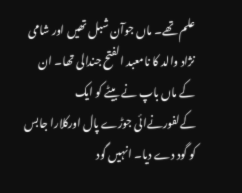علم تھے۔ ماں جوآن شبل تھیں اور شامی نژاد والد کا نامعبد الفتح جندالی تھا۔ ان کے ماں باپ نے بیٹے کو ایک کےلفورنےائی جوڑے پال اورکلارا جابس کو گود دے دیا۔ انہیں گود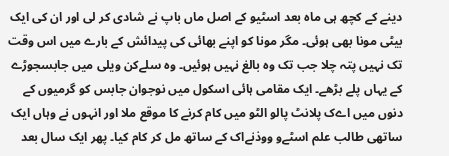دینے کے کچھ ہی ماہ بعد اسٹیو کے اصل ماں باپ نے شادی کر لی اور ان کی ایک بیٹی مونا بھی ہوئی۔ مگر مونا کو اپنے بھائی کی پیدائش کے بارے میں اس وقت تک نہیں پتہ چلا جب تک وہ بالغ نہیں ہوئیں۔ وہ سلےکن ویلی میں جابسجوڑے کے یہاں پلے بڑھے۔ ایک مقامی ہائی اسکول میں نوجوان جابس کو گرمیوں کے دنوں میں اےک پلانٹ پالو الٹو میں کام کرنے کا موقع ملا اور انہوں نے وہاں ایک ساتھی طالب علم اسٹےو ووذنےاک کے ساتھ مل کر کام کیا۔ پھر ایک سال بعد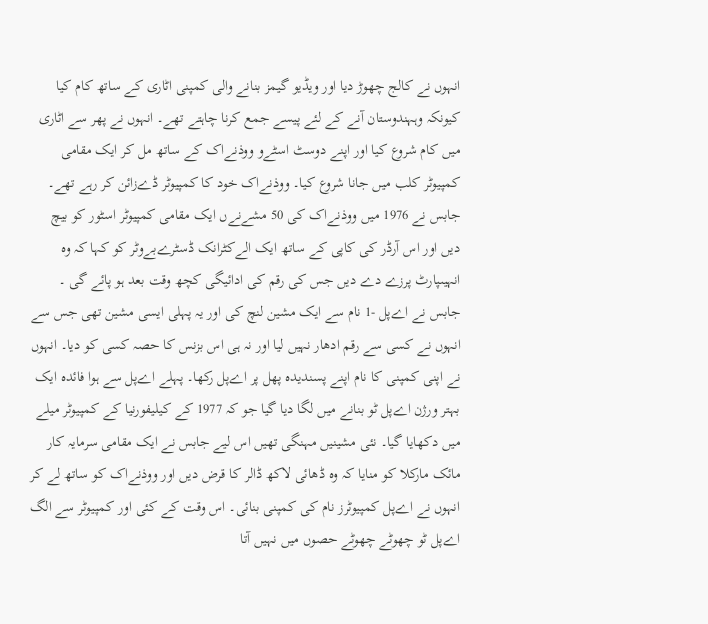انہوں نے کالج چھوڑ دیا اور ویڈیو گیمز بنانے والی کمپنی اٹاری کے ساتھ کام کیا کیونکہ وہہندوستان آنے کے لئے پیسے جمع کرنا چاہتے تھے۔ انہوں نے پھر سے اٹاری میں کام شروع کیا اور اپنے دوسٹ اسٹےو ووذنےاک کے ساتھ مل کر ایک مقامی کمپیوٹر کلب میں جانا شروع کیا۔ ووذنےاک خود کا کمپیوٹر ڈےزائن کر رہے تھے۔ جابس نے 1976 میں ووذنےاک کی 50 مشےنےں ایک مقامی کمپیوٹر اسٹور کو بیچ دیں اور اس آرڈر کی کاپی کے ساتھ ایک الےکٹرانک ڈسٹرےبےوٹر کو کہا کہ وہ انہیںپارٹ پرزے دے دیں جس کی رقم کی ادائیگی کچھ وقت بعد ہو پائے گی ۔ جابس نے اےپل -1 نام سے ایک مشین لنچ کی اور یہ پہلی ایسی مشین تھی جس سے انہوں نے کسی سے رقم ادھار نہیں لیا اور نہ ہی اس بزنس کا حصہ کسی کو دیا۔ انہوں نے اپنی کمپنی کا نام اپنے پسندیدہ پھل پر اےپل رکھا۔ پہلے اےپل سے ہوا فائدہ ایک بہتر ورژن اےپل ٹو بنانے میں لگا دیا گیا جو کہ 1977 کے کیلیفورنیا کے کمپیوٹر میلے میں دکھایا گیا۔ نئی مشینیں مہنگی تھیں اس لیے جابس نے ایک مقامی سرمایہ کار مائک مارکلا کو منایا کہ وہ ڈھائی لاکھ ڈالر کا قرض دیں اور ووذنےاک کو ساتھ لے کر انہوں نے اےپل کمپیوٹرز نام کی کمپنی بنائی۔ اس وقت کے کئی اور کمپیوٹر سے الگ اےپل ٹو چھوٹے چھوٹے حصوں میں نہیں آتا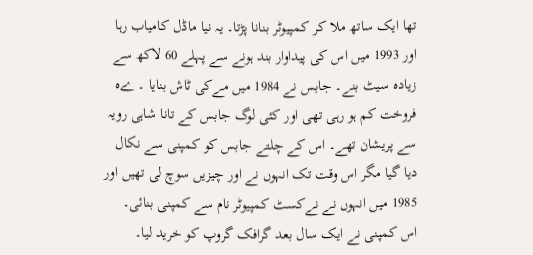تھا ایک ساتھ ملا کر کمپیوٹر بنانا پڑتا۔ یہ نیا ماڈل کامیاب رہا اور 1993 میں اس کی پیداوار بند ہونے سے پہلے 60 لاکھ سے زیادہ سیٹ بنے۔ جابس نے 1984 میں مےکی ٹاش بنایا ۔ ےہ فروخت کم ہو رہی تھی اور کئی لوگ جابس کے تانا شاہی رویہ سے پریشان تھے۔ اس کے چلتے جابس کو کمپنی سے نکال دیا گیا مگر اس وقت تک انہوں نے اور چیزیں سوچ لی تھیں اور 1985 میں انہوں نے نےکسٹ کمپیوٹر نام سے کمپنی بنائی۔ اس کمپنی نے ایک سال بعد گرافک گروپ کو خرید لیا۔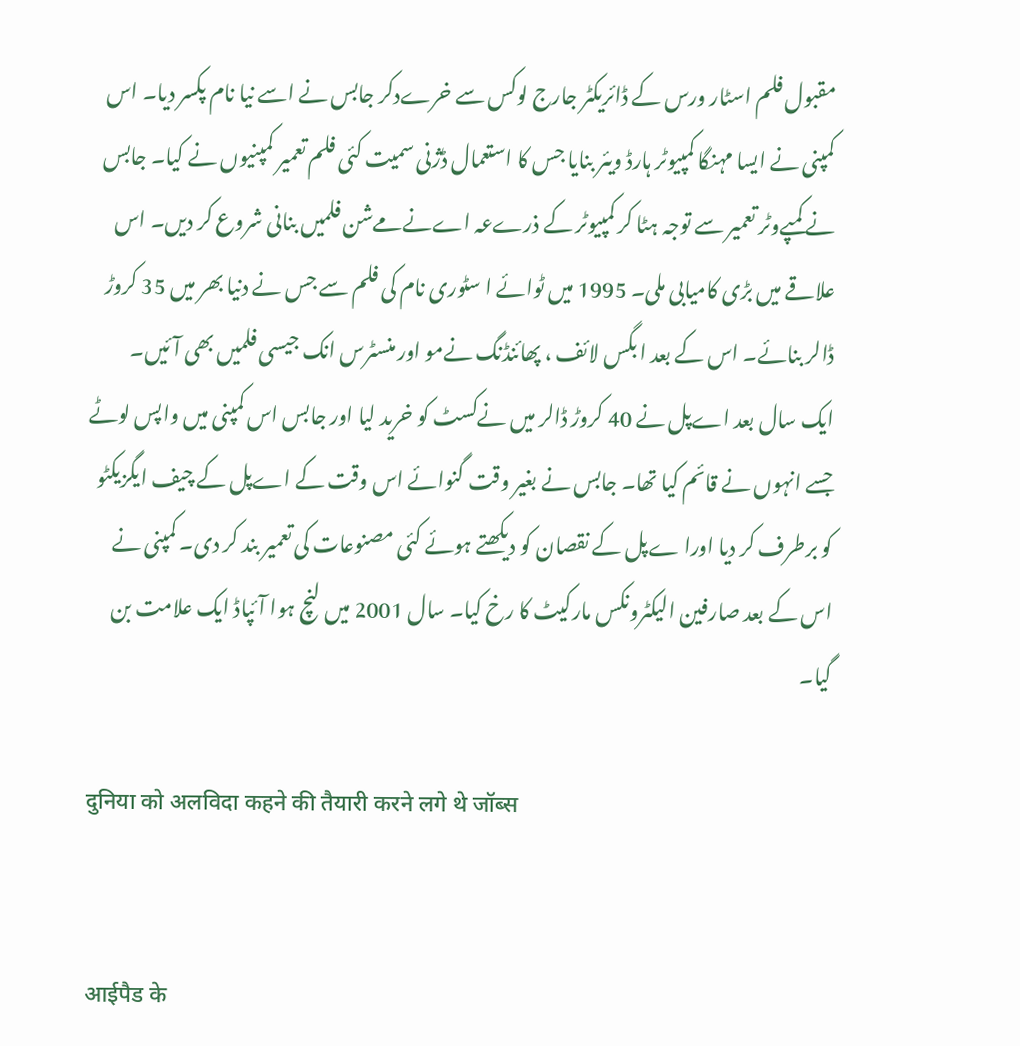مقبول فلم اسٹار ورس کے ڈائریکٹر جارج لوکس سے خرےدکر جابس نے اسے نیا نام پکسر دیا۔ اس کمپنی نے ایسا مہنگا کمپیوٹر ہارڈ ویئر بنایا جس کا استعمال ڈژنی سمیت کئی فلم تعمیر کمپنیوں نے کیا۔ جابس نے کمپےوٹر تعمیر سے توجہ ہٹا کر کمپیوٹر کے ذرےعہ اےنےمےشن فلمیں بنانی شروع کر دیں۔ اس علاقے میں بڑی کامیابی ملی۔ 1995 میں ٹوائے ا سٹوری نام کی فلم سے جس نے دنیا بھر میں 35 کروڑ ڈالر بنائے۔ اس کے بعد ا بگس لائف ، پھائنڈنگ نےمو اور منسٹرس انک جیسی فلمیں بھی آئیں۔ ایک سال بعد اےپل نے 40 کروڑ ڈالر میں نےکسٹ کو خرید لیا اور جابس اس کمپنی میں واپس لوٹے جسے انہوں نے قائم کیا تھا۔ جابس نے بغیر وقت گنوائے اس وقت کے اےپل کے چیف ایگزیکٹو کو برطرف کر دیا اورا ےپل کے نقصان کو دیکھتے ہوئے کئی مصنوعات کی تعمیر بند کر دی۔ کمپنی نے اس کے بعد صارفین الیکٹرونکس مارکیٹ کا رخ کیا۔ سال 2001 میں لنچ ہوا آئپاڈ ایک علامت بن گیا۔

दुनिया को अलविदा कहने की तैयारी करने लगे थे जॉब्स


आईपैड के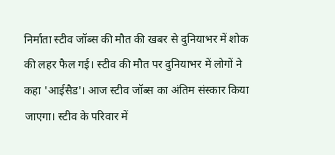निर्माता स्टीव जॉब्स की मौत की खबर से दुनियाभर में शोक की लहर फैल गई। स्टीव की मौत पर दुनियाभर में लोगों ने कहा 'आईसैड'। आज स्टीव जॉब्स का अंतिम संस्कार किया जाएगा। स्टीव के परिवार में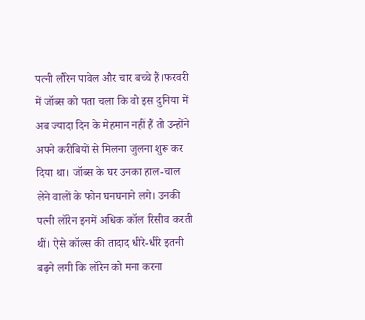पत्नी लौरेन पावेल और चार बच्‍चे हैं।फरवरी में जॉब्‍स को पता चला कि वो इस दुनिया में अब ज्‍यादा दिन के मेहमान नहीं हैं तो उन्‍होंने अपने करीबियों से मिलना जुलना शुरू कर दिया था। जॉब्‍स के घर उनका हाल-चाल लेने वालों के फोन घनघनाने लगे। उनकी पत्‍नी लॉरेन इनमें अधिक कॉल रिसीव करती थीं। ऐसे कॉल्‍स की तादाद धीरे-धीरे इतनी बढ़ने लगी कि लॉरेन को मना करना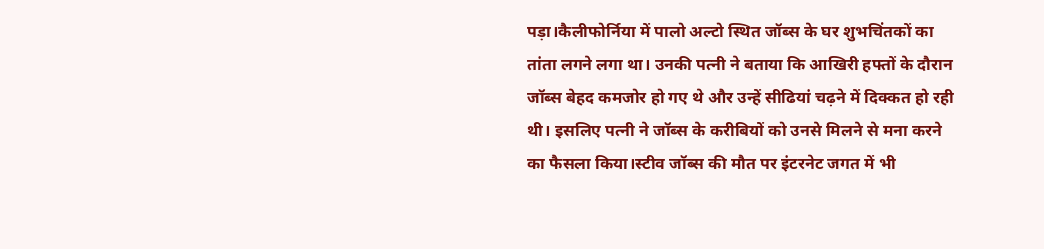पड़ा।कैलीफोर्निया में पालो अल्‍टो स्थित जॉब्‍स के घर शुभचिंतकों का तांता लगने लगा था। उनकी पत्‍नी ने बताया कि आखिरी हफ्तों के दौरान जॉब्‍स बेहद कमजोर हो गए थे और उन्‍हें सीढियां चढ़ने में दिक्‍कत हो रही थी। इसलिए पत्‍नी ने जॉब्‍स के करीबियों को उनसे मिलने से मना करने का फैसला किया।स्टीव जॉब्स की मौत पर इंटरनेट जगत में भी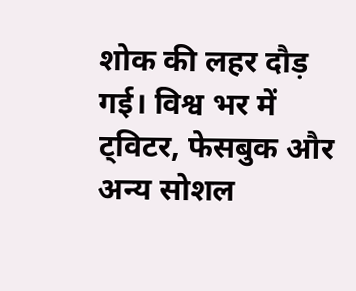शोक की लहर दौड़ गई। विश्व भर में ट्विटर, फेसबुक और अन्य सोशल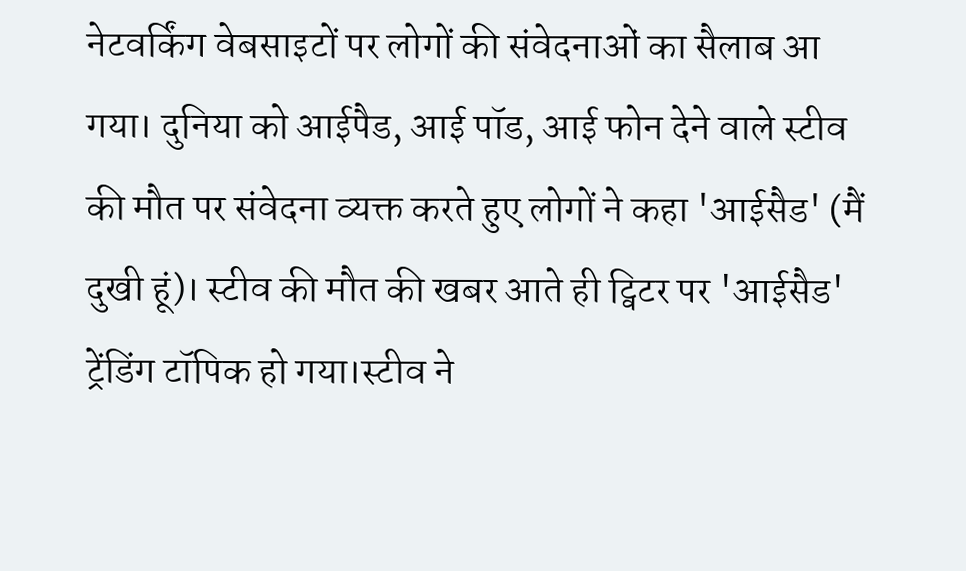नेटवर्किंग वेबसाइटों पर लोगों की संवेदनाओं का सैलाब आ गया। दुनिया को आईपैड, आई पॉड, आई फोन देने वाले स्टीव की मौत पर संवेदना व्यक्त करते हुए लोगों ने कहा 'आईसैड' (मैं दुखी हूं)। स्टीव की मौत की खबर आते ही ट्विटर पर 'आईसैड' ट्रेंडिंग टॉपिक हो गया।स्टीव ने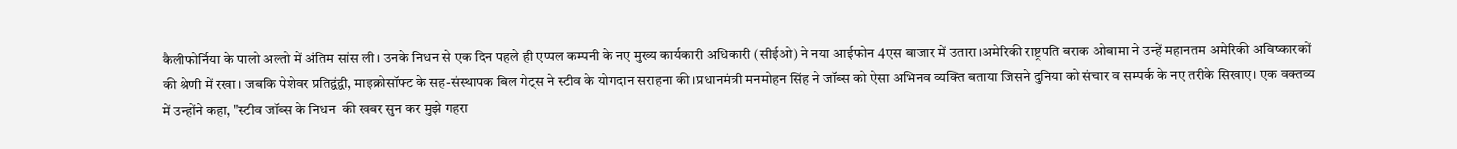कैलीफोर्निया के पालो अल्तो में अंतिम सांस ली। उनके निधन से एक दिन पहले ही एप्पल कम्पनी के नए मुख्य कार्यकारी अधिकारी (सीईओ) ने नया आईफोन 4एस बाजार में उतारा।अमेरिकी राष्ट्रपति बराक ओबामा ने उन्हें महानतम अमेरिकी अविष्कारकों की श्रेणी में रखा। जबकि पेशेवर प्रतिद्वंद्वी, माइक्रोसॉफ्ट के सह-संस्थापक बिल गेट्स ने स्टीव के योगदान सराहना की।प्रधानमंत्री मनमोहन सिंह ने जॉब्‍स को ऐसा अभिनव व्यक्ति बताया जिसने दुनिया को संचार व सम्पर्क के नए तरीके सिखाए। एक वक्तव्य में उन्‍होंने कहा, "स्टीव जॉब्स के निधन  की खबर सुन कर मुझे गहरा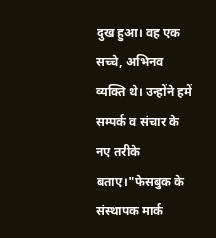दुख हुआ। वह एक सच्चे, अभिनव व्यक्ति थे। उन्होंने हमें सम्पर्क व संचार के नए तरीके बताए।"फेसबुक के संस्थापक मार्क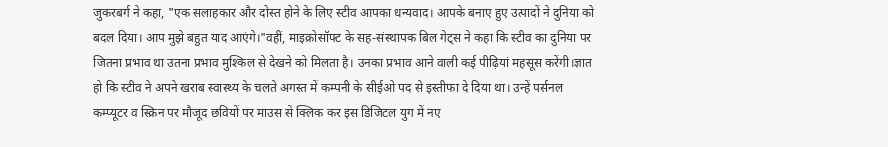जुकरबर्ग ने कहा, "एक सलाहकार और दोस्त होने के लिए स्टीव आपका धन्यवाद। आपके बनाए हुए उत्पादों ने दुनिया को बदल दिया। आप मुझे बहुत याद आएंगे।"वहीं, माइक्रोसॉफ्ट के सह-संस्थापक बिल गेट्स ने कहा कि स्टीव का दुनिया पर जितना प्रभाव था उतना प्रभाव मुश्किल से देखने को मिलता है। उनका प्रभाव आने वाली कई पीढ़ियां महसूस करेंगी।ज्ञात हो कि स्टीव ने अपने खराब स्वास्थ्य के चलते अगस्त में कम्पनी के सीईओ पद से इस्तीफा दे दिया था। उन्हें पर्सनल कम्प्यूटर व स्क्रिन पर मौजूद छवियों पर माउस से क्लिक कर इस डिजिटल युग में नए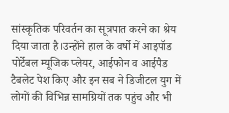सांस्कृतिक परिवर्तन का सूत्रपात करने का श्रेय दिया जाता है।उन्होंने हाल के वर्षो में आइपॉड पोर्टेबल म्यूजिक प्लेयर, आईफोन व आईपैड टैबलेट पेश किए और इन सब ने डिजीटल युग में लोगों की विभिन्न सामग्रियों तक पहुंच और भी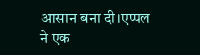आसान बना दी।एप्पल ने एक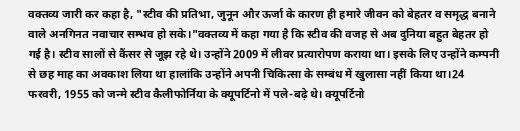वक्तव्य जारी कर कहा है, "स्टीव की प्रतिभा, जुनून और ऊर्जा के कारण ही हमारे जीवन को बेहतर व समृद्ध बनाने वाले अनगिनत नवाचार सम्भव हो सके।"वक्तव्य में कहा गया है कि स्टीव की वजह से अब दुनिया बहुत बेहतर हो गई है। स्टीव सालों से कैंसर से जूझ रहे थे। उन्होंने 2009 में लीवर प्रत्यारोपण कराया था। इसके लिए उन्होंने कम्पनी से छह माह का अवकाश लिया था हालांकि उन्होंने अपनी चिकित्सा के सम्बंध में खुलासा नहीं किया था।24 फरवरी, 1955 को जन्मे स्टीव कैलीफोर्निया के क्यूपर्टिनो में पले-बढ़े थे। क्यूपर्टिनो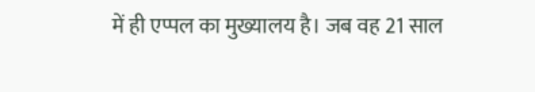में ही एप्पल का मुख्यालय है। जब वह 21 साल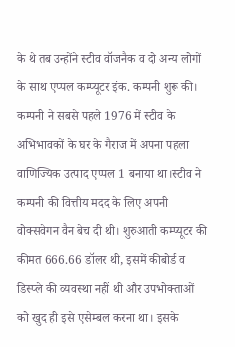के थे तब उन्होंने स्टीव वॉजनैक व दो अन्य लोगों के साथ एप्पल कम्प्यूटर इंक. कम्पनी शुरू की। कम्पनी ने सबसे पहले 1976 में स्टीव के अभिभावकों के घर के गैराज में अपना पहला वाणिज्यिक उत्पाद एप्पल 1 बनाया था।स्टीव ने कम्पनी की वित्तीय मदद के लिए अपनी वोक्सवेगन वैन बेच दी थी। शुरुआती कम्प्यूटर की कीमत 666.66 डॉलर थी, इसमें कीबोर्ड व डिस्प्ले की व्यवस्था नहीं थी और उपभोक्ताओं को खुद ही इसे एसेम्बल करना था। इसके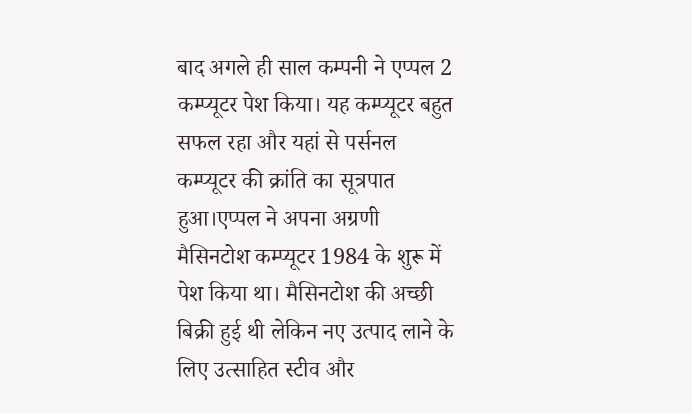बाद अगले ही साल कम्पनी ने एप्पल 2 कम्प्यूटर पेश किया। यह कम्प्यूटर बहुत सफल रहा और यहां से पर्सनल कम्प्यूटर की क्रांति का सूत्रपात हुआ।एप्पल ने अपना अग्रणी मैसिनटोश कम्प्यूटर 1984 के शुरू में पेश किया था। मैसिनटोश की अच्छी बिक्री हुई थी लेकिन नए उत्पाद लाने के लिए उत्साहित स्टीव और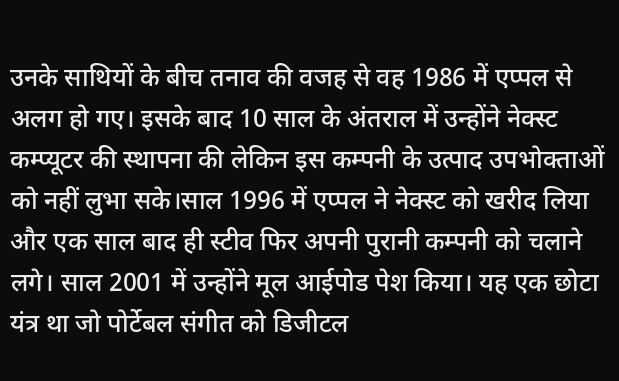उनके साथियों के बीच तनाव की वजह से वह 1986 में एप्पल से अलग हो गए। इसके बाद 10 साल के अंतराल में उन्होंने नेक्स्ट कम्प्यूटर की स्थापना की लेकिन इस कम्पनी के उत्पाद उपभोक्ताओं को नहीं लुभा सके।साल 1996 में एप्पल ने नेक्स्ट को खरीद लिया और एक साल बाद ही स्टीव फिर अपनी पुरानी कम्पनी को चलाने लगे। साल 2001 में उन्होंने मूल आईपोड पेश किया। यह एक छोटा यंत्र था जो पोर्टेबल संगीत को डिजीटल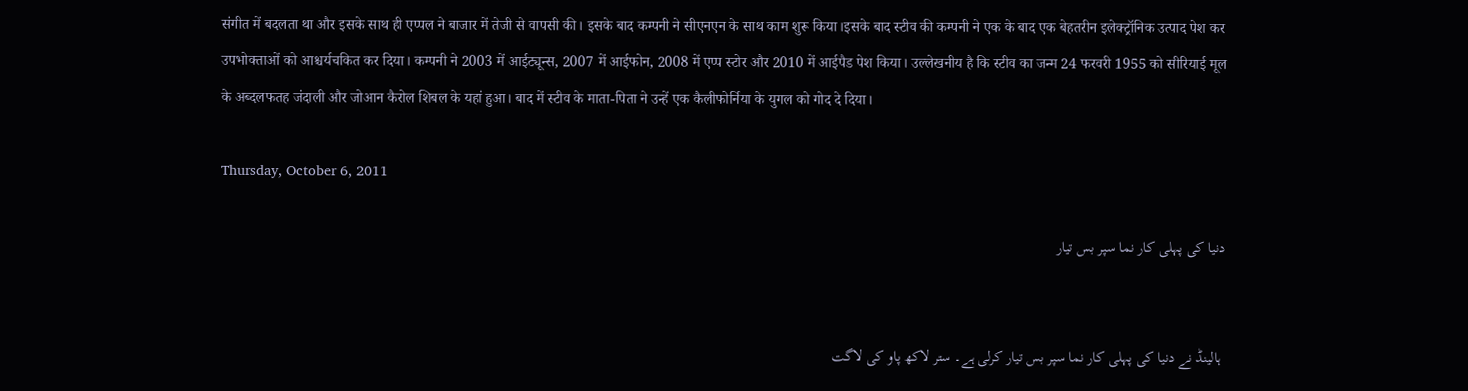संगीत में बदलता था और इसके साथ ही एप्पल ने बाजार में तेजी से वापसी की। इसके बाद कम्पनी ने सीएनएन के साथ काम शुरू किया।इसके बाद स्टीव की कम्पनी ने एक के बाद एक बेहतरीन इलेक्ट्रॉनिक उत्पाद पेश कर उपभोक्ताओं को आश्चर्यचकित कर दिया। कम्पनी ने 2003 में आईट्यून्स, 2007 में आईफोन, 2008 में एप्प स्टोर और 2010 में आईपैड पेश किया। उल्लेखनीय है कि स्टीव का जन्म 24 फरवरी 1955 को सीरियाई मूल के अब्दलफतह जंदाली और जोआन कैरोल शिबल के यहां हुआ। बाद में स्टीव के माता-पिता ने उन्हें एक कैलीफोर्निया के युगल को गोद दे दिया।

Thursday, October 6, 2011

دنیا کی پہلی کار نما سپر بس تیار


 ہالینڈ نے دنیا کی پہلی کار نما سپر بس تیار کرلی ہے۔ ستر لاکھ پاو کی لاگت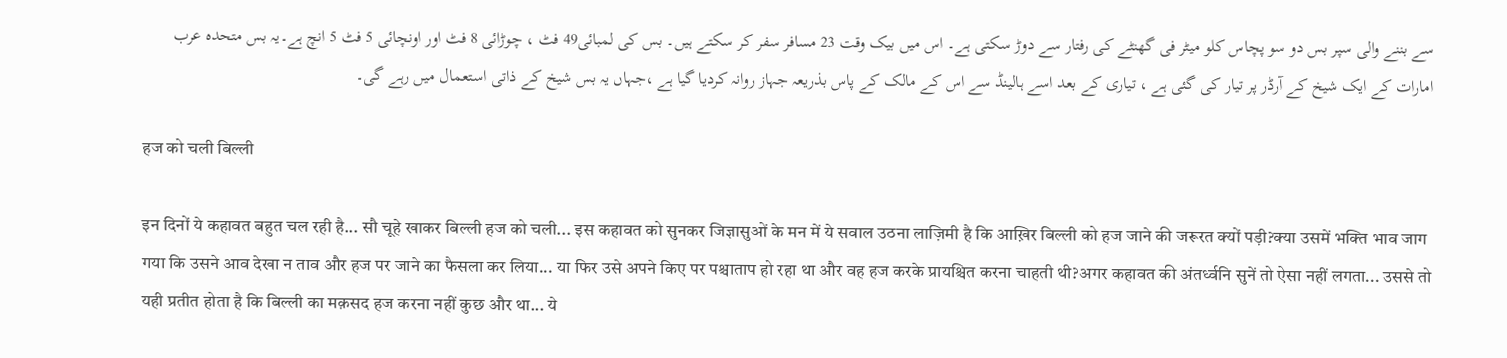سے بننے والی سپر بس دو سو پچاس کلو میٹر فی گھنٹے کی رفتار سے دوڑ سکتی ہے۔ اس میں بیک وقت 23 مسافر سفر کر سکتے ہیں۔ بس کی لمبائی49 فٹ ، چوڑائی 8 فٹ اور اونچائی 5 فٹ 5 انچ ہے۔یہ بس متحدہ عرب امارات کے ایک شیخ کے آرڈر پر تیار کی گئی ہے ، تیاری کے بعد اسے ہالینڈ سے اس کے مالک کے پاس بذریعہ جہاز روانہ کردیا گیا ہے ،جہاں یہ بس شیخ کے ذاتی استعمال میں رہے گی۔

हज को चली बिल्ली

इन दिनों ये कहावत बहुत चल रही है... सौ चूहे खाकर बिल्ली हज को चली... इस कहावत को सुनकर जिज्ञासुओं के मन में ये सवाल उठना लाज़िमी है कि आख़िर बिल्ली को हज जाने की जरूरत क्यों पड़ी?क्या उसमें भक्ति भाव जाग गया कि उसने आव देखा न ताव और हज पर जाने का फैसला कर लिया... या फिर उसे अपने किए पर पश्चाताप हो रहा था और वह हज करके प्रायश्चित करना चाहती थी?अगर कहावत की अंतर्ध्वनि सुनें तो ऐसा नहीं लगता... उससे तो यही प्रतीत होता है कि बिल्ली का मक़सद हज करना नहीं कुछ और था... ये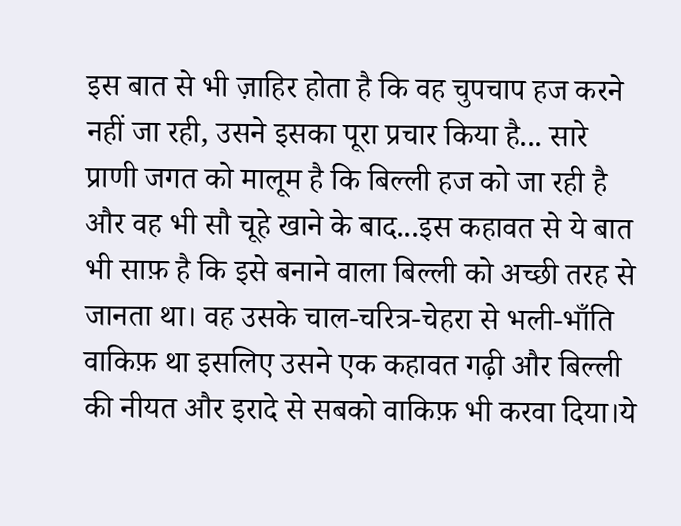इस बात से भी ज़ाहिर होता है कि वह चुपचाप हज करने नहीं जा रही, उसने इसका पूरा प्रचार किया है... सारे प्राणी जगत को मालूम है कि बिल्ली हज को जा रही है और वह भी सौ चूहे खाने के बाद...इस कहावत से ये बात भी साफ़ है कि इसे बनाने वाला बिल्ली को अच्छी तरह से जानता था। वह उसके चाल-चरित्र-चेहरा से भली-भाँति वाकिफ़ था इसलिए उसने एक कहावत गढ़ी और बिल्ली की नीयत और इरादे से सबको वाकिफ़ भी करवा दिया।ये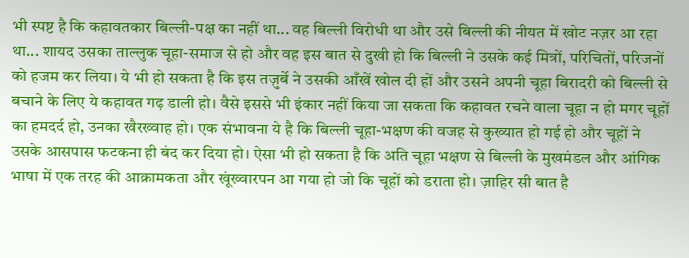भी स्पष्ट है कि कहावतकार बिल्ली-पक्ष का नहीं था... वह बिल्ली विरोधी था और उसे बिल्ली की नीयत में खोट नज़र आ रहा था... शायद उसका ताल्लुक चूहा-समाज से हो और वह इस बात से दुखी हो कि बिल्ली ने उसके कई मित्रों, परिचितों, परिजनों को हजम कर लिया। ये भी हो सकता है कि इस तज़ुर्बे ने उसकी आँखें खोल दी हों और उसने अपनी चूहा बिरादरी को बिल्ली से बचाने के लिए ये कहावत गढ़ डाली हो। वैसे इससे भी इंकार नहीं किया जा सकता कि कहावत रचने वाला चूहा न हो मगर चूहों का हमदर्द हो, उनका खैरख्वाह हो। एक संभावना ये है कि बिल्ली चूहा-भक्षण की वजह से कुख्यात हो गई हो और चूहों ने उसके आसपास फटकना ही बंद कर दिया हो। ऐसा भी हो सकता है कि अति चूहा भक्षण से बिल्ली के मुखमंडल और आंगिक भाषा में एक तरह की आक्रामकता और खूंख्वारपन आ गया हो जो कि चूहों को डराता हो। ज़ाहिर सी बात है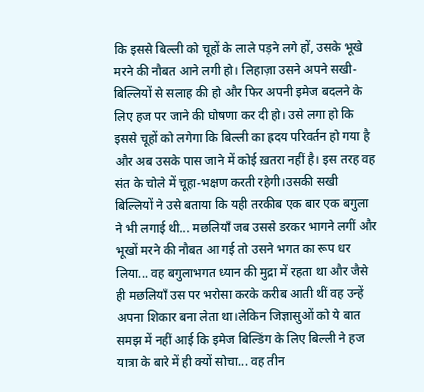कि इससे बिल्ली को चूहों के लाले पड़ने लगे हों, उसके भूखे मरने की नौबत आने लगी हो। लिहाज़ा उसने अपने सखी-बिल्लियों से सलाह की हो और फिर अपनी इमेज बदलने के लिए हज पर जाने की घोषणा कर दी हो। उसे लगा हो कि इससे चूहों को लगेगा कि बिल्ली का ह्रदय परिवर्तन हो गया है और अब उसके पास जाने में कोई ख़तरा नहीं है। इस तरह वह संत के चोले में चूहा-भक्षण करती रहेगी।उसकी सखी बिल्लियों ने उसे बताया कि यही तरकीब एक बार एक बगुला ने भी लगाई थी... मछलियाँ जब उससे डरकर भागने लगीं और भूखों मरने की नौबत आ गई तो उसने भगत का रूप धर लिया... वह बगुलाभगत ध्यान की मुद्रा में रहता था और जैसे ही मछलियाँ उस पर भरोसा करके करीब आती थीं वह उन्हें अपना शिकार बना लेता था।लेकिन जिज्ञासुओं को ये बात समझ में नहीं आई कि इमेज बिल्डिंग के लिए बिल्ली ने हज यात्रा के बारे में ही क्यों सोचा... वह तीन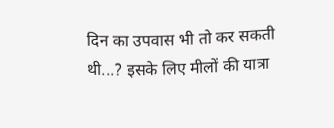दिन का उपवास भी तो कर सकती थी...? इसके लिए मीलों की यात्रा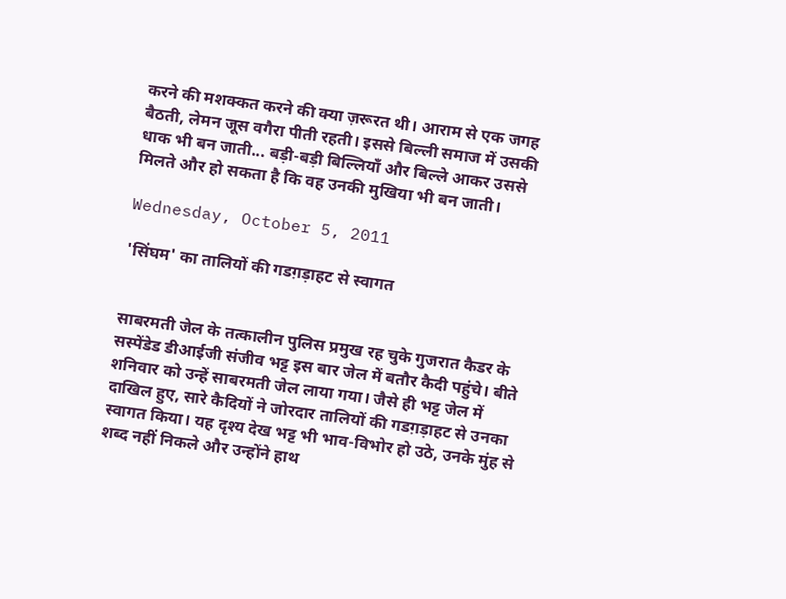करने की मशक्कत करने की क्या ज़रूरत थी। आराम से एक जगह बैठती, लेमन जूस वगैरा पीती रहती। इससे बिल्ली समाज में उसकी धाक भी बन जाती... बड़ी-बड़ी बिल्लियाँ और बिल्ले आकर उससे मिलते और हो सकता है कि वह उनकी मुखिया भी बन जाती।

Wednesday, October 5, 2011

'सिंघम' का तालियों की गडग़ड़ाहट से स्वागत


साबरमती जेल के तत्कालीन पुलिस प्रमुख रह चुके गुजरात कैडर के सस्पेंडेड डीआईजी संजीव भट्ट इस बार जेल में बतौर कैदी पहुंचे। बीते शनिवार को उन्हें साबरमती जेल लाया गया। जैसे ही भट्ट जेल में दाखिल हुए, सारे कैदियों ने जोरदार तालियों की गडग़ड़ाहट से उनका स्वागत किया। यह दृश्य देख भट्ट भी भाव-विभोर हो उठे, उनके मुंह से शब्द नहीं निकले और उन्होंने हाथ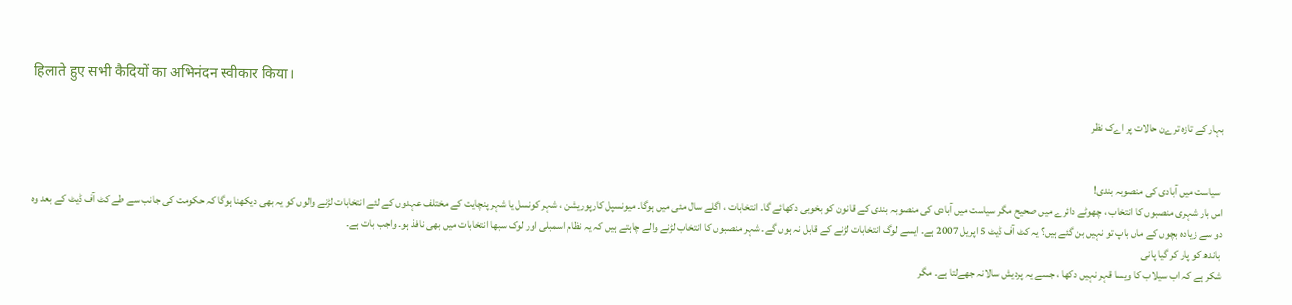हिलाते हुए सभी कैदियों का अभिनंदन स्वीकार किया।

بہار کے تازہ ترےن حالات پر اےک نظر


 سیاست میں آبادی کی منصوبہ بندی!
اس بار شہری منصبوں کا انتخاب ، چھوٹے دائرے میں صحیح مگر سیاست میں آبادی کی منصوبہ بندی کے قانون کو بخوبی دکھائے گا۔ انتخابات ، اگلے سال مئی میں ہوگا۔ میونسپل کارپوریشن ، شہر کونسل یا شہر پنچایت کے مختلف عہدوں کے لئے انتخابات لڑنے والوں کو یہ بھی دیکھنا ہوگا کہ حکومت کی جانب سے طے کٹ آف ڈیٹ کے بعد وہ دو سے زیادہ بچوں کے ماں باپ تو نہیں بن گئے ہیں؟ یہ کٹ آف ڈیٹ 5 اپریل 2007 ہے۔ ایسے لوگ انتخابات لڑنے کے قابل نہ ہوں گے۔ شہر منصبوں کا انتخاب لڑنے والے چاہتے ہیں کہ یہ نظام اسمبلی اور لوک سبھا انتخابات میں بھی نافذ ہو۔ واجب بات ہے۔
 باندھ کو پار کر گیا پانی
شکر ہے کہ اب سیلاب کا ویسا قہر نہیں دکھا ، جسے یہ پردیش سالانہ جھےلتا ہے۔ مگر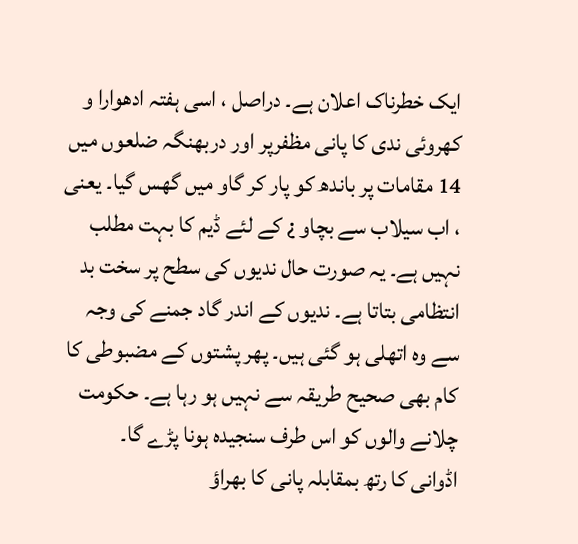ایک خطرناک اعلان ہے۔ دراصل ، اسی ہفتہ ادھوارا و کھروئی ندی کا پانی مظفرپر اور دربھنگہ ضلعوں میں 14 مقامات پر باندھ کو پار کر گاو میں گھس گیا۔ یعنی ، اب سیلاب سے بچاو ¿ کے لئے ڈیم کا بہت مطلب نہیں ہے۔ یہ صورت حال ندیوں کی سطح پر سخت بد انتظامی بتاتا ہے۔ ندیوں کے اندر گاد جمنے کی وجہ سے وہ اتھلی ہو گئی ہیں۔ پھر پشتوں کے مضبوطی کا کام بھی صحیح طریقہ سے نہیں ہو رہا ہے۔ حکومت چلانے والوں کو اس طرف سنجیدہ ہونا پڑے گا۔
اڈوانی کا رتھ بمقابلہ پانی کا بھراؤ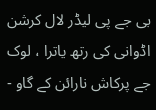بی جے پی لیڈر لال کرشن اڈوانی کی رتھ یاترا ، لوک جے پرکاش نارائن کے گاو -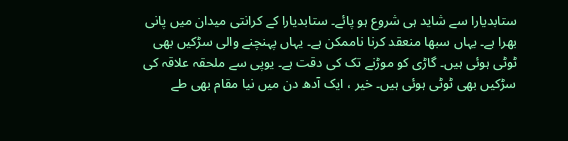ستابدیارا سے شاید ہی شروع ہو پائے۔ ستابدیارا کے کرانتی میدان میں پانی بھرا ہے۔ یہاں سبھا منعقد کرنا ناممکن ہے۔ یہاں پہنچنے والی سڑکیں بھی ٹوٹی ہوئی ہیں۔ گاڑی کو موڑنے تک کی دقت ہے۔ یوپی سے ملحقہ علاقہ کی سڑکیں بھی ٹوٹی ہوئی ہیں۔ خیر ، ایک آدھ دن میں نیا مقام بھی طے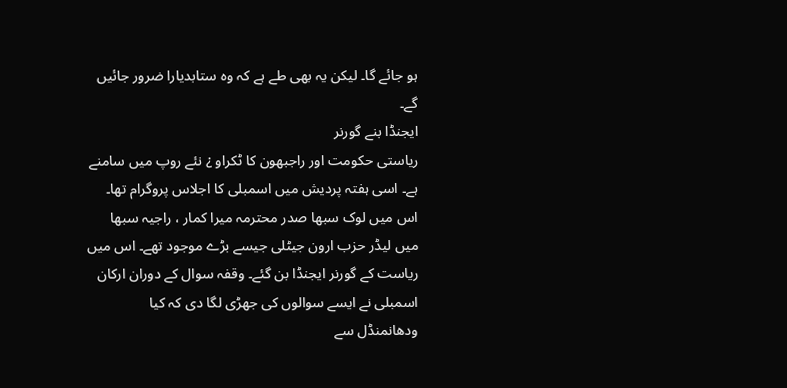ہو جائے گا۔ لیکن یہ بھی طے ہے کہ وہ ستابدیارا ضرور جائیں گے۔
ایجنڈا بنے گورنر
ریاستی حکومت اور راجبھون کا ٹکراو ¿ نئے روپ میں سامنے ہے۔ اسی ہفتہ پردیش میں اسمبلی کا اجلاس پروگرام تھا۔ اس میں لوک سبھا صدر محترمہ میرا کمار ، راجیہ سبھا میں لیڈر حزب ارون جیٹلی جیسے بڑے موجود تھے۔ اس میں ریاست کے گورنر ایجنڈا بن گئے۔ وقفہ سوال کے دوران ارکان اسمبلی نے ایسے سوالوں کی جھڑی لگا دی کہ کیا ودھانمنڈل سے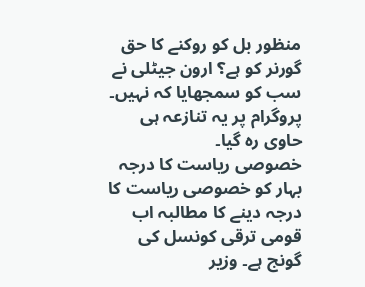منظور بل کو روکنے کا حق گورنر کو ہے؟ ارون جیٹلی نے سب کو سمجھایا کہ نہیں۔ پروگرام پر یہ تنازعہ ہی حاوی رہ گیا۔
خصوصی ریاست کا درجہ
بہار کو خصوصی ریاست کا درجہ دینے کا مطالبہ اب قومی ترقی کونسل کی گونج ہے۔ وزیر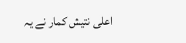اعلی نتیش کمار نے یہ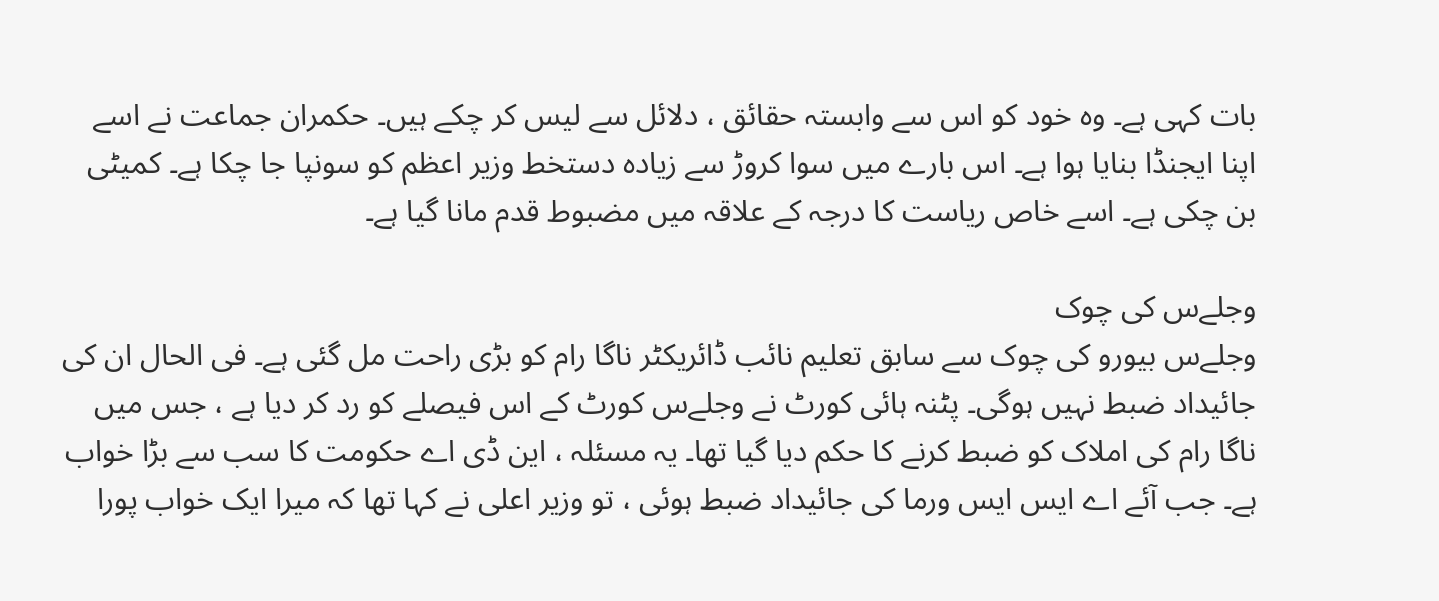بات کہی ہے۔ وہ خود کو اس سے وابستہ حقائق ، دلائل سے لیس کر چکے ہیں۔ حکمران جماعت نے اسے اپنا ایجنڈا بنایا ہوا ہے۔ اس بارے میں سوا کروڑ سے زیادہ دستخط وزیر اعظم کو سونپا جا چکا ہے۔ کمیٹی بن چکی ہے۔ اسے خاص ریاست کا درجہ کے علاقہ میں مضبوط قدم مانا گیا ہے۔

وجلےس کی چوک
وجلےس بیورو کی چوک سے سابق تعلیم نائب ڈائریکٹر ناگا رام کو بڑی راحت مل گئی ہے۔ فی الحال ان کی جائیداد ضبط نہیں ہوگی۔ پٹنہ ہائی کورٹ نے وجلےس کورٹ کے اس فیصلے کو رد کر دیا ہے ، جس میں ناگا رام کی املاک کو ضبط کرنے کا حکم دیا گیا تھا۔ یہ مسئلہ ، این ڈی اے حکومت کا سب سے بڑا خواب ہے۔ جب آئے اے ایس ایس ورما کی جائیداد ضبط ہوئی ، تو وزیر اعلی نے کہا تھا کہ میرا ایک خواب پورا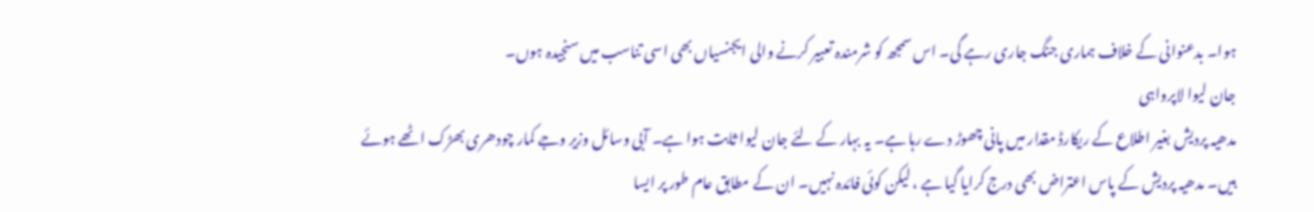ہوا۔ بدعنوانی کے خلاف ہماری جنگ جاری رہے گی۔ اس سمجھ کو شرمندہ تعبیر کرنے والی ایجنسیاں بھی اسی تناسب میں سنجیدہ ہوں۔
جان لیوا لاپرواہی
مدھیہ پردیش بغیر اطلاع کے ریکارڈ مقدار میں پانی چھوڑ دے رہا ہے۔ یہ بہار کے لئے جان لیوا ثابت ہوا ہے۔ آبی وسائل وزیر وجے کمار چودھری بھڑک اٹھے ہوئے ہیں۔ مدھیہ پردیش کے پاس اعتراض بھی درج کرایا گیا ہے ، لیکن کوئی فائدہ نہیں۔ ان کے مطابق عام طور پر ایسا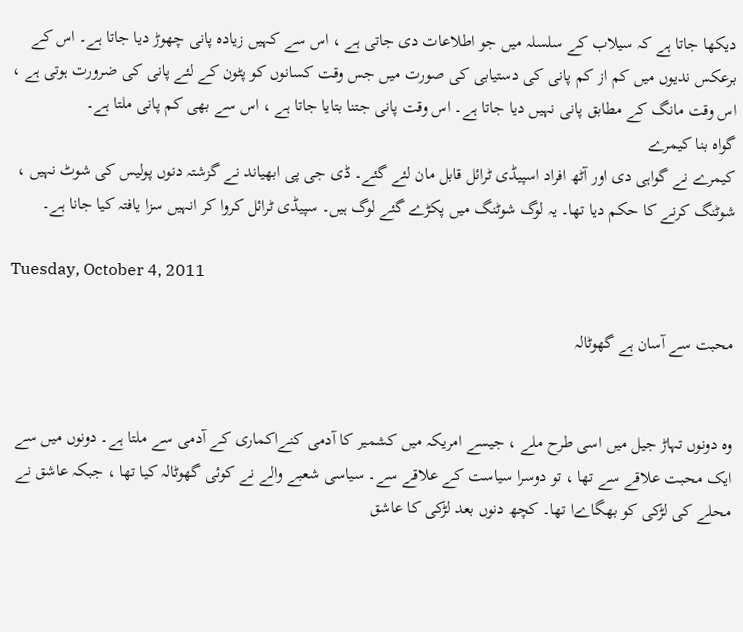دیکھا جاتا ہے کہ سیلاب کے سلسلہ میں جو اطلاعات دی جاتی ہے ، اس سے کہیں زیادہ پانی چھوڑ دیا جاتا ہے۔ اس کے برعکس ندیوں میں کم از کم پانی کی دستیابی کی صورت میں جس وقت کسانوں کو پٹون کے لئے پانی کی ضرورت ہوتی ہے ، اس وقت مانگ کے مطابق پانی نہیں دیا جاتا ہے۔ اس وقت پانی جتنا بتایا جاتا ہے ، اس سے بھی کم پانی ملتا ہے۔
گواہ بنا کیمرے
کیمرے نے گواہی دی اور آٹھ افراد اسپیڈی ٹرائل قابل مان لئے گئے۔ ڈی جی پی ابھیاند نے گزشتہ دنوں پولیس کی شوٹ نہیں ، شوٹنگ کرنے کا حکم دیا تھا۔ یہ لوگ شوٹنگ میں پکڑے گئے لوگ ہیں۔ سپیڈی ٹرائل کروا کر انہیں سزا یافتہ کیا جانا ہے۔

Tuesday, October 4, 2011

محبت سے آسان ہے گھوٹالہ


وہ دونوں تہاڑ جیل میں اسی طرح ملے ، جیسے امریکہ میں کشمیر کا آدمی کنےاکماری کے آدمی سے ملتا ہے۔ دونوں میں سے ایک محبت علاقے سے تھا ، تو دوسرا سیاست کے علاقے سے۔ سیاسی شعبے والے نے کوئی گھوٹالہ کیا تھا ، جبکہ عاشق نے محلے کی لڑکی کو بھگاےا تھا۔ کچھ دنوں بعد لڑکی کا عاشق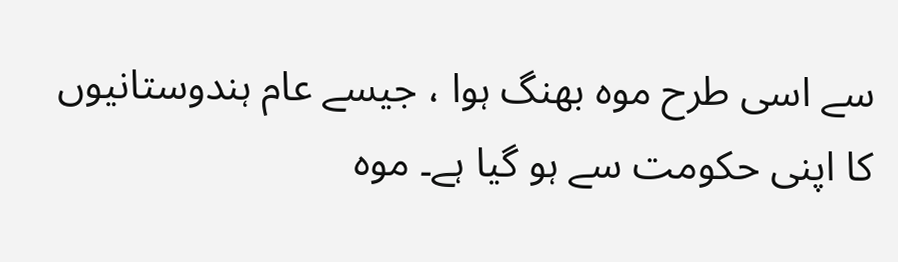سے اسی طرح موہ بھنگ ہوا ، جیسے عام ہندوستانیوں کا اپنی حکومت سے ہو گیا ہے۔ موہ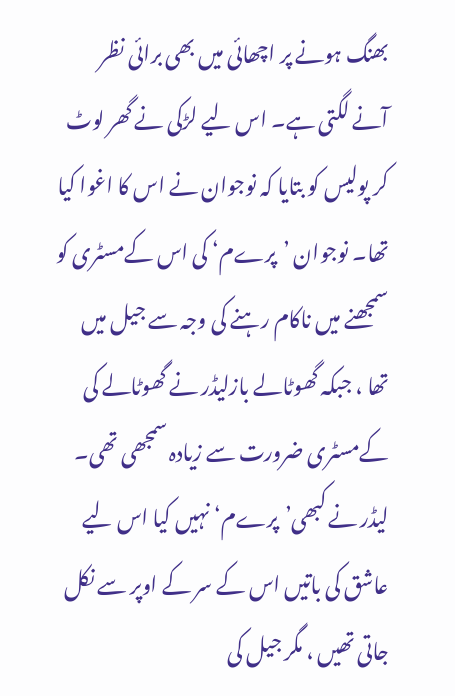بھنگ ہونے پر اچھائی میں بھی برائی نظر آنے لگتی ہے۔ اس لیے لڑکی نے گھر لوٹ کر پولیس کو بتایا کہ نوجوان نے اس کا اغوا کیا تھا۔ نوجوان ’پرےم‘ کی اس کےمسٹری کو سمجھنے میں ناکام رہنے کی وجہ سے جیل میں تھا ، جبکہ گھوٹالے بازلیڈر نے گھوٹالے کی کےمسٹری ضرورت سے زیادہ سمجھی تھی۔ لیڈر نے کبھی’پرےم‘ نہیں کیا اس لیے عاشق کی باتیں اس کے سر کے اوپر سے نکل جاتی تھیں ، مگر جیل کی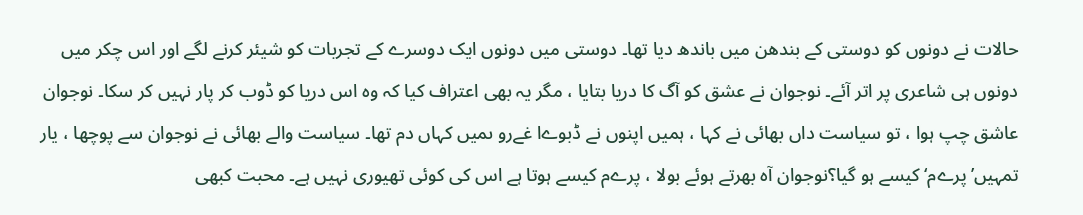حالات نے دونوں کو دوستی کے بندھن میں باندھ دیا تھا۔ دوستی میں دونوں ایک دوسرے کے تجربات کو شیئر کرنے لگے اور اس چکر میں دونوں ہی شاعری پر اتر آئے۔ نوجوان نے عشق کو آگ کا دریا بتایا ، مگر یہ بھی اعتراف کیا کہ وہ اس دریا کو ڈوب کر پار نہیں کر سکا۔ نوجوان عاشق چپ ہوا ، تو سیاست داں بھائی نے کہا ، ہمیں اپنوں نے ڈبوےا غےرو ںمیں کہاں دم تھا۔ سیاست والے بھائی نے نوجوان سے پوچھا ، یار تمہیں’پرےم‘ کیسے ہو گیا؟نوجوان آہ بھرتے ہوئے بولا ، پرےم کیسے ہوتا ہے اس کی کوئی تھیوری نہیں ہے۔ محبت کبھی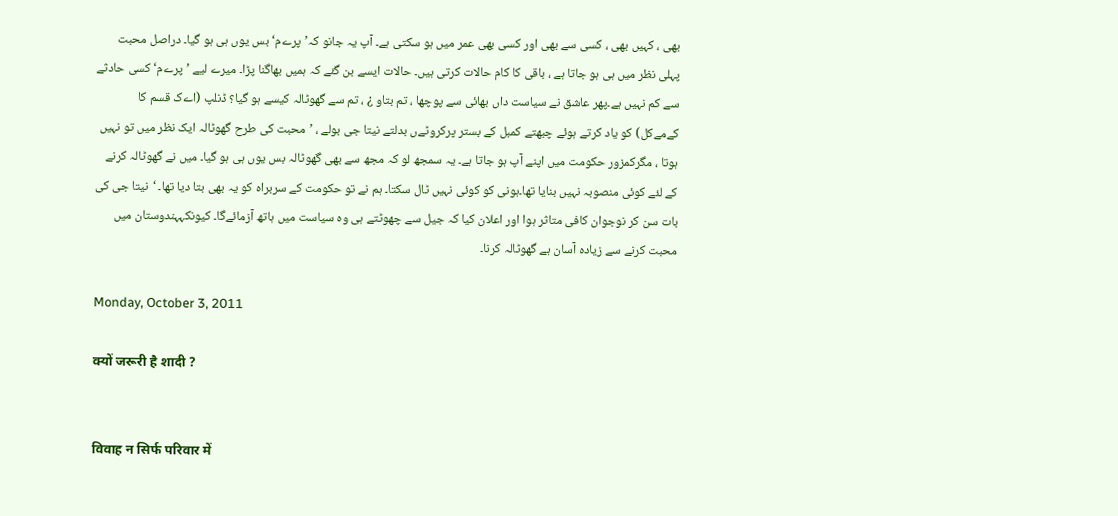بھی ، کہیں بھی ، کسی سے بھی اور کسی بھی عمر میں ہو سکتی ہے۔ آپ یہ جانو کہ’پرےم‘ بس یوں ہی ہو گیا۔ دراصل محبت پہلی نظر میں ہی ہو جاتا ہے ، باقی کا کام حالات کرتی ہیں۔ حالات ایسے بن گئے کہ ہمیں بھاگنا پڑا۔ میرے لیے ’پرےم‘ کسی حادثے سے کم نہیں ہے۔پھر عاشق نے سیاست داں بھائی سے پوچھا ، تم بتاو ¿ ، تم سے گھوٹالہ کیسے ہو گیا؟ ڈنلپ (اےک قسم کا کےمےکل) کو یاد کرتے ہوئے چبھتے کمبل کے بستر پرکروٹےں بدلتے نیتا جی بولے ، ’محبت کی طرح گھوٹالہ ایک نظر میں تو نہیں ہوتا ، مگرکمزور حکومت میں اپنے آپ ہو جاتا ہے۔ یہ سمجھ لو کہ مجھ سے بھی گھوٹالہ بس یوں ہی ہو گیا۔ میں نے گھوٹالہ کرنے کے لئے کوئی منصوبہ نہیں بنایا تھا۔ہونی کو کوئی نہیں ٹال سکتا۔ ہم نے تو حکومت کے سربراہ کو یہ بھی بتا دیا تھا۔ ‘نیتا جی کی بات سن کر نوجوان کافی متاثر ہوا اور اعلان کیا کہ جیل سے چھوٹتے ہی وہ سیاست میں ہاتھ آزمائےگا۔ کیونکہہندوستان میں محبت کرنے سے زیادہ آسان ہے گھوٹالہ کرنا۔

Monday, October 3, 2011

क्‍यों जरूरी है शादी ?


विवाह न सिर्फ परिवार में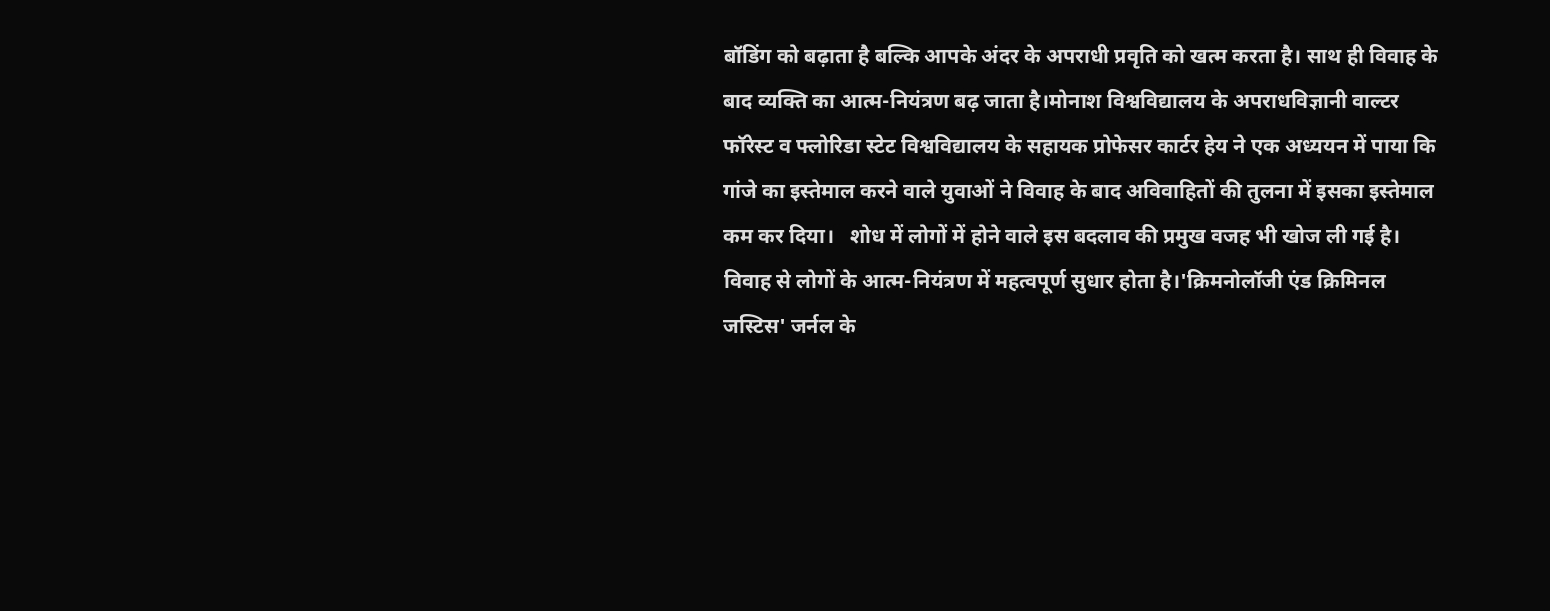बॉडिंग को बढ़ाता है बल्कि आपके अंदर के अपराधी प्रवृति को खत्‍म करता है। साथ ही विवाह के बाद व्यक्ति का आत्म-नियंत्रण बढ़ जाता है।मोनाश विश्वविद्यालय के अपराधविज्ञानी वाल्टर फॉरेस्ट व फ्लोरिडा स्टेट विश्वविद्यालय के सहायक प्रोफेसर कार्टर हेय ने एक अध्ययन में पाया कि गांजे का इस्तेमाल करने वाले युवाओं ने विवाह के बाद अविवाहितों की तुलना में इसका इस्तेमाल कम कर दिया।   शोध में लोगों में होने वाले इस बदलाव की प्रमुख वजह भी खोज ली गई है। विवाह से लोगों के आत्म-नियंत्रण में महत्वपूर्ण सुधार होता है।'क्रिमनोलॉजी एंड क्रिमिनल जस्टिस' जर्नल के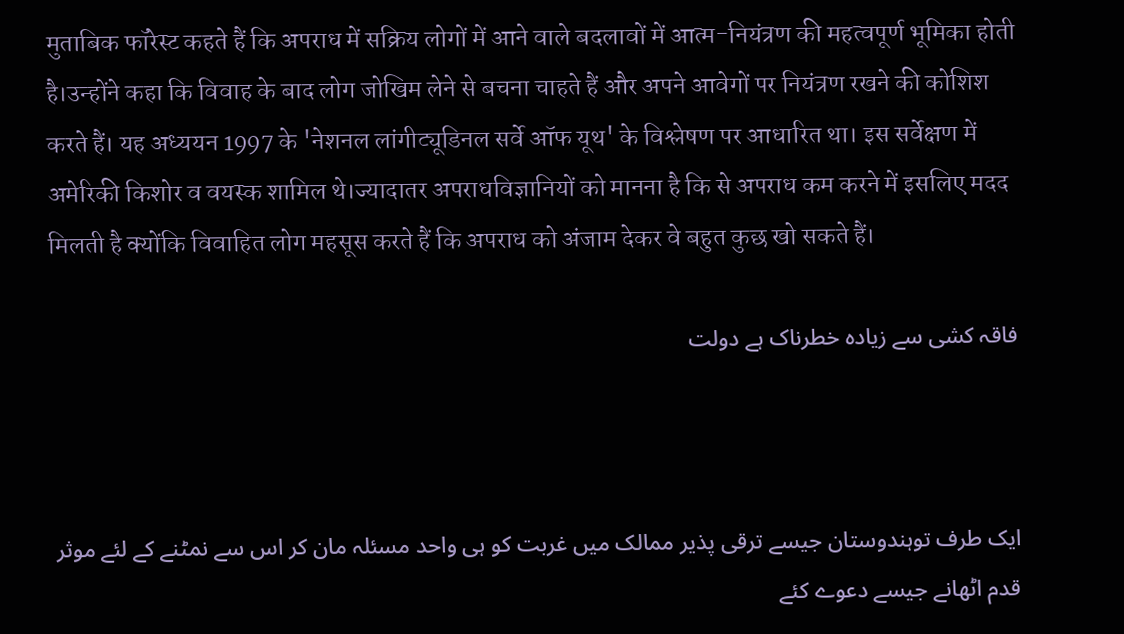मुताबिक फॉरेस्ट कहते हैं कि अपराध में सक्रिय लोगों में आने वाले बदलावों में आत्म-नियंत्रण की महत्वपूर्ण भूमिका होती है।उन्होंने कहा कि विवाह के बाद लोग जोखिम लेने से बचना चाहते हैं और अपने आवेगों पर नियंत्रण रखने की कोशिश करते हैं। यह अध्ययन 1997 के 'नेशनल लांगीट्यूडिनल सर्वे ऑफ यूथ' के विश्लेषण पर आधारित था। इस सर्वेक्षण में अमेरिकी किशोर व वयस्क शामिल थे।ज्यादातर अपराधविज्ञानियों को मानना है कि से अपराध कम करने में इसलिए मदद मिलती है क्योंकि विवाहित लोग महसूस करते हैं कि अपराध को अंजाम देकर वे बहुत कुछ खो सकते हैं।

فاقہ کشی سے زیادہ خطرناک ہے دولت



ایک طرف توہندوستان جیسے ترقی پذیر ممالک میں غربت کو ہی واحد مسئلہ مان کر اس سے نمٹنے کے لئے موثر قدم اٹھانے جیسے دعوے کئے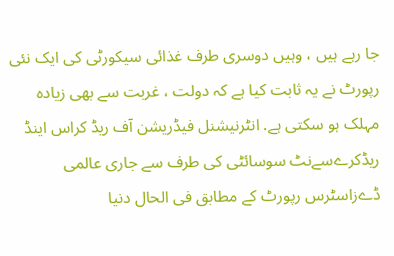جا رہے ہیں ، وہیں دوسری طرف غذائی سیکورٹی کی ایک نئی رپورٹ نے یہ ثابت کیا ہے کہ دولت ، غربت سے بھی زیادہ مہلک ہو سکتی ہے. انٹرنیشنل فیڈریشن آف ریڈ کراس اینڈ ریڈکرےسےنٹ سوسائٹی کی طرف سے جاری عالمی ڈےزاسٹرس رپورٹ کے مطابق فی الحال دنیا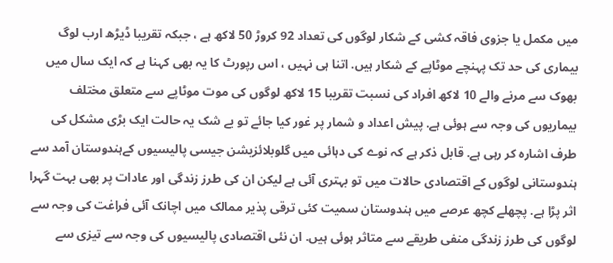میں مکمل یا جزوی فاقہ کشی کے شکار لوگوں کی تعداد 92 کروڑ 50 لاکھ ہے ، جبکہ تقریبا ڈیڑھ ارب لوگ بیماری کی حد تک پہنچے موٹاپے کے شکار ہیں. اتنا ہی نہیں ، اس رپورٹ کا یہ بھی کہنا ہے کہ ایک سال میں بھوک سے مرنے والے 10 لاکھ افراد کی نسبت تقریبا 15 لاکھ لوگوں کی موت موٹاپے سے متعلق مختلف بیماریوں کی وجہ سے ہوئی ہے. پیش اعداد و شمار پر غور کیا جائے تو بے شک یہ حالت ایک بڑی مشکل کی طرف اشارہ کر رہی ہے. قابل ذکر ہے کہ نوے کی دہائی میں گلوبلائزیشن جیسی پالیسیوں کےہندوستان آمد سے ہندوستانی لوگوں کے اقتصادی حالات میں تو بہتری آئی ہے لیکن ان کی طرز زندگی اور عادات پر بھی بہت گہرا اثر پڑا ہے. پچھلے کچھ عرصے میں ہندوستان سمیت کئی ترقی پذیر ممالک میں اچانک آئی فراغت کی وجہ سے لوگوں کی طرز زندگی منفی طریقے سے متاثر ہوئی ہیں. ان نئی اقتصادی پالیسیوں کی وجہ سے تیزی سے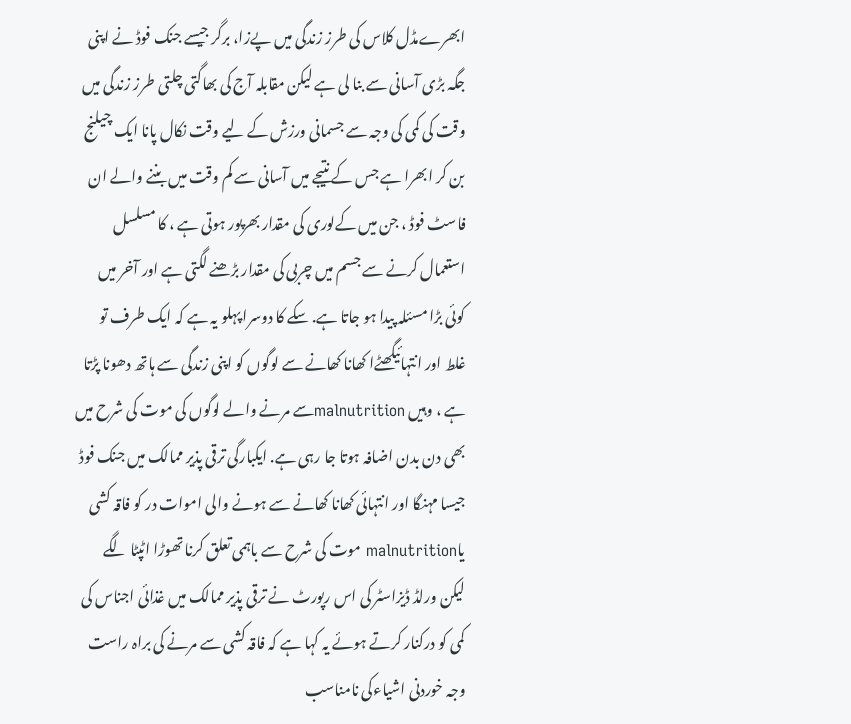ابھرےمڈل کلاس کی طرز زندگی میں پےزا، برگر جیسے جنک فوڈ نے اپنی جگہ بڑی آسانی سے بنا لی ہے لیکن مقابلہ آج کی بھاگتی چلتی طرز زندگی میں وقت کی کمی کی وجہ سے جسمانی ورزش کے لیے وقت نکال پانا ایک چیلنج بن کر ابھرا ہے جس کے نتیجے میں آسانی سے کم وقت میں بننے والے ان فاسٹ فوڈ ، جن میں کےلوری کی مقدار بھرپور ہوتی ہے ، کا مسلسل استعمال کرنے سے جسم میں چربی کی مقدار بڑھنے لگتی ہے اور آخر میں کوئی بڑا مسئلہ پیدا ہو جاتا ہے. سکے کا دوسرا پہلو یہ ہے کہ ایک طرف تو غلط اور انتہائیگھٹےا کھانا کھانے سے لوگوں کو اپنی زندگی سے ہاتھ دھونا پڑتا ہے ، وہیں malnutritionسے مرنے والے لوگوں کی موت کی شرح میں بھی دن بدن اضافہ ہوتا جا رہی ہے. ایکبارگی ترقی پذیر ممالک میں جنک فوڈ جیسا مہنگا اور انتہائی کھانا کھانے سے ہونے والی اموات در کو فاقہ کشی یاmalnutrition موت کی شرح سے باہمی تعلق کرنا تھوڑا اٹپٹا لگے لیکن ورلڈ ڈیزاسٹر کی اس رپورٹ نے ترقی پذیر ممالک میں غذائی اجناس کی کمی کو درکنار کرتے ہوئے یہ کہا ہے کہ فاقہ کشی سے مرنے کی براہ راست وجہ خوردنی اشیاءکی نامناسب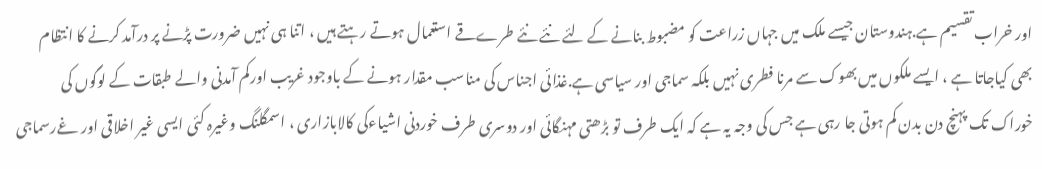اور خراب تقسیم ہے.ہندوستان جیسے ملک میں جہاں زراعت کو مضبوط بنانے کے لئے نئے نئے طرےقے استعمال ہوتے رہتے ہیں ، اتنا ہی نہیں ضرورت پڑنے پر درآمد کرنے کا انتظام بھی کیاجاتا ہے ، ایسے ملکوں میں بھوک سے مرنا فطری نہیں بلکہ سماجی اور سیاسی ہے.غذائی اجناس کی مناسب مقدار ہونے کے باوجود غریب اورکم آمدنی والے طبقات کے لوگوں کی خوراک تک پہنچ دن بدن کم ہوتی جا رہی ہے جس کی وجہ یہ ہے کہ ایک طرف تو بڑھتی مہنگائی اور دوسری طرف خوردنی اشیاءکی کالابازاری ، اسمگلنگ وغیرہ کئی ایسی غیر اخلاقی اور غےرسماجی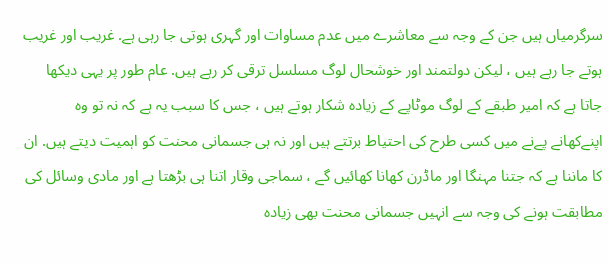سرگرمیاں ہیں جن کے وجہ سے معاشرے میں عدم مساوات اور گہری ہوتی جا رہی ہے. غریب اور غریب ہوتے جا رہے ہیں ، لیکن دولتمند اور خوشحال لوگ مسلسل ترقی کر رہے ہیں. عام طور پر یہی دیکھا جاتا ہے کہ امیر طبقے کے لوگ موٹاپے کے زیادہ شکار ہوتے ہیں ، جس کا سبب یہ ہے کہ نہ تو وہ اپنےکھانے پےنے میں کسی طرح کی احتیاط برتتے ہیں اور نہ ہی جسمانی محنت کو اہمیت دیتے ہیں. ان کا ماننا ہے کہ جتنا مہنگا اور ماڈرن کھانا کھائیں گے ، سماجی وقار اتنا ہی بڑھتا ہے اور مادی وسائل کی مطابقت ہونے کی وجہ سے انہیں جسمانی محنت بھی زیادہ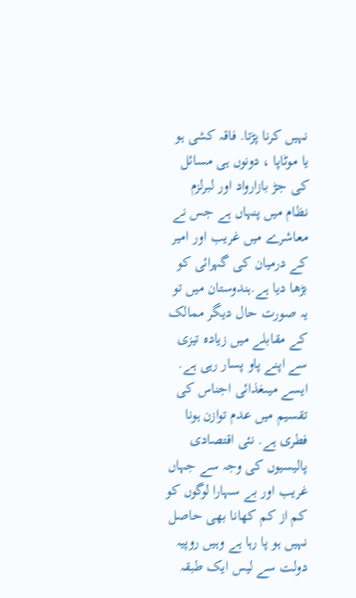نہیں کرنا پڑتا. فاقہ کشی ہو یا موٹاپا ، دونوں ہی مسائل کی جڑ بازارواد اور لبرلزم نظام میں پنہاں ہے جس نے معاشرے میں غریب اور امیر کے درمیان کی گہرائی کو بڑھا دیا ہے.ہندوستان میں تو یہ صورت حال دیگر ممالک کے مقابلے میں زیادہ تیزی سے اپنے پاو پسار رہی ہے. ایسے میںغذائی اجناس کی تقسیم میں عدم توازن ہونا فطری ہے. نئی اقتصادی پالیسیوں کی وجہ سے جہاں غریب اور بے سہارا لوگوں کو کم از کم کھانا بھی حاصل نہیں ہو پا رہا ہے وہیں روپیہ دولت سے لیس ایک طبقہ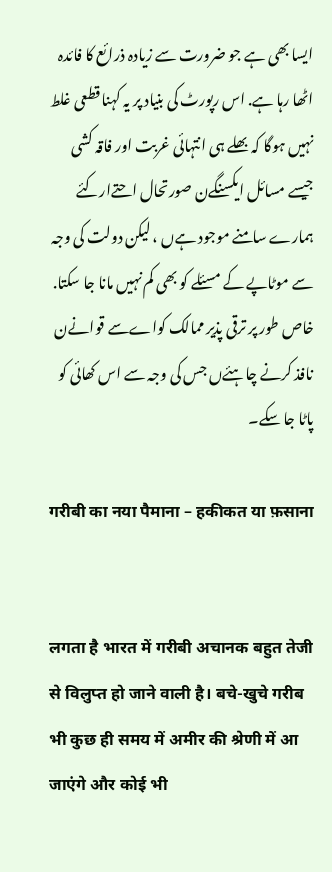ایسا بھی ہے جو ضرورت سے زیادہ ذرائع کا فائدہ اٹھا رہا ہے. اس رپورٹ کی بنیاد پر یہ کہنا قطعی غلط نہیں ہوگا کہ بھلے ہی انتہائی غربت اور فاقہ کشی جیسے مسائل ایکسنگےن صورتحال احتےارکئے ہمارے سامنے موجود ہےں ، لیکن دولت کی وجہ سے موٹاپے کے مسئلے کو بھی کم نہیں مانا جا سکتا. خاص طور پر ترقی پذیر ممالک کواےسے قوانےن نافذ کرنے چاہئےں جس کی وجہ سے اس کھائی کو پاٹا جا سکے۔

गरीबी का नया पैमाना – हकीकत या फ़साना


लगता है भारत में गरीबी अचानक बहुत तेजी से विलुप्त हो जाने वाली है। बचे-खुचे गरीब भी कुछ ही समय में अमीर की श्रेणी में आ जाएंगे और कोई भी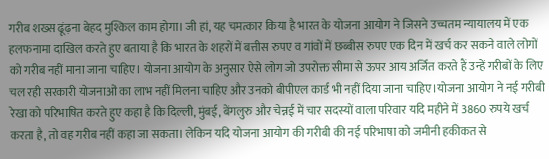गरीब शख्स ढूंढ़ना बेहद मुश्किल काम होगा। जी हां, यह चमत्कार किया है भारत के योजना आयोग ने जिसने उच्चतम न्यायालय में एक हलफनामा दाखिल करते हुए बताया है कि भारत के शहरों में बत्तीस रुपए व गांवों में छब्बीस रुपए एक दिन में खर्च कर सकने वाले लोगों को गरीब नहीं माना जाना चाहिए। योजना आयोग के अनुसार ऐसे लोग जो उपरोक्त सीमा से ऊपर आय अर्जित करते हैं उन्हें गरीबों के लिए चल रही सरकारी योजनाओं का लाभ नहीं मिलना चाहिए और उनको बीपीएल कार्ड भी नहीं दिया जाना चाहिए।योजना आयोग ने नई गरीबी रेखा को परिभाषित करते हुए कहा है कि दिल्ली, मुंबई, बेंगलुरु और चेन्नई में चार सदस्यों वाला परिवार यदि महीने में 3860 रुपये खर्च करता है, तो वह गरीब नहीं कहा जा सकता। लेकिन यदि योजना आयोग की गरीबी की नई परिभाषा को जमीनी हकीकत से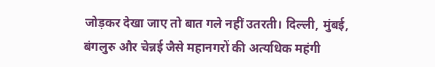जोड़कर देखा जाए तो बात गले नहीं उतरती। दिल्ली, मुंबई, बंगलुरु और चेन्नई जैसे महानगरों की अत्यधिक महंगी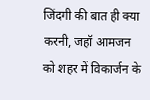जिंदगी की बात ही क्या करनी, जहॉ आमजन को शहर में विकार्जन के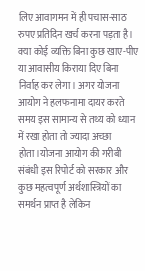लिए आवागमन में ही पचास-साठ रुपए प्रतिदिन खर्च करना पड़ता है। क्या कोई व्यक्ति बिना कुछ खाए-पीए या आवासीय किराया दिए बिना निर्वाह कर लेगा। अगर योजना आयोग ने हलफनामा दायर करते समय इस सामान्य से तथ्य को ध्यान में रखा होता तो ज्यादा अच्छा होता।योजना आयोग की गरीबी संबंधी इस रिपोर्ट को सरकार और कुछ महत्वपूर्ण अर्थशास्त्रियों का समर्थन प्राप्त है लेकिन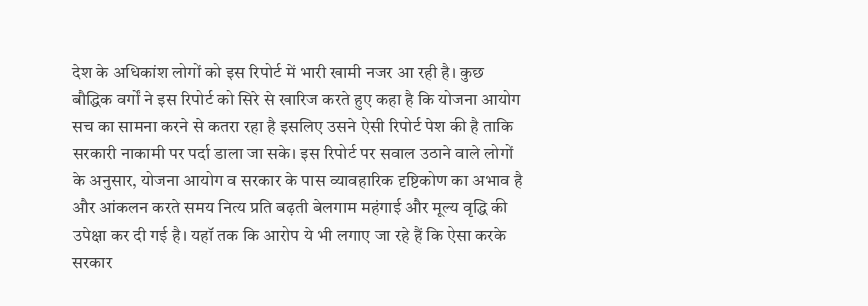देश के अधिकांश लोगों को इस रिपोर्ट में भारी खामी नजर आ रही है। कुछ बौद्धिक वर्गों ने इस रिपोर्ट को सिरे से खारिज करते हुए कहा है कि योजना आयोग सच का सामना करने से कतरा रहा है इसलिए उसने ऐसी रिपोर्ट पेश की है ताकि सरकारी नाकामी पर पर्दा डाला जा सके। इस रिपोर्ट पर सवाल उठाने वाले लोगों के अनुसार, योजना आयोग व सरकार के पास व्यावहारिक दृष्टिकोण का अभाव है और आंकलन करते समय नित्य प्रति बढ़ती बेलगाम महंगाई और मूल्य वृद्धि की उपेक्षा कर दी गई है। यहॉ तक कि आरोप ये भी लगाए जा रहे हैं कि ऐसा करके सरकार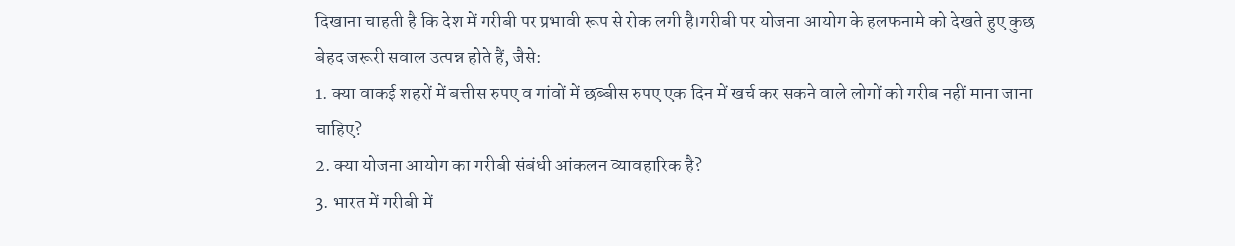दिखाना चाहती है कि देश में गरीबी पर प्रभावी रूप से रोक लगी है।गरीबी पर योजना आयोग के हलफनामे को देखते हुए कुछ बेहद जरूरी सवाल उत्पन्न होते हैं, जैसे:
1. क्या वाकई शहरों में बत्तीस रुपए व गांवों में छब्बीस रुपए एक दिन में खर्च कर सकने वाले लोगों को गरीब नहीं माना जाना चाहिए?
2. क्या योजना आयोग का गरीबी संबंधी आंकलन व्यावहारिक है?
3. भारत में गरीबी में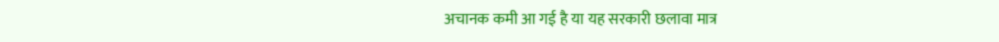अचानक कमी आ गई है या यह सरकारी छलावा मात्र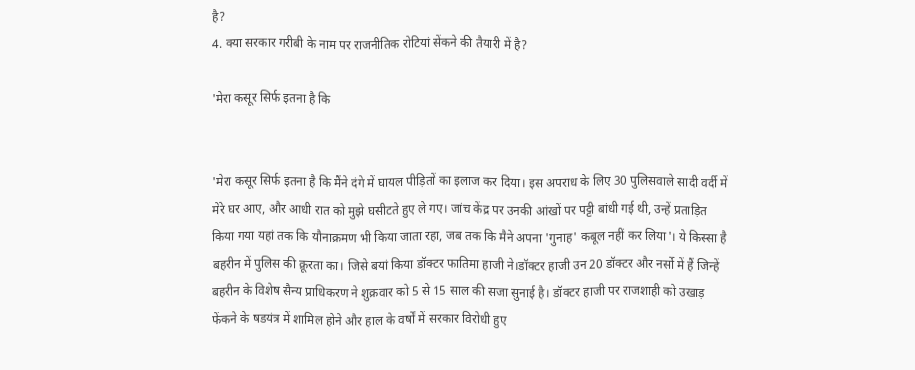है?
4. क्या सरकार गरीबी के नाम पर राजनीतिक रोटियां सेंकने की तैयारी में है?

'मेरा कसूर सिर्फ इतना है कि


'मेरा कसूर सिर्फ इतना है कि मैंने दंगे में घायल पीड़ितों का इलाज कर दिया। इस अपराध के लिए 30 पुलिसवाले सादी वर्दी में मेरे घर आए, और आधी रात को मुझे घसीटते हुए ले गए। जांच केंद्र पर उनकी आंखों पर पट्टी बांधी गई थी, उन्हें प्रताड़ित किया गया यहां तक कि यौनाक्रमण भी किया जाता रहा, जब तक कि मैने अपना 'गुनाह' कबूल नहीं कर लिया'। ये किस्सा है बहरीन में पुलिस की क्रूरता का। जिसे बयां किया डॉक्टर फातिमा हाजी ने।डॉक्टर हाजी उन 20 डॉक्टर और नर्सो में हैं जिन्हें बहरीन के विशेष सैन्य प्राधिकरण ने शुक्रवार को 5 से 15 साल की सजा सुनाई है। डॉक्टर हाजी पर राजशाही को उखाड़ फेंकने के षडयंत्र में शामिल होने और हाल के वर्षों में सरकार विरोधी हुए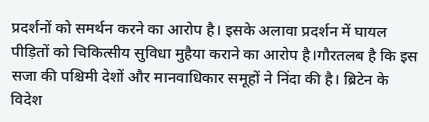प्रदर्शनों को समर्थन करने का आरोप है। इसके अलावा प्रदर्शन में घायल पीड़ितों को चिकित्सीय सुविधा मुहैया कराने का आरोप है।गौरतलब है कि इस सजा की पश्चिमी देशों और मानवाधिकार समूहों ने निंदा की है। ब्रिटेन के विदेश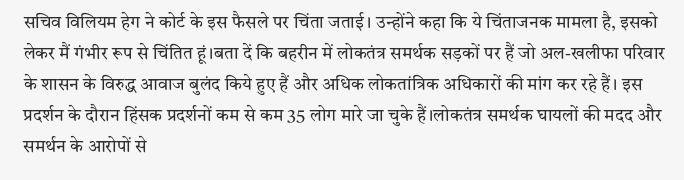सचिव विलियम हेग ने कोर्ट के इस फैसले पर चिंता जताई। उन्होंने कहा कि ये चिंताजनक मामला है, इसको लेकर मैं गंभीर रूप से चिंतित हूं।बता दें कि बहरीन में लोकतंत्र समर्थक सड़कों पर हैं जो अल-खलीफा परिवार के शासन के विरुद्ध आवाज बुलंद किये हुए हैं और अधिक लोकतांत्रिक अधिकारों की मांग कर रहे हैं। इस प्रदर्शन के दौरान हिंसक प्रदर्शनों कम से कम 35 लोग मारे जा चुके हैं।लोकतंत्र समर्थक घायलों की मदद और समर्थन के आरोपों से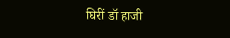घिरीं डॉ हाजी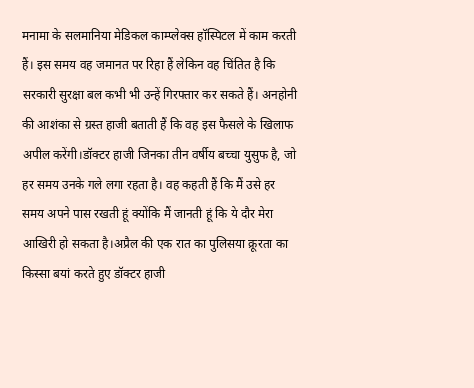मनामा के सलमानिया मेडिकल काम्प्लेक्स हॉस्पिटल में काम करती हैं। इस समय वह जमानत पर रिहा हैं लेकिन वह चिंतित है कि सरकारी सुरक्षा बल कभी भी उन्हें गिरफ्तार कर सकते हैं। अनहोनी की आशंका से ग्रस्त हाजी बताती हैं कि वह इस फैसले के खिलाफ अपील करेंगी।डॉक्टर हाजी जिनका तीन वर्षीय बच्चा युसुफ है, जो हर समय उनके गले लगा रहता है। वह कहती हैं कि मैं उसे हर समय अपने पास रखती हूं क्योंकि मैं जानती हूं कि ये दौर मेरा आखिरी हो सकता है।अप्रैल की एक रात का पुलिसया क्रूरता का किस्सा बयां करते हुए डॉक्टर हाजी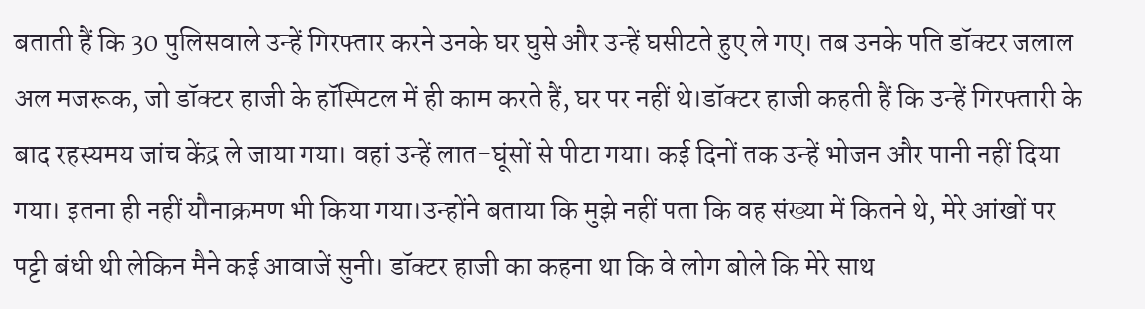बताती हैं कि 30 पुलिसवाले उन्हें गिरफ्तार करने उनके घर घुसे और उन्हें घसीटते हुए ले गए। तब उनके पति डॉक्टर जलाल अल मजरूक, जो डॉक्टर हाजी के हॉस्पिटल में ही काम करते हैं, घर पर नहीं थे।डॉक्टर हाजी कहती हैं कि उन्हें गिरफ्तारी के बाद रहस्यमय जांच केंद्र ले जाया गया। वहां उन्हें लात-घूंसों से पीटा गया। कई दिनों तक उन्हें भोजन और पानी नहीं दिया गया। इतना ही नहीं यौनाक्रमण भी किया गया।उन्होंने बताया कि मुझे नहीं पता कि वह संख्या में कितने थे, मेरे आंखों पर पट्टी बंधी थी लेकिन मैने कई आवाजें सुनी। डॉक्टर हाजी का कहना था कि वे लोग बोले कि मेरे साथ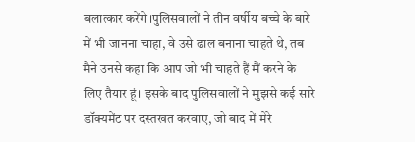बलात्कार करेंगे।पुलिसवालों ने तीन वर्षीय बच्चे के बारे में भी जानना चाहा, वे उसे ढाल बनाना चाहते थे, तब मैने उनसे कहा कि आप जो भी चाहते हैं मैं करने के लिए तैयार हूं। इसके बाद पुलिसवालों ने मुझसे कई सारे डॉक्यमेंट पर दस्तखत करवाए, जो बाद में मेरे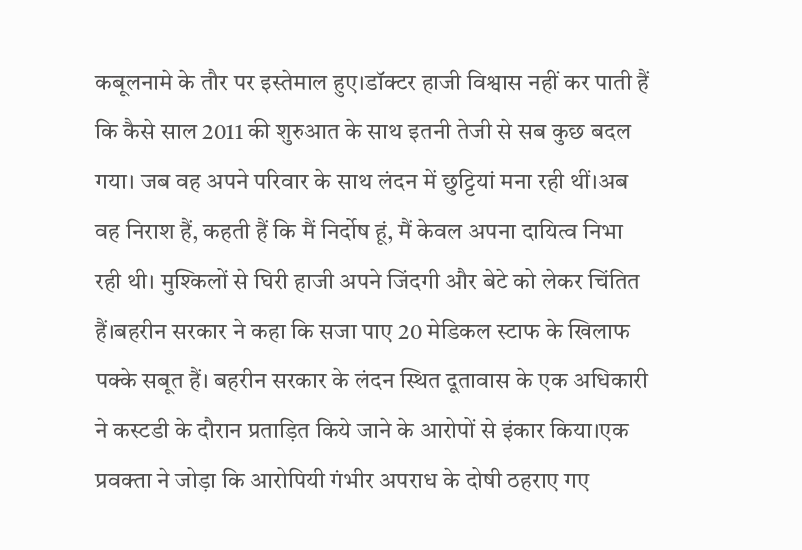कबूलनामे के तौर पर इस्तेमाल हुए।डॉक्टर हाजी विश्वास नहीं कर पाती हैं कि कैसे साल 2011 की शुरुआत के साथ इतनी तेजी से सब कुछ बदल गया। जब वह अपने परिवार के साथ लंदन में छुट्टियां मना रही थीं।अब वह निराश हैं, कहती हैं कि मैं निर्दोष हूं, मैं केवल अपना दायित्व निभा रही थी। मुश्किलों से घिरी हाजी अपने जिंदगी और बेटे को लेकर चिंतित हैं।बहरीन सरकार ने कहा कि सजा पाए 20 मेडिकल स्टाफ के खिलाफ पक्के सबूत हैं। बहरीन सरकार के लंदन स्थित दूतावास के एक अधिकारी ने कस्टडी के दौरान प्रताड़ित किये जाने के आरोपों से इंकार किया।एक प्रवक्ता ने जोड़ा कि आरोपियी गंभीर अपराध के दोषी ठहराए गए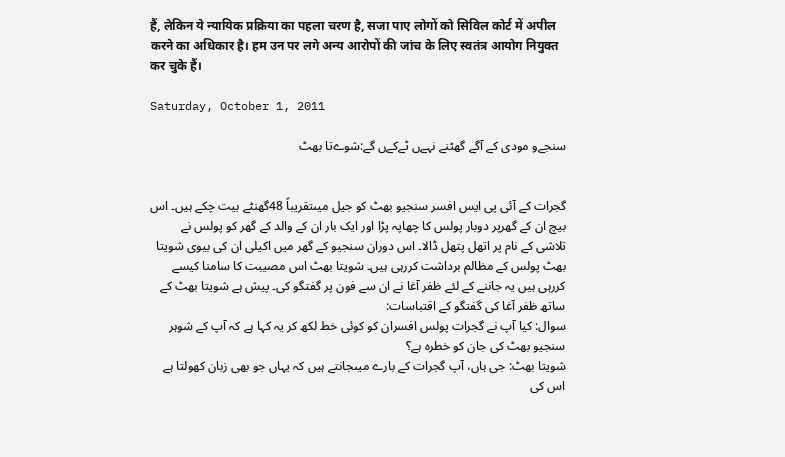हैं, लेकिन ये न्यायिक प्रक्रिया का पहला चरण है, सजा पाए लोगों को सिविल कोर्ट में अपील करने का अधिकार है। हम उन पर लगे अन्य आरोपों की जांच के लिए स्वतंत्र आयोग नियुक्त कर चुके हैं।

Saturday, October 1, 2011

سنجےو مودی کے آگے گھٹنے نہےں ٹےکےں گے:شوےتا بھٹ


گجرات کے آئی پی ایس افسر سنجیو بھٹ کو جیل میںتقریباً 48گھنٹے بیت چکے ہیں۔ اس بیچ ان کے گھرپر دوبار پولس کا چھاپہ پڑا اور ایک بار ان کے والد کے گھر کو پولس نے تلاشی کے نام پر اتھل پتھل ڈالا۔ اس دوران سنجیو کے گھر میں اکیلی ان کی بیوی شویتا بھٹ پولس کے مظالم برداشت کررہی ہیں۔ شویتا بھٹ اس مصیبت کا سامنا کیسے کررہی ہیں یہ جاننے کے لئے ظفر آغا نے ان سے فون پر گفتگو کی۔ پیش ہے شویتا بھٹ کے ساتھ ظفر آغا کی گفتگو کے اقتباسات:
سوال: کیا آپ نے گجرات پولس افسران کو کوئی خط لکھ کر یہ کہا ہے کہ آپ کے شوہر سنجیو بھٹ کی جان کو خطرہ ہے؟
شویتا بھٹ: جی ہاں، آپ گجرات کے بارے میںجانتے ہیں کہ یہاں جو بھی زبان کھولتا ہے اس کی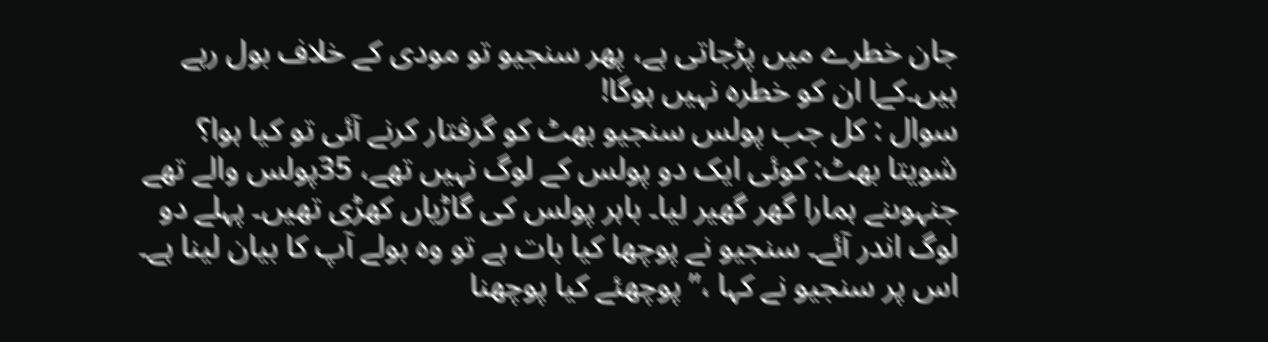جان خطرے میں پڑجاتی ہے، پھر سنجیو تو مودی کے خلاف بول رہے ہیں۔کےا ان کو خطرہ نہیں ہوگا!
سوال : کل جب پولس سنجیو بھٹ کو گرفتار کرنے آئی تو کیا ہوا؟
شویتا بھٹ: کوئی ایک دو پولس کے لوگ نہیں تھے، 35پولس والے تھے جنہوںنے ہمارا گھر گھیر لیا۔ باہر پولس کی گاڑیاں کھڑی تھیں۔ پہلے دو لوگ اندر آئے۔ سنجیو نے پوچھا کیا بات ہے تو وہ بولے آپ کا بیان لینا ہے۔ اس پر سنجیو نے کہا ،”پوچھئے کیا پوچھنا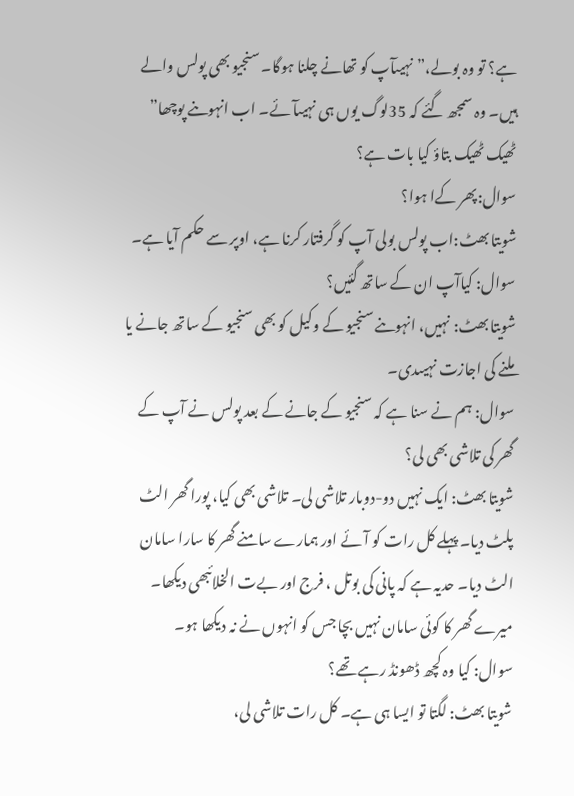ہے؟ تو وہ بولے،” نہیںآپ کو تھانے چلنا ہوگا۔ سنجیو بھی پولس والے ہیں۔ وہ سمجھ گئے کہ 35لوگ یوں ہی نہیںآئے۔ اب انہوںنے پوچھا” ٹھیک ٹھیک بتاؤ کیا بات ہے؟
سوال:پھر کےا ہوا؟
شویتا بھٹ:اب پولس بولی آپ کو گرفتار کرنا ہے، اوپر سے حکم آیا ہے۔
سوال: کیاآپ ان کے ساتھ گئیں؟
شویتا بھٹ: نہیں، انہوںنے سنجیو کے وکیل کو بھی سنجیو کے ساتھ جانے یا ملنے کی اجازت نہیںدی۔
سوال: ہم نے سنا ہے کہ سنجیو کے جانے کے بعد پولس نے آپ کے گھر کی تلاشی بھی لی؟
شویتا بھٹ: ایک نہیں دو-دوبار تلاشی لی۔ تلاشی بھی کیا، پورا گھر الٹ پلٹ دیا۔ پہلے کل رات کو آئے اور ہمارے سامنے گھر کا سارا سامان الٹ دیا۔ حدیہ ہے کہ پانی کی بوتل ، فرج اور بےت الخلائبھی دیکھا۔ میرے گھر کا کوئی سامان نہیں بچا جس کو انہوں نے نہ دیکھا ہو۔
سوال: کیا وہ کچھ ڈھونڈ رہے تھے؟
شویتا بھٹ: لگتا تو ایسا ہی ہے۔ کل رات تلاشی لی،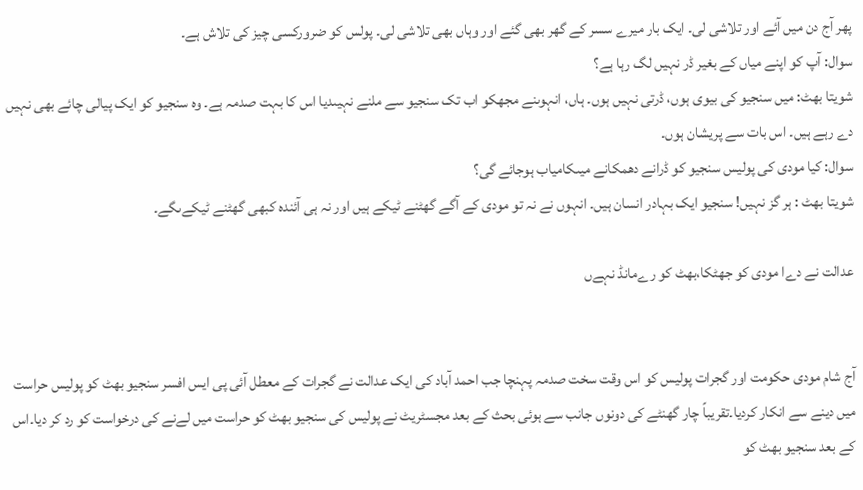پھر آج دن میں آئے اور تلاشی لی۔ ایک بار میرے سسر کے گھر بھی گئے اور وہاں بھی تلاشی لی۔ پولس کو ضرورکسی چیز کی تلاش ہے۔
سوال: آپ کو اپنے میاں کے بغیر ڈر نہیں لگ رہا ہے؟
شویتا بھٹ: میں سنجیو کی بیوی ہوں، ڈرتی نہیں ہوں۔ ہاں، انہوںنے مجھکو اب تک سنجیو سے ملنے نہیںدیا اس کا بہت صدمہ ہے۔ وہ سنجیو کو ایک پیالی چائے بھی نہیں دے رہے ہیں۔ اس بات سے پریشان ہوں۔
سوال: کیا مودی کی پولیس سنجیو کو ڈرانے دھمکانے میںکامیاب ہوجائے گی؟
شویتا بھٹ : ہر گز نہیں! سنجیو ایک بہادر انسان ہیں۔ انہوں نے نہ تو مودی کے آگے گھٹنے ٹیکے ہیں اور نہ ہی آئندہ کبھی گھٹنے ٹیکےںگے۔

عدالت نے دےا مودی کو جھٹکا،بھٹ کو رےمانڈ نہےں


آج شام مودی حکومت اور گجرات پولیس کو اس وقت سخت صدمہ پہنچا جب احمد آباد کی ایک عدالت نے گجرات کے معطل آئی پی ایس افسر سنجیو بھٹ کو پولیس حراست میں دینے سے انکار کردیا۔تقریباً چار گھنٹے کی دونوں جانب سے ہوئی بحث کے بعد مجسٹریٹ نے پولیس کی سنجیو بھٹ کو حراست میں لےنے کی درخواست کو رد کر دیا۔اس کے بعد سنجیو بھٹ کو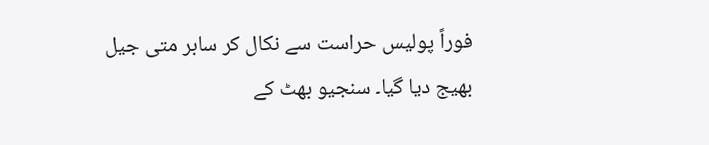فوراً پولیس حراست سے نکال کر سابر متی جیل بھیج دیا گیا۔ سنجیو بھٹ کے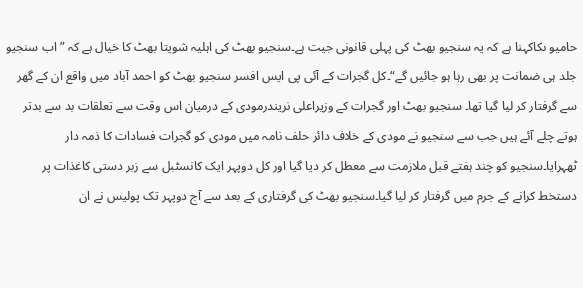حامیو ںکاکہنا ہے کہ یہ سنجیو بھٹ کی پہلی قانونی جیت ہے۔سنجیو بھٹ کی اہلیہ شویتا بھٹ کا خیال ہے کہ ”اب سنجیو جلد ہی ضمانت پر بھی رہا ہو جائیں گے“۔کل گجرات کے آئی پی ایس افسر سنجیو بھٹ کو احمد آباد میں واقع ان کے گھر سے گرفتار کر لیا گیا تھا۔ سنجیو بھٹ اور گجرات کے وزیراعلی نریندرمودی کے درمیان اس وقت سے تعلقات بد سے بدتر ہوتے چلے آئے ہیں جب سے سنجیو نے مودی کے خلاف دائر حلف نامہ میں مودی کو گجرات فسادات کا ذمہ دار ٹھہرایا۔سنجیو کو چند ہفتے قبل ملازمت سے معطل کر دیا گیا اور کل دوپہر ایک کانسٹبل سے زبر دستی کاغذات پر دستخط کرانے کے جرم میں گرفتار کر لیا گیا۔سنجیو بھٹ کی گرفتاری کے بعد سے آج دوپہر تک پولیس نے ان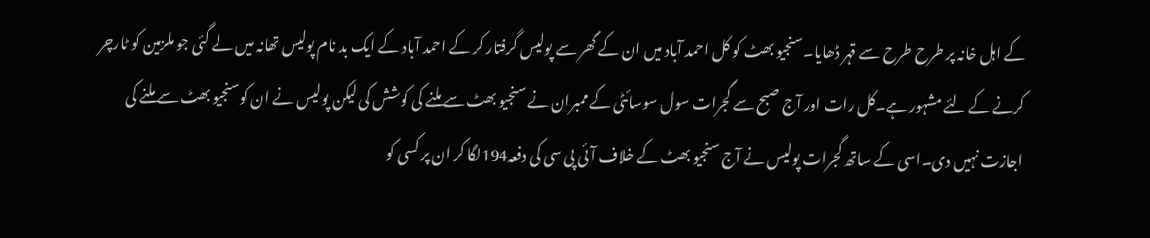کے اہل خانہ پر طرح طرح سے قہر ڈھایا۔سنجیو بھٹ کو کل احمد آباد میں ان کے گھر سے پولیس گرفتار کر کے احمد آباد کے ایک بد نام پولیس تھانہ میں لے گئی جو ملزمین کو ٹارچر کرنے کے لئے مشہور ہے۔کل رات اور آج صبح سے گجرات سول سوسائٹی کے ممبران نے سنجیو بھٹ سے ملنے کی کوشش کی لیکن پولیس نے ان کوسنجیو بھٹ سے ملنے کی اجازت نہیں دی۔اسی کے ساتھ گجرات پولیس نے آج سنجیو بھٹ کے خلاف آئی پی سی کی دفعہ194لگا کر ان پر کسی کو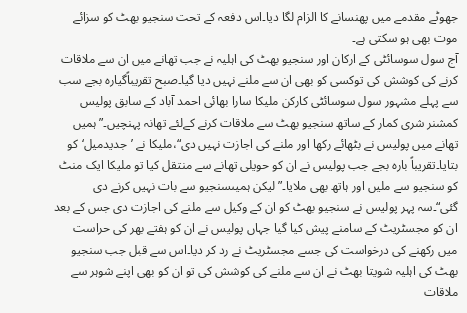جھوٹے مقدمے میں پھنسانے کا الزام لگا دیا۔اس دفعہ کے تحت سنجیو بھٹ کو سزائے موت بھی ہو سکتی ہے۔
آج سول سوسائٹی کے ارکان اور سنجیو بھٹ کی اہلیہ نے جب تھانے میں ان سے ملاقات کرنے کی کوشش کی توکسی کو بھی ان سے ملنے نہیں دیا گیا۔صبح تقریباًگیارہ بجے سب سے پہلے مشہور سول سوسائٹی کارکن ملیکا سارا بھائی احمد آباد کے سابق پولیس کمشنر شری کمار کے ساتھ سنجیو بھٹ سے ملاقات کرنے کےلئے تھانہ پہنچیں۔”ہمیں تھانے میں پولیس نے بٹھائے رکھا اور ملنے کی اجازت نہیں دی“،ملیکا نے ’جدیدمیل‘کو بتایا۔تقریباً بارہ بجے جب پولیس نے ان کو حویلی تھانے سے منتقل کیا تو ملیکا ایک منٹ کو سنجیو سے ملیں اور ہاتھ بھی ملایا۔”لیکن ہمیںسنجیو سے بات نہیں کرنے دی گئی“۔سہ پہر پولیس نے سنجیو بھٹ کو ان کے وکیل سے ملنے کی اجازت دی جس کے بعد ان کو مجسٹریٹ کے سامنے پیش کیا گیا جہاں پولیس نے ان کو ہفتے بھر کی حراست میں رکھنے کی درخواست کی جسے مجسٹریٹ نے رد کر دیا۔اس سے قبل جب سنجیو بھٹ کی اہلیہ شویتا بھٹ نے ان سے ملنے کی کوشش کی تو ان کو بھی اپنے شوہر سے ملاقات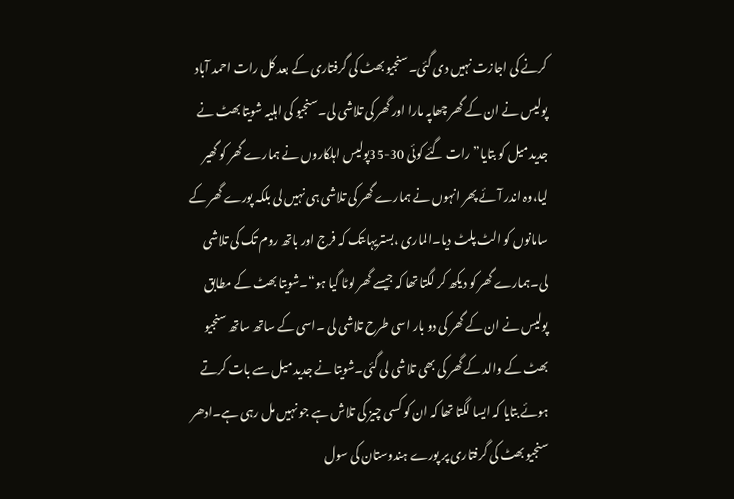کرنے کی اجازت نہیں دی گئی۔سنجیو بھٹ کی گرفتاری کے بعد کل رات احمد آباد پولیس نے ان کے گھر چھاپہ مارا اور گھر کی تلاشی لی۔سنجیو کی اہلیہ شویتا بھٹ نے جدید میل کو بتایا”رات گئے کوئی 30-35پولیس اہلکاروں نے ہمارے گھر کو گھیر لیا،وہ اندر آئے پھر انہوں نے ہمارے گھر کی تلاشی ہی نہیں لی بلکہ پورے گھر کے سامانوں کو الٹ پلٹ دیا۔الماری ،بستریہاںتک کہ فرج اور باتھ روم تک کی تلاشی لی۔ہمارے گھر کو دیکھ کر لگتا تھا کہ جیسے گھر لوٹا گیا ہو“۔شویتا بھٹ کے مطابق پولیس نے ان کے گھر کی دو بار اسی طرح تلاشی لی ۔اسی کے ساتھ ساتھ سنجیو بھٹ کے والد کے گھر کی بھی تلاشی لی گئی۔شویتا نے جدید میل سے بات کرتے ہوئے بتایا کہ ایسا لگتا تھا کہ ان کو کسی چیز کی تلاش ہے جو نہیں مل رہی ہے۔ادھر سنجیو بھٹ کی گرفتاری پر پورے ہندوستان کی سول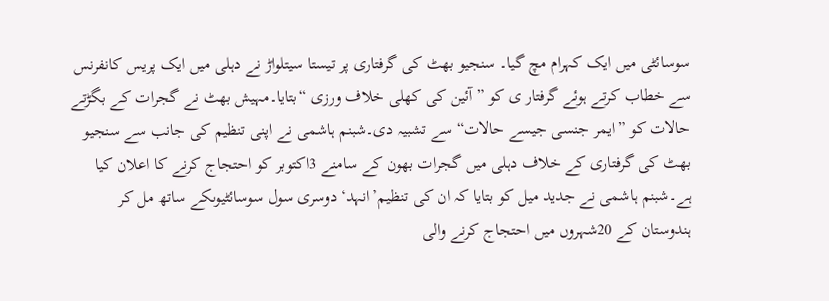سوسائٹی میں ایک کہرام مچ گیا۔ سنجیو بھٹ کی گرفتاری پر تیستا سیتلواڑ نے دہلی میں ایک پریس کانفرنس سے خطاب کرتے ہوئے گرفتار ی کو ”آئین کی کھلی خلاف ورزی “بتایا۔مہیش بھٹ نے گجرات کے بگڑتے حالات کو ”ایمر جنسی جیسے حالات“سے تشبیہ دی۔شبنم ہاشمی نے اپنی تنظیم کی جانب سے سنجیو بھٹ کی گرفتاری کے خلاف دہلی میں گجرات بھون کے سامنے 3اکتوبر کو احتجاج کرنے کا اعلان کیا ہے۔شبنم ہاشمی نے جدید میل کو بتایا کہ ان کی تنظیم’انہد‘ دوسری سول سوسائٹیوںکے ساتھ مل کر ہندوستان کے 20شہروں میں احتجاج کرنے والی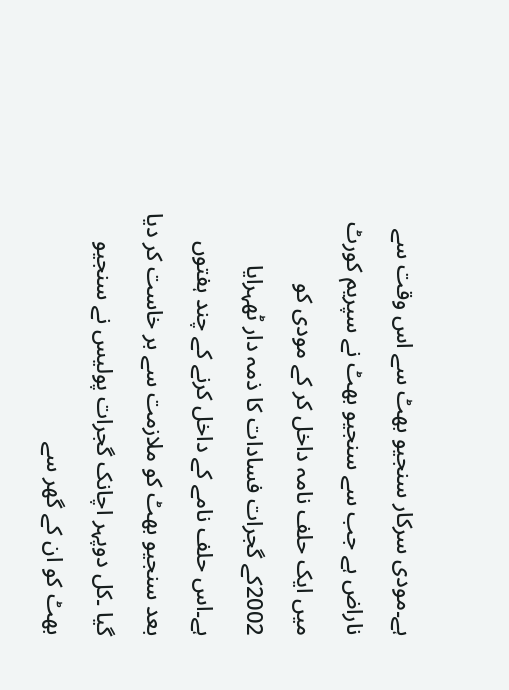ہے۔مودی سرکار سنجیو بھٹ سے اس وقت سے ناراض ہے جب سے سنجیو بھٹ نے سپریم کورٹ میں ایک حلف نامہ داخل کر کے مودی کو 2002کے گجرات فسادات کا ذمہ دار ٹھہرایا ہے۔اس حلف نامے کے داخل کرنے کے چند ہفتوں بعد سنجیو بھٹ کو ملازمت سے بر خاست کر دیا گیا ۔کل دوپہر اچانک گجرات پولیس نے سنجیو بھٹ کو ان کے گھر سے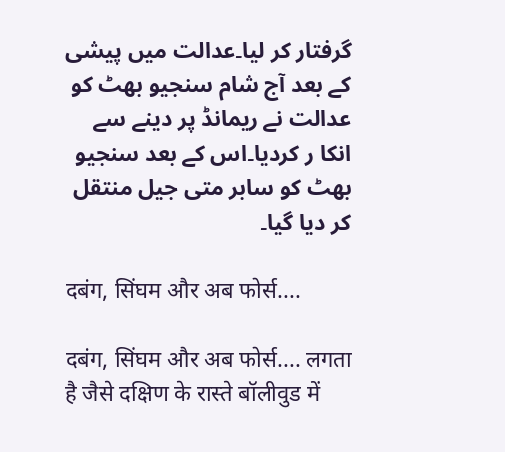گرفتار کر لیا۔عدالت میں پیشی کے بعد آج شام سنجیو بھٹ کو عدالت نے ریمانڈ پر دینے سے انکا ر کردیا۔اس کے بعد سنجیو بھٹ کو سابر متی جیل منتقل کر دیا گیا۔

दबंग, सिंघम और अब फोर्स....

दबंग, सिंघम और अब फोर्स.... लगता है जैसे दक्षिण के रास्ते बॉलीवुड में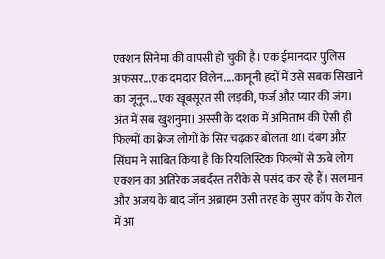एक्शन सिनेमा की वापसी हो चुकी है। एक ईमानदार पुलिस अफसर...एक दमदार विलेन....कानूनी हदों में उसे सबक सिखाने का जूनून...एक खूबसूरत सी लड़की, फर्ज औऱ प्यार की जंग। अंत में सब खुशनुमा। अस्सी के दशक में अमिताभ की ऐसी ही फिल्मों का क्रेज लोगों के सिर चढ़कर बोलता था। दंबग औऱ सिंघम ने साबित किया है कि रियलिस्टिक फिल्मों से ऊबे लोग एक्शन का अतिरेक जबर्दस्त तरीके से पसंद कर रहे हैं। सलमान और अजय के बाद जॉन अब्राहम उसी तरह के सुपर कॉप के रोल में आ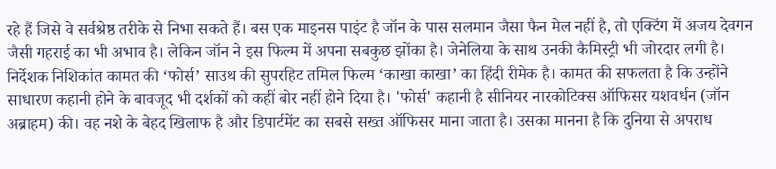रहे हैं जिसे वे सर्वश्रेष्ठ तरीके से निभा सकते हैं। बस एक माइनस पाइंट है जॉन के पास सलमान जैसा फैन मेल नहीं है, तो एक्टिंग में अजय देवगन जैसी गहराई का भी अभाव है। लेकिन जॉन ने इस फिल्म में अपना सबकुछ झोंका है। जेनेलिया के साथ उनकी कैमिस्ट्री भी जोरदार लगी है। निर्देशक निशिकांत कामत की ‘फोर्स’ साउथ की सुपरहिट तमिल फिल्म ‘काखा काखा’ का हिंदी रीमेक है। कामत की सफलता है कि उन्होंने साधारण कहानी होने के बावजूद भी दर्शकों को कहीं बोर नहीं होने दिया है। 'फोर्स' कहानी है सीनियर नारकोटिक्स ऑफिसर यशवर्धन (जॉन अब्राहम) की। वह नशे के बेहद खिलाफ है और डिपार्टमेंट का सबसे सख्त ऑफिसर माना जाता है। उसका मानना है कि दुनिया से अपराध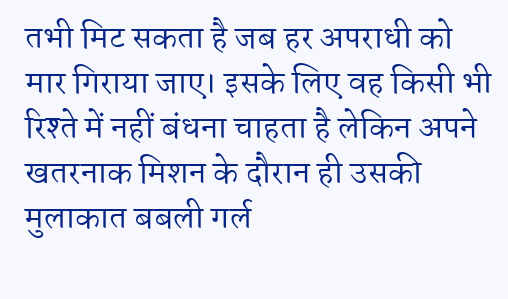तभी मिट सकता है जब हर अपराधी को मार गिराया जाए। इसके लिए वह किसी भी रिश्ते में नहीं बंधना चाहता है लेकिन अपने खतरनाक मिशन के दौरान ही उसकी मुलाकात बबली गर्ल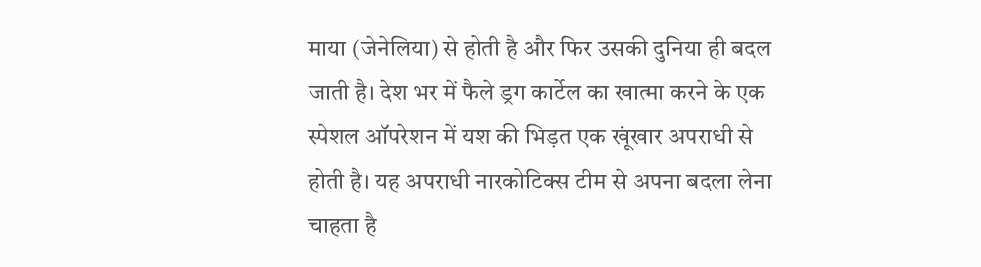माया (जेनेलिया) से होती है और फिर उसकी दुनिया ही बदल जाती है। देश भर में फैले ड्रग कार्टेल का खात्मा करने के एक स्पेशल ऑपरेशन में यश की भिड़त एक खूंखार अपराधी से होती है। यह अपराधी नारकोटिक्स टीम से अपना बदला लेना चाहता है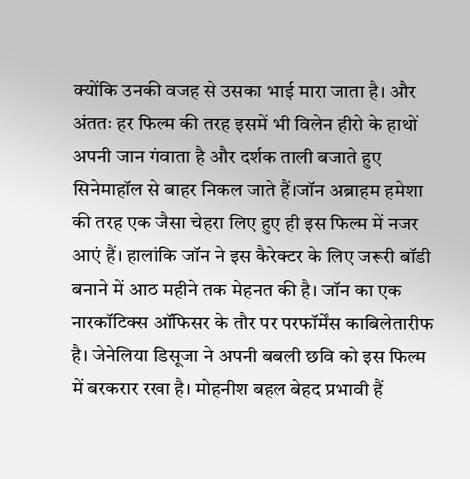क्योंकि उनकी वजह से उसका भाई मारा जाता है। और अंततः हर फिल्म की तरह इसमें भी विलेन हीरो के हाथों अपनी जान गंवाता है और दर्शक ताली बजाते हुए सिनेमाहॉल से बाहर निकल जाते हैं।जॉन अब्राहम हमेशा की तरह एक जैसा चेहरा लिए हुए ही इस फिल्म में नजर आएं हैं। हालांकि जॉन ने इस कैरेक्टर के लिए जरूरी बॉडी बनाने में आठ महीने तक मेहनत की है। जॉन का एक नारकॉटिक्स ऑफिसर के तौर पर परफॉर्मेंस काबिलेतारीफ है। जेनेलिया डिसूजा ने अपनी बबली छवि को इस फिल्म में बरकरार रखा है। मोहनीश बहल बेहद प्रभावी हैं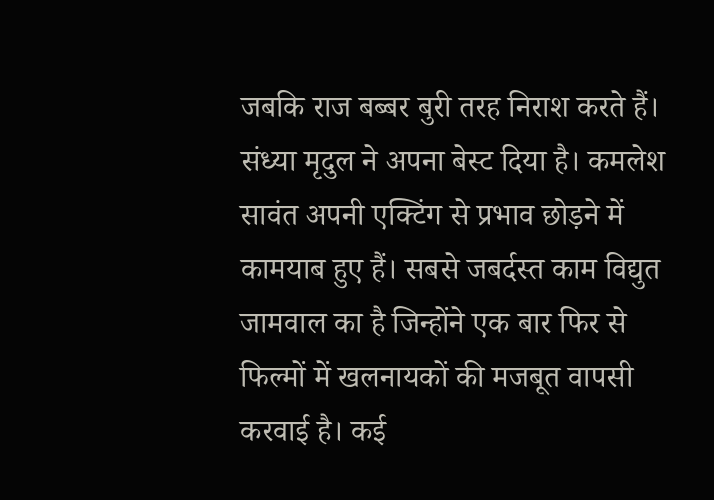जबकि राज बब्बर बुरी तरह निराश करते हैं। संध्या मृदुल ने अपना बेस्ट दिया है। कमलेश सावंत अपनी एक्टिंग से प्रभाव छोड़ने में कामयाब हुए हैं। सबसे जबर्दस्त काम विद्युत जामवाल का है जिन्होंने एक बार फिर से फिल्मों में खलनायकों की मजबूत वापसी करवाई है। कई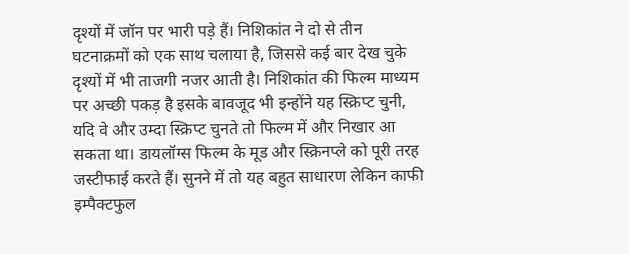दृश्यों में जॉन पर भारी पड़े हैं। निशिकांत ने दो से तीन घटनाक्रमों को एक साथ चलाया है, जिससे कई बार देख चुके दृश्यों में भी ताजगी नजर आती है। निशिकांत की फिल्म माध्यम पर अच्छी पकड़ है इसके बावजूद भी इन्होंने यह स्क्रिप्ट चुनी, यदि वे और उम्दा स्क्रिप्ट चुनते तो फिल्म में और निखार आ सकता था। डायलॉग्स फिल्म के मूड और स्क्रिनप्ले को पूरी तरह जस्टीफाई करते हैं। सुनने में तो यह बहुत साधारण लेकिन काफी इम्पैक्टफुल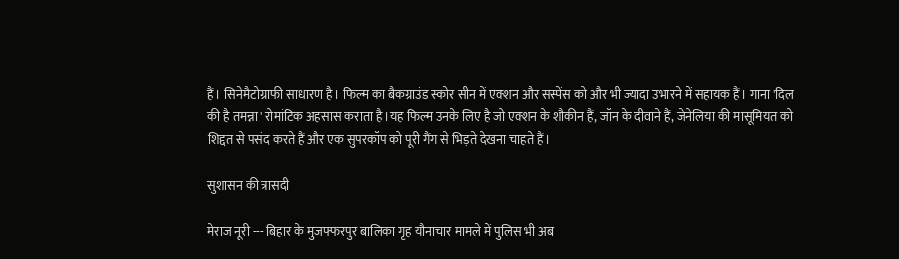हैं। सिनेमैटोग्राफी साधारण है। फिल्म का बैकग्राउंड स्कोर सीन में एक्शन और सस्पेंस को और भी ज्यादा उभारने में सहायक हैं। गाना 'दिल की है तमन्ना' रोमांटिक अहसास कराता है।यह फिल्म उनके लिए है जो एक्शन के शौकीन हैं, जॉन के दीवाने हैं, जेनेलिया की मासूमियत को शिद्दत से पसंद करते हैं और एक सुपरकॉप को पूरी गैंग से भिड़ते देखना चाहते हैं।

सुशासन की त्रासदी

मेराज नूरी --- बिहार के मुजफ्फरपुर बालिका गृह यौनाचार मामले में पुलिस भी अब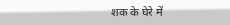शक के घेरे में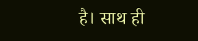है। साथ ही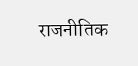राजनीतिक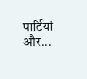पार्टियां और...